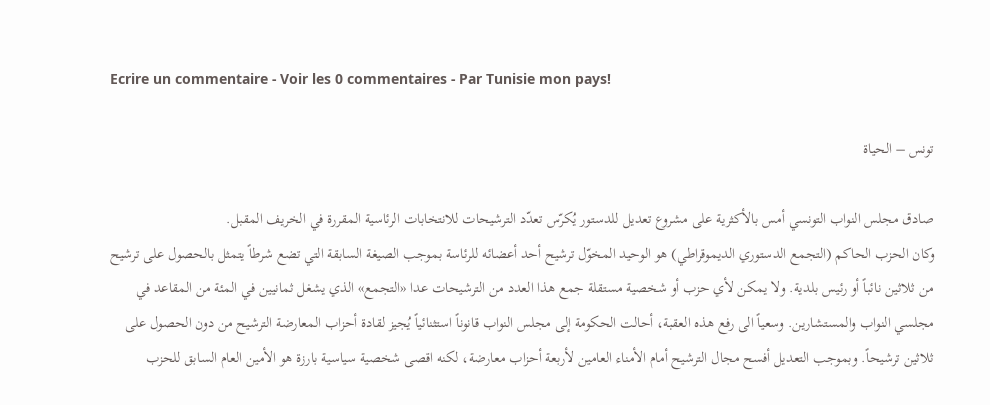Ecrire un commentaire - Voir les 0 commentaires - Par Tunisie mon pays!

تونس – الحياة

صادق مجلس النواب التونسي أمس بالأكثرية على مشروع تعديل للدستور يُكرّس تعدّد الترشيحات للانتخابات الرئاسية المقررة في الخريف المقبل.
وكان الحزب الحاكم (التجمع الدستوري الديموقراطي) هو الوحيد المخوّل ترشيح أحد أعضائه للرئاسة بموجب الصيغة السابقة التي تضع شرطاً يتمثل بالحصول على ترشيح من ثلاثين نائباً أو رئيس بلدية. ولا يمكن لأي حزب أو شخصية مستقلة جمع هذا العدد من الترشيحات عدا «التجمع» الذي يشغل ثمانيين في المئة من المقاعد في مجلسي النواب والمستشارين. وسعياً الى رفع هذه العقبة، أحالت الحكومة إلى مجلس النواب قانوناً استثنائياً يُجيز لقادة أحزاب المعارضة الترشيح من دون الحصول على ثلاثين ترشيحاً. وبموجب التعديل أفسح مجال الترشيح أمام الأمناء العامين لأربعة أحزاب معارضة، لكنه اقصى شخصية سياسية بارزة هو الأمين العام السابق للحزب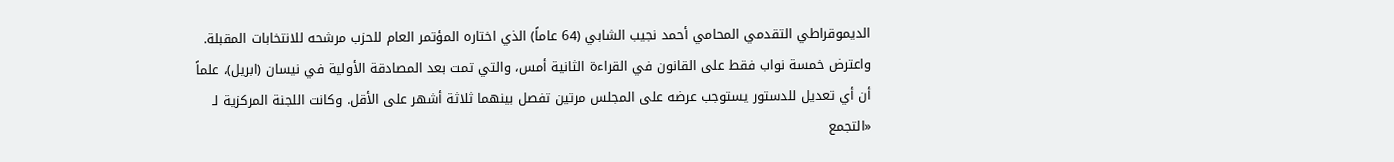الديموقراطي التقدمي المحامي أحمد نجيب الشابي (64 عاماً) الذي اختاره المؤتمر العام للحزب مرشحه للانتخابات المقبلة.
واعترض خمسة نواب فقط على القانون في القراءة الثانية أمس، والتي تمت بعد المصادقة الأولية في نيسان (ابريل)، علماً أن أي تعديل للدستور يستوجب عرضه على المجلس مرتين تفصل بينهما ثلاثة أشهر على الأقل. وكانت اللجنة المركزية لـ «التجمع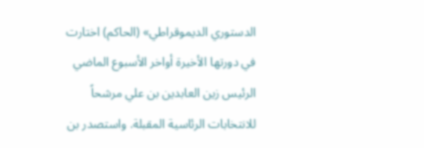الدستوري الديموقراطي» (الحاكم) اختارت في دورتها الأخيرة أواخر الأسبوع الماضي الرئيس زين العابدين بن علي مرشحاً للانتخابات الرئاسية المقبلة. واستصدر بن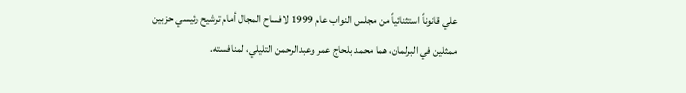علي قانوناً استثنائياً من مجلس النواب عام 1999 لافساح المجال أمام ترشيح رئيسي حزبين ممثلين في البرلمان، هما محمد بلحاج عمر وعبدالرحمن التليلي، لمنافسته.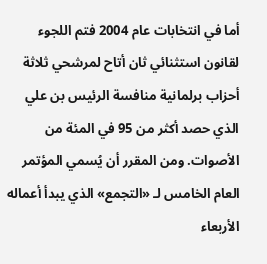أما في انتخابات عام 2004 فتم اللجوء لقانون استثنائي ثان أتاح لمرشحي ثلاثة أحزاب برلمانية منافسة الرئيس بن علي الذي حصد أكثر من 95 في المئة من الأصوات. ومن المقرر أن يُسمي المؤتمر العام الخامس لـ «التجمع» الذي يبدأ أعماله الأربعاء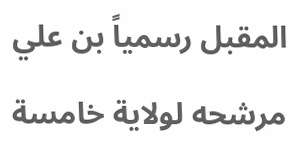المقبل رسمياً بن علي مرشحه لولاية خامسة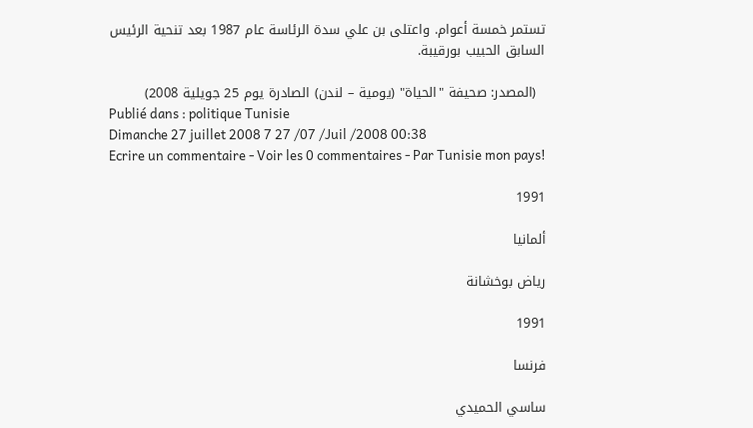تستمر خمسة أعوام. واعتلى بن علي سدة الرئاسة عام 1987 بعد تنحية الرئيس السابق الحبيب بورقيبة.

  (المصدر: صحيفة "الحياة" (يومية – لندن) الصادرة يوم 25 جويلية 2008)
Publié dans : politique Tunisie
Dimanche 27 juillet 2008 7 27 /07 /Juil /2008 00:38
Ecrire un commentaire - Voir les 0 commentaires - Par Tunisie mon pays!

1991

ألمانيا

رياض بوخشانة

1991

فرنسا

ساسي الحميدي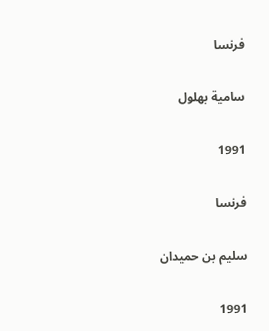فرنسا

سامية بهلول

1991

فرنسا

سليم بن حميدان

1991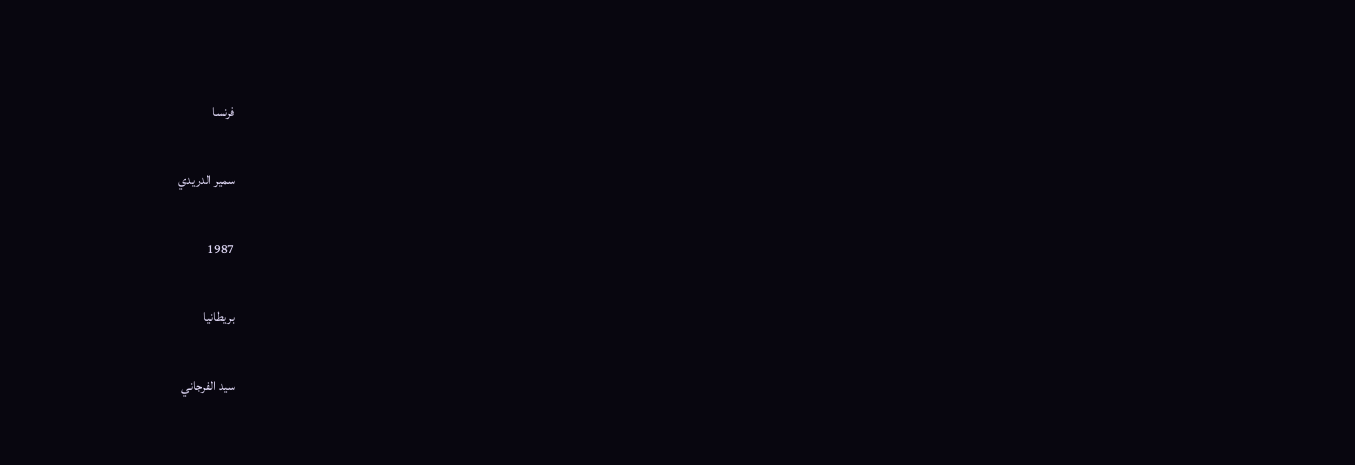فرنسا

سمير الدريدي

1987

بريطانيا

سيد الفرجاني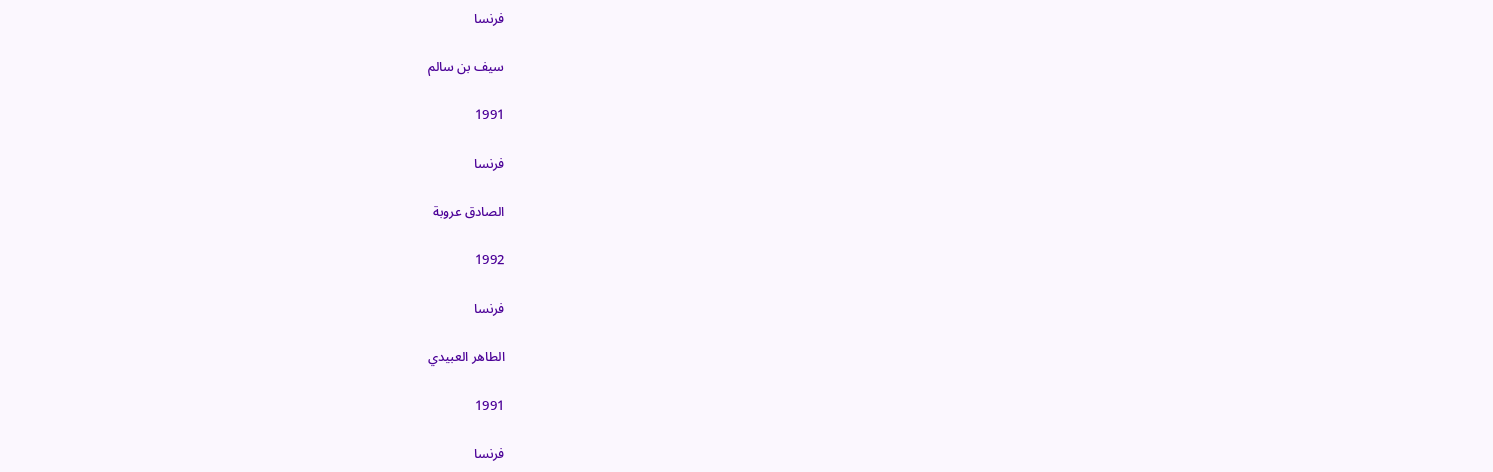فرنسا

سيف بن سالم

1991

فرنسا

الصادق عروبة

1992

فرنسا

الطاهر العبيدي

1991

فرنسا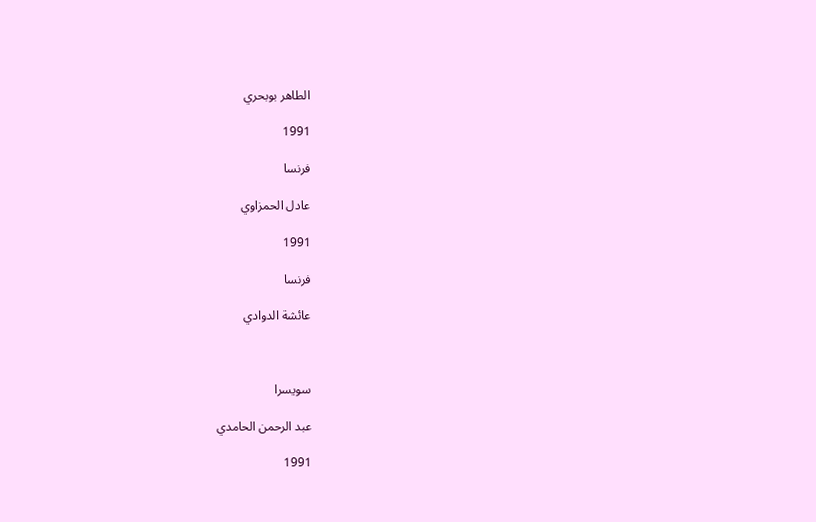الطاهر بوبحري

1991

فرنسا

عادل الحمزاوي

1991

فرنسا

عائشة الدوادي



سويسرا

عبد الرحمن الحامدي

1991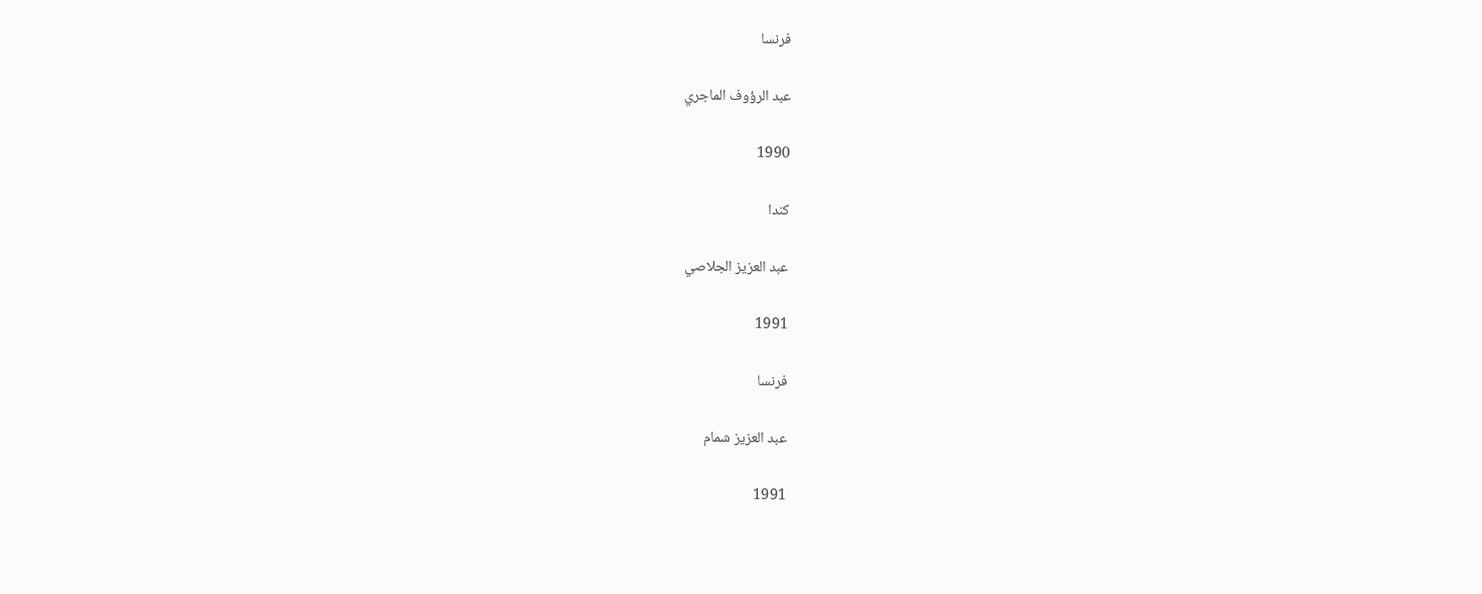فرنسا

عبد الرؤوف الماجري

1990

كندا

عبد العزيز الجلاصي

1991

فرنسا

عبد العزيز شمام

1991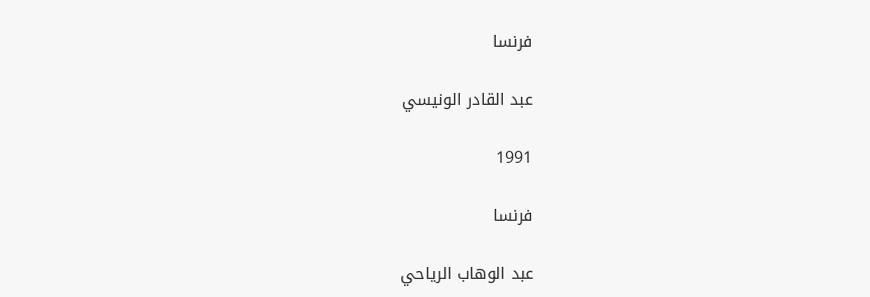فرنسا

عبد القادر الونيسي

1991

فرنسا

عبد الوهاب الرياحي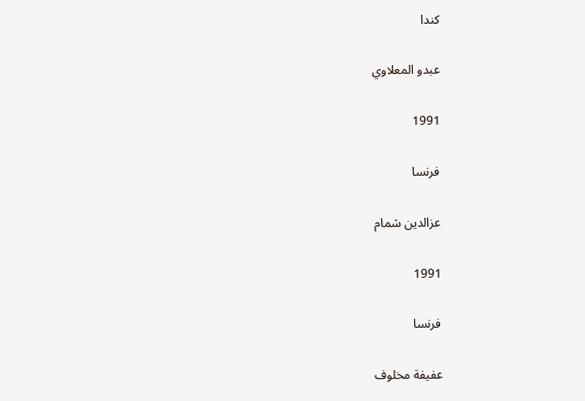كندا

عبدو المعلاوي

1991

فرنسا

عزالدين شمام

1991

فرنسا

عفيفة مخلوف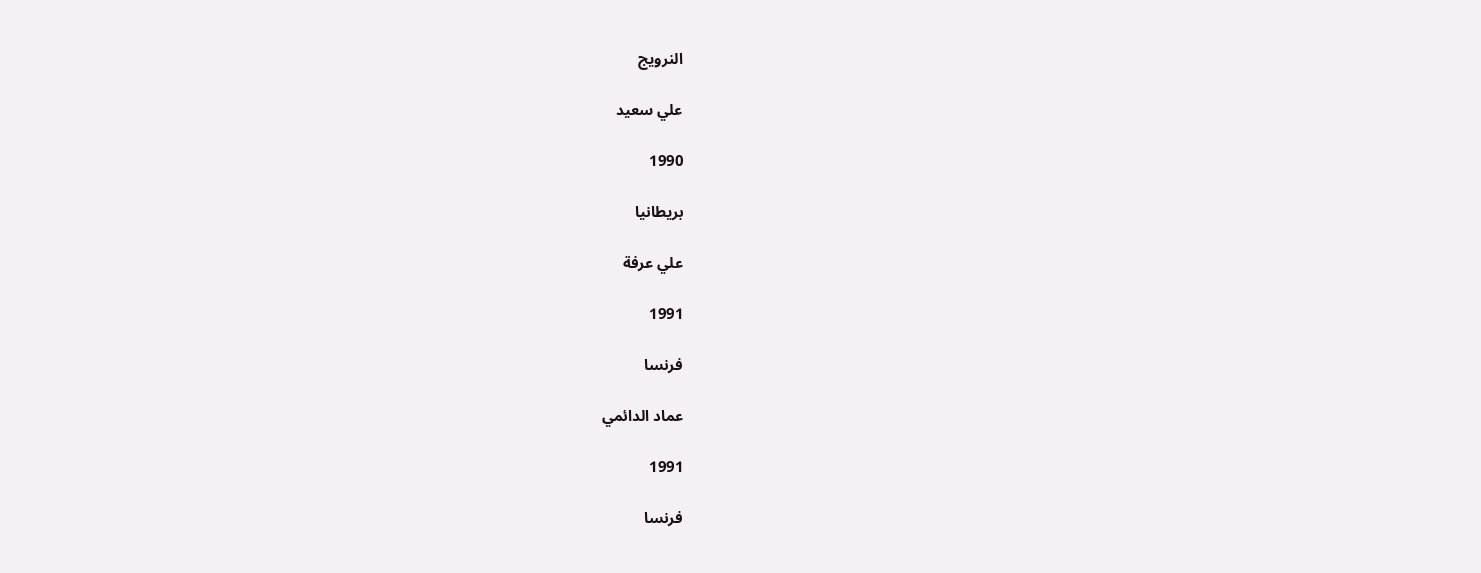النرويج

علي سعيد

1990

بريطانيا

علي عرفة

1991

فرنسا

عماد الدائمي

1991

فرنسا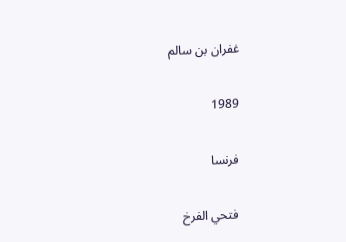غفران بن سالم

1989

فرنسا

فتحي الفرخ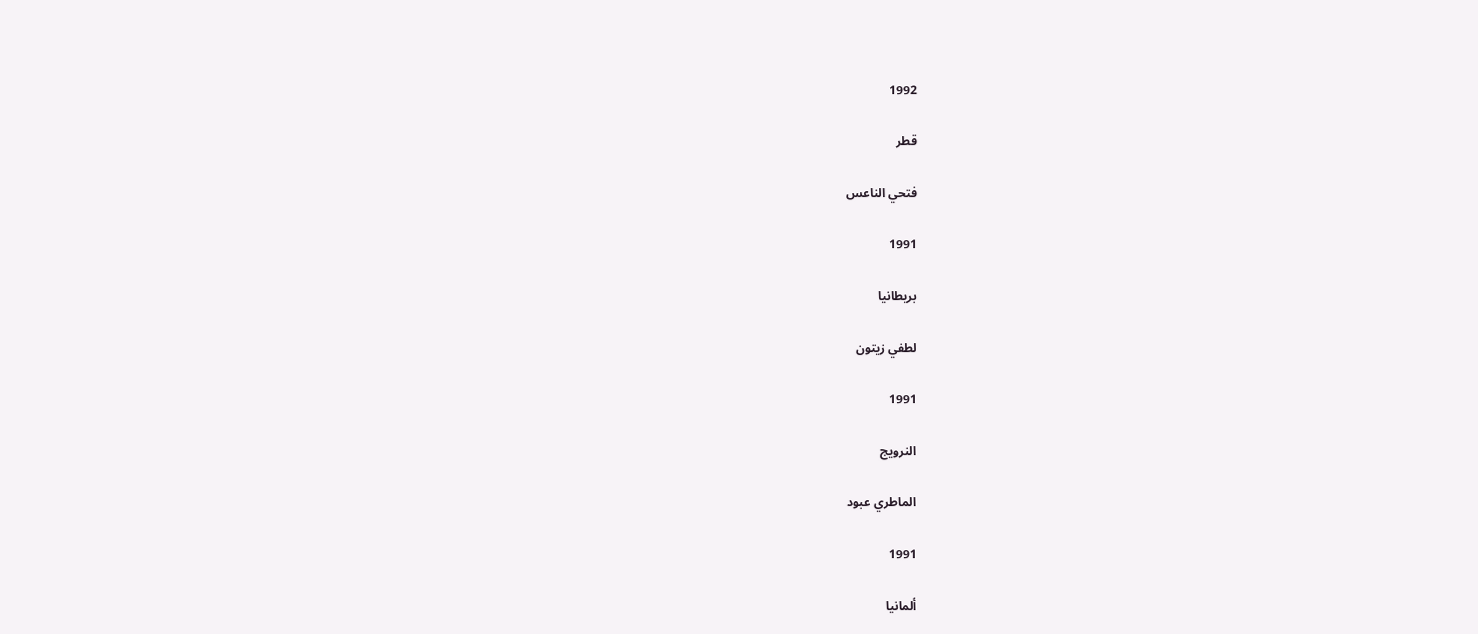1992

قطر

فتحي الناعس

1991

بريطانيا

لطفي زيتون

1991

النرويج

الماطري عبود

1991

ألمانيا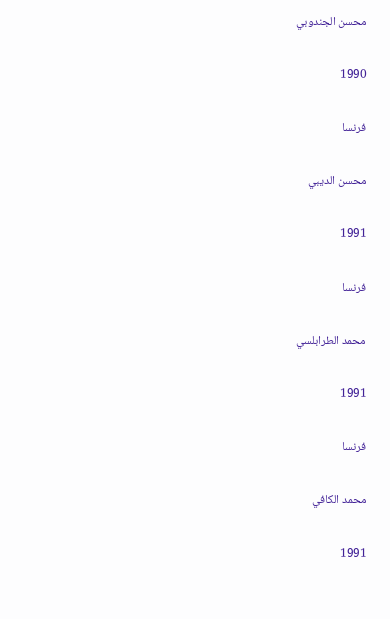محسن الجندوبي

1990

فرنسا

محسن الديبي

1991

فرنسا

محمد الطرابلسي

1991

فرنسا

محمد الكافي

1991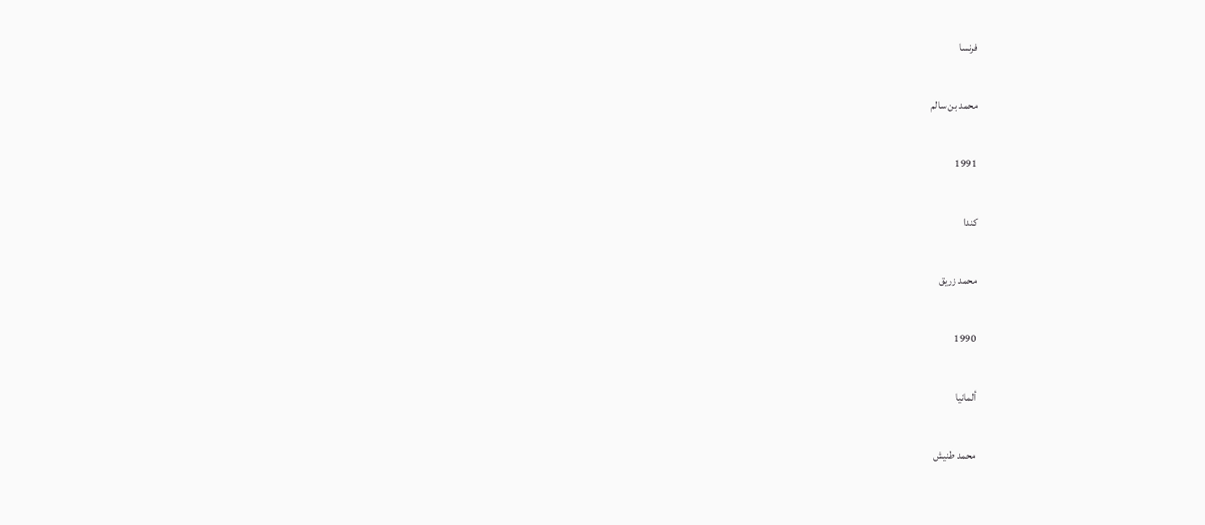فرنسا

محمد بن سالم

1991

كندا

محمد زريق

1990

ألمانيا

محمد طنيش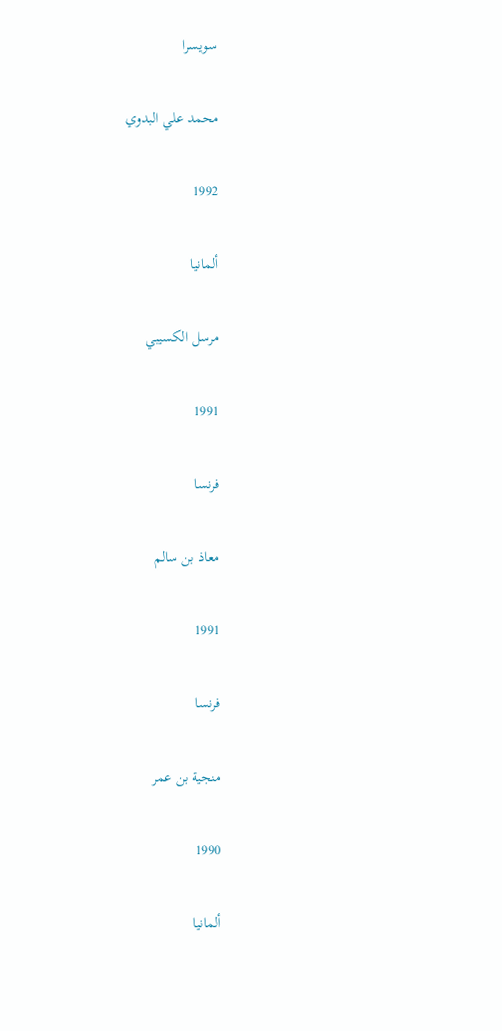سويسرا

محمد علي البدوي

1992

ألمانيا

مرسل الكسيبي

1991

فرنسا

معاذ بن سالم

1991

فرنسا

منجية بن عمر

1990

ألمانيا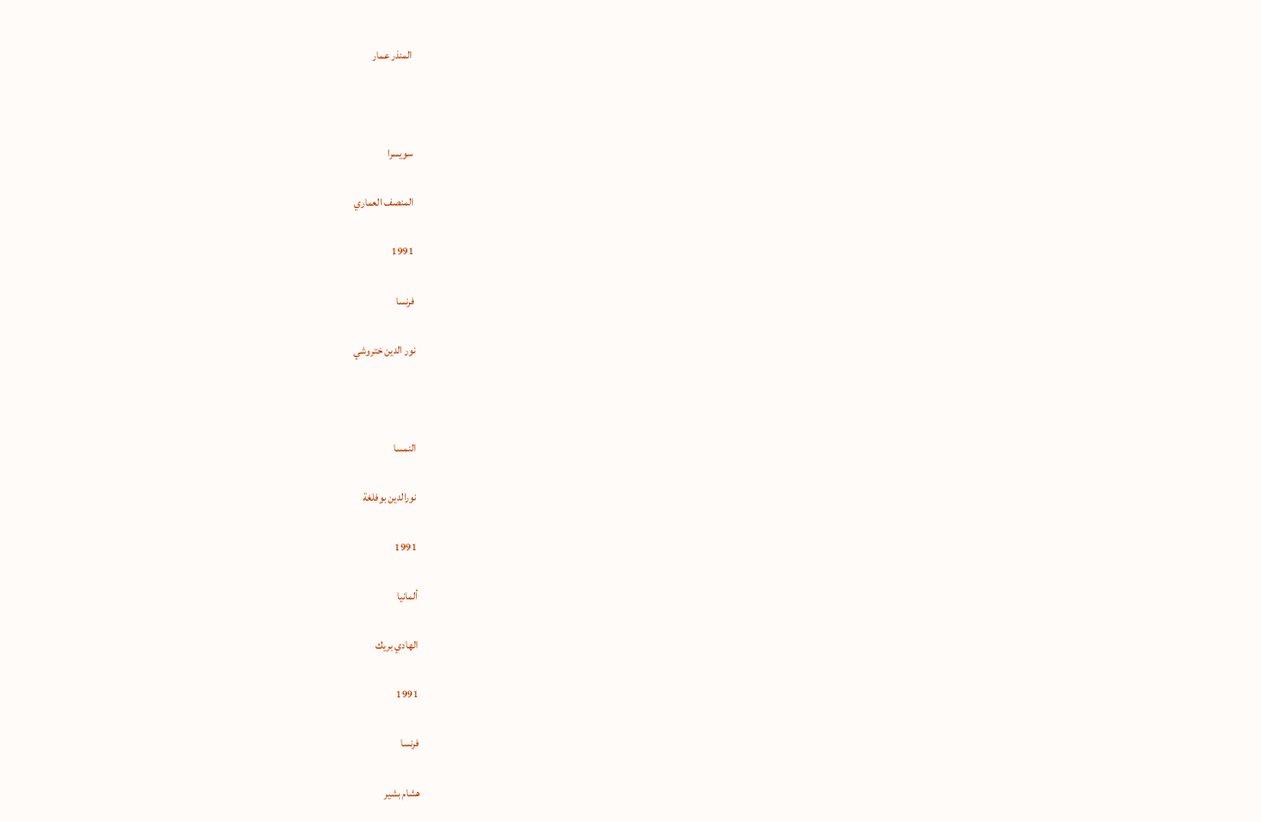المنذر عمار



سويسرا

المنصف العماري

1991

فرنسا

نور الدين ختروشي



النمسا

نورالدين بوفلغة

1991

ألمانيا

الهادي بريك

1991

فرنسا

هشام بشير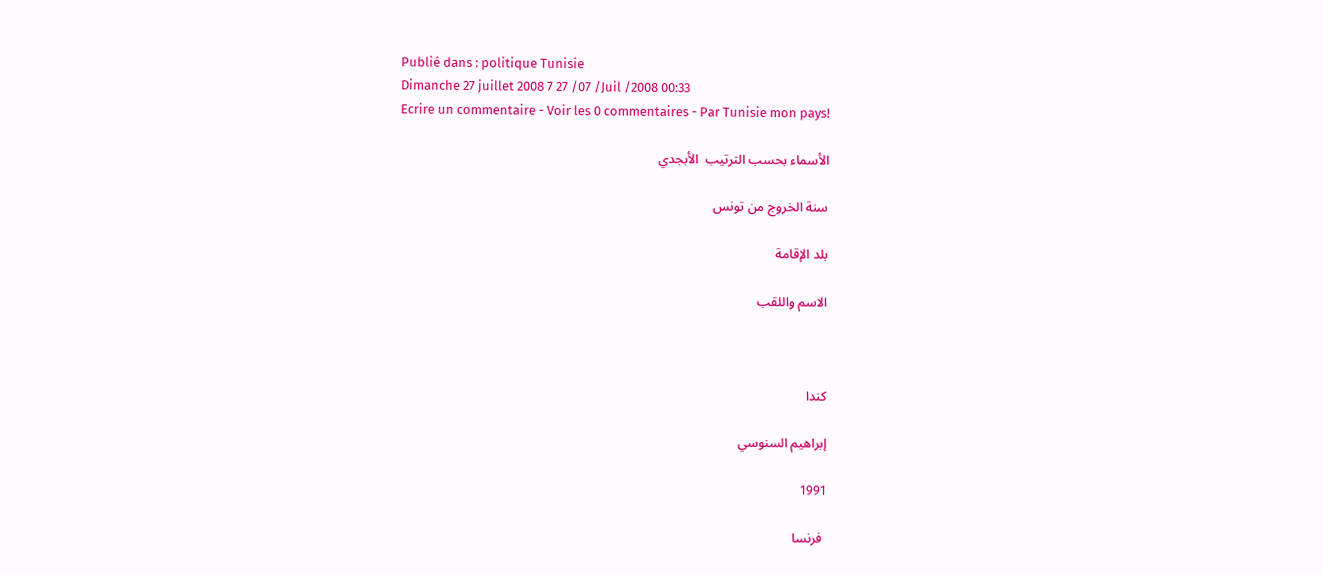Publié dans : politique Tunisie
Dimanche 27 juillet 2008 7 27 /07 /Juil /2008 00:33
Ecrire un commentaire - Voir les 0 commentaires - Par Tunisie mon pays!

الأسماء بحسب الترتيب  الأبجدي

سنة الخروج من تونس

بلد الإقامة

الاسم واللقب



كندا

إبراهيم السنوسي

1991

 فرنسا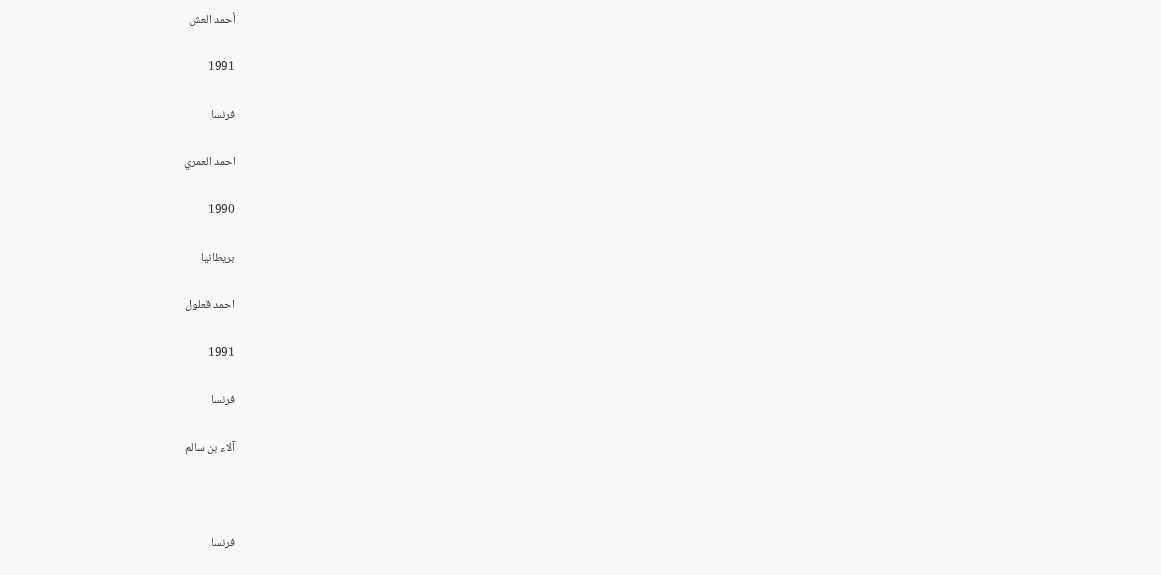أحمد العش

1991

فرنسا

احمد العمري

1990

بريطانيا

احمد قعلول

1991

فرنسا

آلاء بن سالم



فرنسا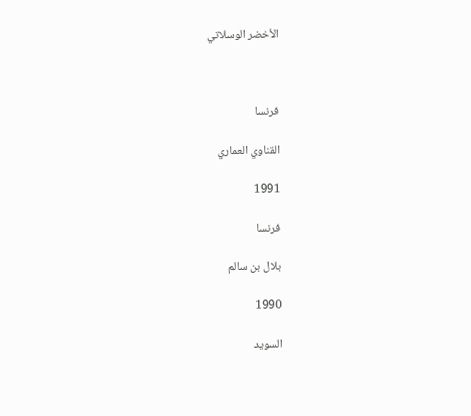الأخضر الوسلاتي



فرنسا

القناوي العماري

1991

فرنسا

بلال بن سالم

1990

السويد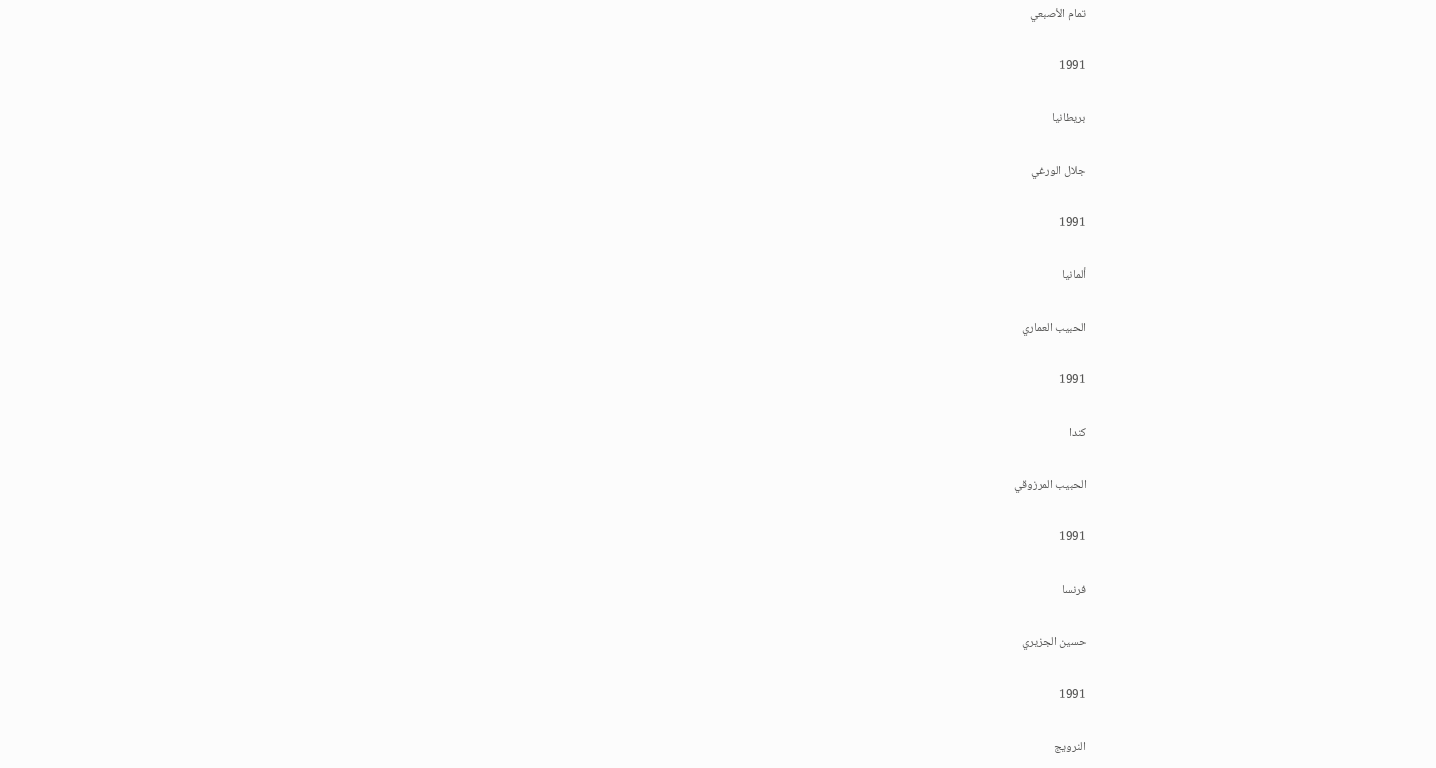تمام الأصبعي

1991

بريطانيا

جلال الورغي

1991

ألمانيا

الحبيب العماري

1991

كندا

الحبيب المرزوقي

1991

فرنسا

حسين الجزيري

1991

النرويج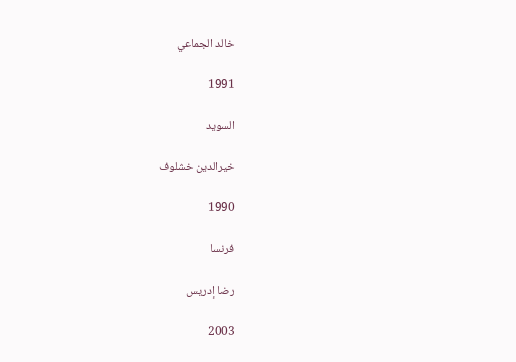خالد الجماعي

1991

السويد

خيرالدين خشلوف

1990

فرنسا

رضا إدريس

2003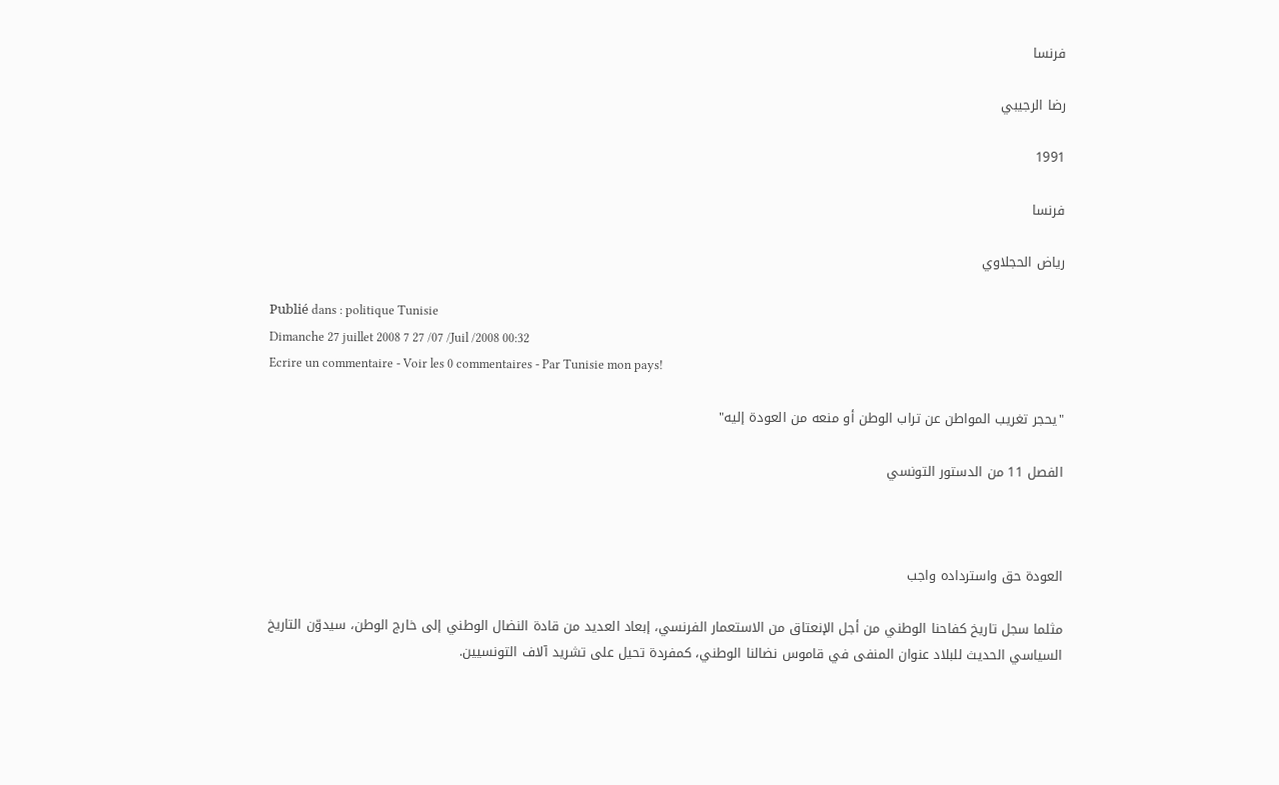فرنسا

رضا الرجيبي

1991

فرنسا

رياض الحجلاوي

Publié dans : politique Tunisie
Dimanche 27 juillet 2008 7 27 /07 /Juil /2008 00:32
Ecrire un commentaire - Voir les 0 commentaires - Par Tunisie mon pays!

"يحجر تغريب المواطن عن تراب الوطن أو منعه من العودة إليه"

الفصل 11 من الدستور التونسي



العودة حق واسترداده واجب

مثلما سجل تاريخ كفاحنا الوطني من أجل الإنعتاق من الاستعمار الفرنسي، إبعاد العديد من قادة النضال الوطني إلى خارج الوطن، سيدوّن التاريخ السياسي الحديث للبلاد عنوان المنفى في قاموس نضالنا الوطني، كمفردة تحيل على تشريد آلاف التونسيين.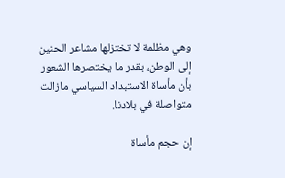وهي مظلمة لا تختزلها مشاعر الحنين إلى الوطن، بقدر ما يختصرها الشعور بأن مأساة الاستبداد السياسي مازالت  متواصلة في بلادنا.

إن حجم مأساة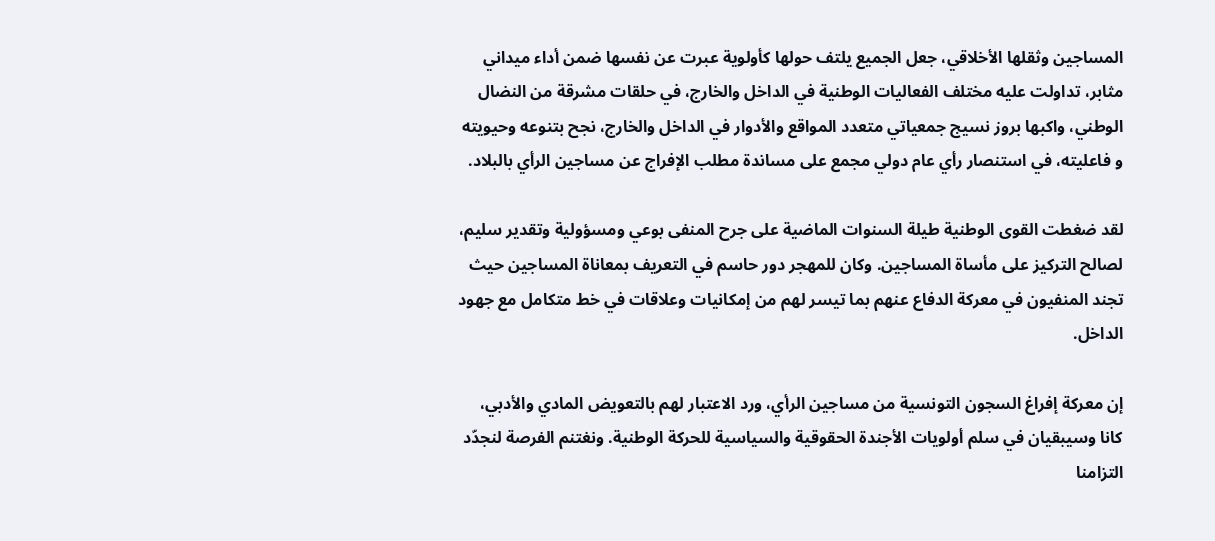المساجين وثقلها الأخلاقي، جعل الجميع يلتف حولها كأولوية عبرت عن نفسها ضمن أداء ميداني مثابر، تداولت عليه مختلف الفعاليات الوطنية في الداخل والخارج، في حلقات مشرقة من النضال الوطني، واكبها بروز نسيج جمعياتي متعدد المواقع والأدوار في الداخل والخارج، نجح بتنوعه وحيويته و فاعليته، في استنصار رأي عام دولي مجمع على مساندة مطلب الإفراج عن مساجين الرأي بالبلاد.

لقد ضغطت القوى الوطنية طيلة السنوات الماضية على جرح المنفى بوعي ومسؤولية وتقدير سليم، لصالح التركيز على مأساة المساجين. وكان للمهجر دور حاسم في التعريف بمعاناة المساجين حيث تجند المنفيون في معركة الدفاع عنهم بما تيسر لهم من إمكانيات وعلاقات في خط متكامل مع جهود الداخل.

إن معركة إفراغ السجون التونسية من مساجين الرأي، ورد الاعتبار لهم بالتعويض المادي والأدبي، كانا وسيبقيان في سلم أولويات الأجندة الحقوقية والسياسية للحركة الوطنية. ونغتنم الفرصة لنجدّد التزامنا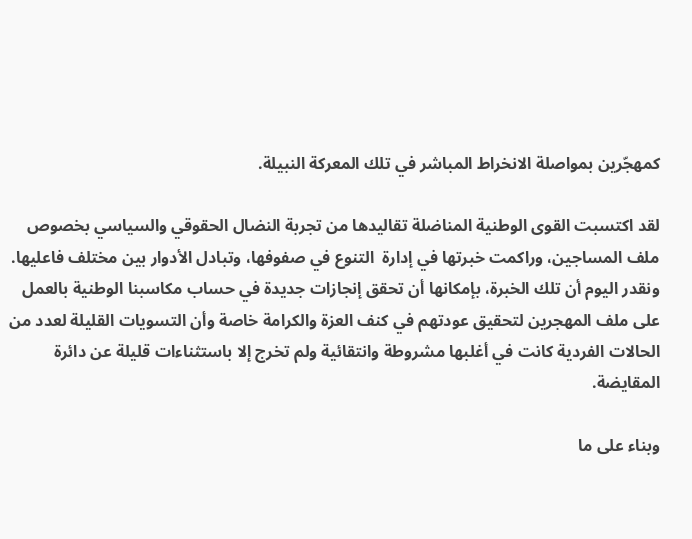كمهجّرين بمواصلة الانخراط المباشر في تلك المعركة النبيلة.

لقد اكتسبت القوى الوطنية المناضلة تقاليدها من تجربة النضال الحقوقي والسياسي بخصوص ملف المساجين، وراكمت خبرتها في إدارة  التنوع في صفوفها، وتبادل الأدوار بين مختلف فاعليها. ونقدر اليوم أن تلك الخبرة، بإمكانها أن تحقق إنجازات جديدة في حساب مكاسبنا الوطنية بالعمل على ملف المهجرين لتحقيق عودتهم في كنف العزة والكرامة خاصة وأن التسويات القليلة لعدد من الحالات الفردية كانت في أغلبها مشروطة وانتقائية ولم تخرج إلا باستثناءات قليلة عن دائرة المقايضة.

وبناء على ما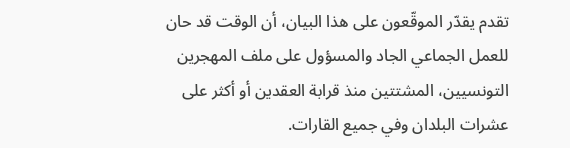تقدم يقدّر الموقّعون على هذا البيان، أن الوقت قد حان للعمل الجماعي الجاد والمسؤول على ملف المهجرين التونسيين، المشتتين منذ قرابة العقدين أو أكثر على عشرات البلدان وفي جميع القارات.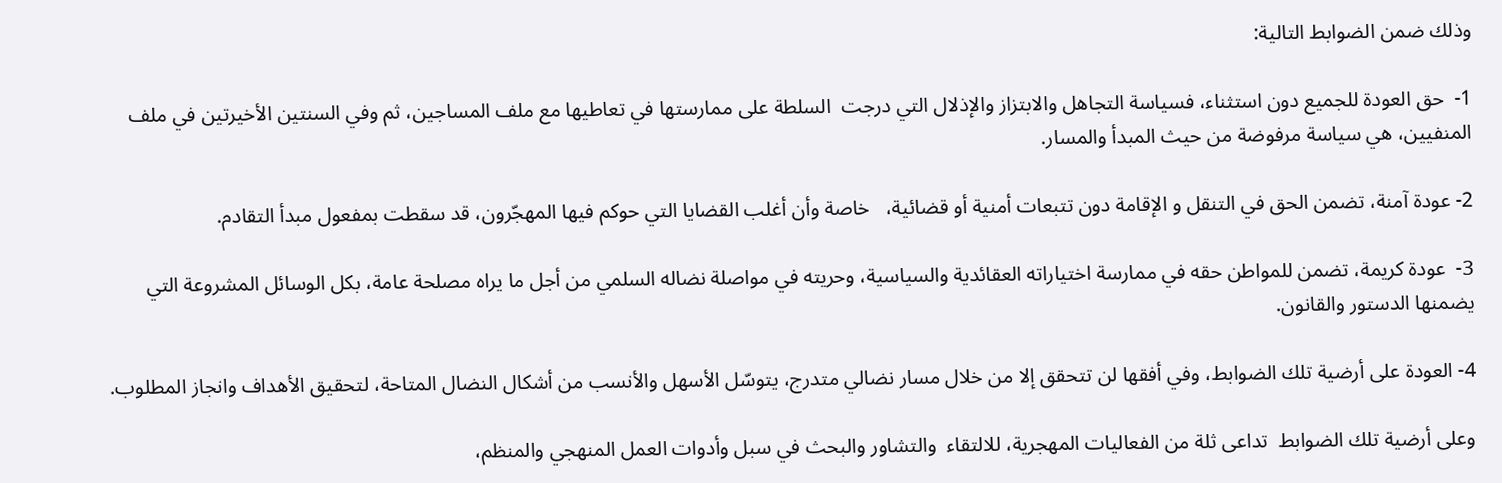وذلك ضمن الضوابط التالية:

1-  حق العودة للجميع دون استثناء، فسياسة التجاهل والابتزاز والإذلال التي درجت  السلطة على ممارستها في تعاطيها مع ملف المساجين، ثم وفي السنتين الأخيرتين في ملف المنفيين، هي سياسة مرفوضة من حيث المبدأ والمسار.

2- عودة آمنة، تضمن الحق في التنقل و الإقامة دون تتبعات أمنية أو قضائية،   خاصة وأن أغلب القضايا التي حوكم فيها المهجّرون، قد سقطت بمفعول مبدأ التقادم.

3-  عودة كريمة، تضمن للمواطن حقه في ممارسة اختياراته العقائدية والسياسية، وحريته في مواصلة نضاله السلمي من أجل ما يراه مصلحة عامة، بكل الوسائل المشروعة التي يضمنها الدستور والقانون.

4- العودة على أرضية تلك الضوابط، وفي أفقها لن تتحقق إلا من خلال مسار نضالي متدرج، يتوسّل الأسهل والأنسب من أشكال النضال المتاحة، لتحقيق الأهداف وانجاز المطلوب.

وعلى أرضية تلك الضوابط  تداعى ثلة من الفعاليات المهجرية، للالتقاء  والتشاور والبحث في سبل وأدوات العمل المنهجي والمنظم،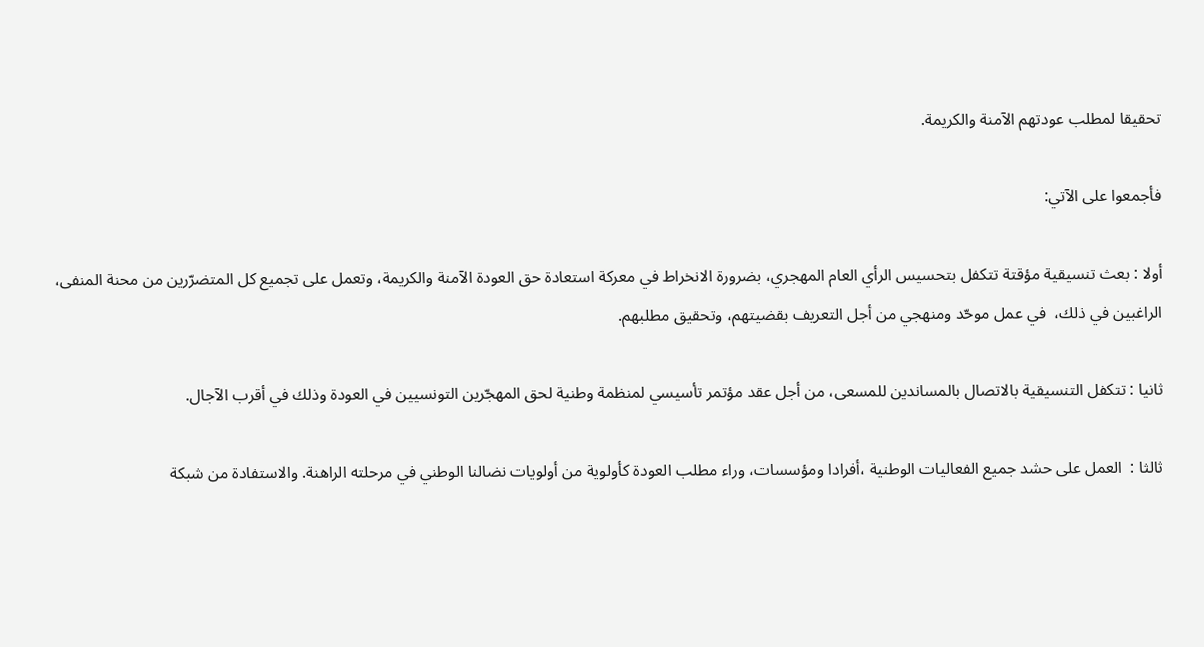تحقيقا لمطلب عودتهم الآمنة والكريمة.

فأجمعوا على الآتي:

أولا : بعث تنسيقية مؤقتة تتكفل بتحسيس الرأي العام المهجري، بضرورة الانخراط في معركة استعادة حق العودة الآمنة والكريمة، وتعمل على تجميع كل المتضرّرين من محنة المنفى، الراغبين في ذلك،  في عمل موحّد ومنهجي من أجل التعريف بقضيتهم، وتحقيق مطلبهم.

ثانيا : تتكفل التنسيقية بالاتصال بالمساندين للمسعى، من أجل عقد مؤتمر تأسيسي لمنظمة وطنية لحق المهجّرين التونسيين في العودة وذلك في أقرب الآجال.

ثالثا :  العمل على حشد جميع الفعاليات الوطنية ،أفرادا ومؤسسات، وراء مطلب العودة كأولوية من أولويات نضالنا الوطني في مرحلته الراهنة. والاستفادة من شبكة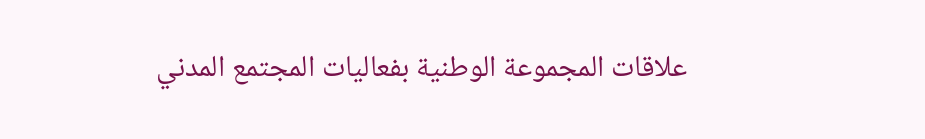علاقات المجموعة الوطنية بفعاليات المجتمع المدني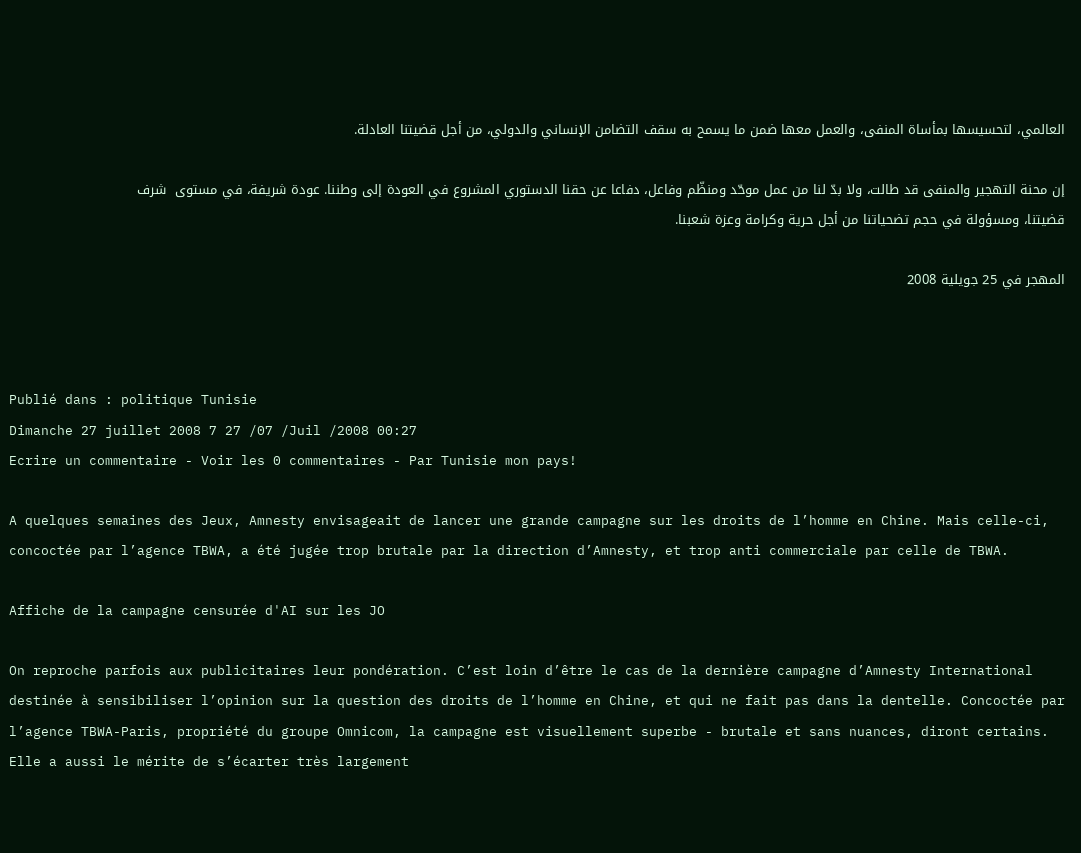العالمي، لتحسيسها بمأساة المنفى، والعمل معها ضمن ما يسمح به سقف التضامن الإنساني والدولي، من أجل قضيتنا العادلة.

إن محنة التهجير والمنفى قد طالت، ولا بدّ لنا من عمل موحّد ومنظّم وفاعل، دفاعا عن حقنا الدستوري المشروع في العودة إلى وطننا. عودة شريفة، في مستوى  شرف قضيتنا، ومسؤولة في حجم تضحياتنا من أجل حرية وكرامة وعزة شعبنا.

المهجر في 25 جويلية 2008



Publié dans : politique Tunisie
Dimanche 27 juillet 2008 7 27 /07 /Juil /2008 00:27
Ecrire un commentaire - Voir les 0 commentaires - Par Tunisie mon pays!

A quelques semaines des Jeux, Amnesty envisageait de lancer une grande campagne sur les droits de l’homme en Chine. Mais celle-ci, concoctée par l’agence TBWA, a été jugée trop brutale par la direction d’Amnesty, et trop anti commerciale par celle de TBWA.

Affiche de la campagne censurée d'AI sur les JO

On reproche parfois aux publicitaires leur pondération. C’est loin d’être le cas de la dernière campagne d’Amnesty International destinée à sensibiliser l’opinion sur la question des droits de l’homme en Chine, et qui ne fait pas dans la dentelle. Concoctée par l’agence TBWA-Paris, propriété du groupe Omnicom, la campagne est visuellement superbe - brutale et sans nuances, diront certains. Elle a aussi le mérite de s’écarter très largement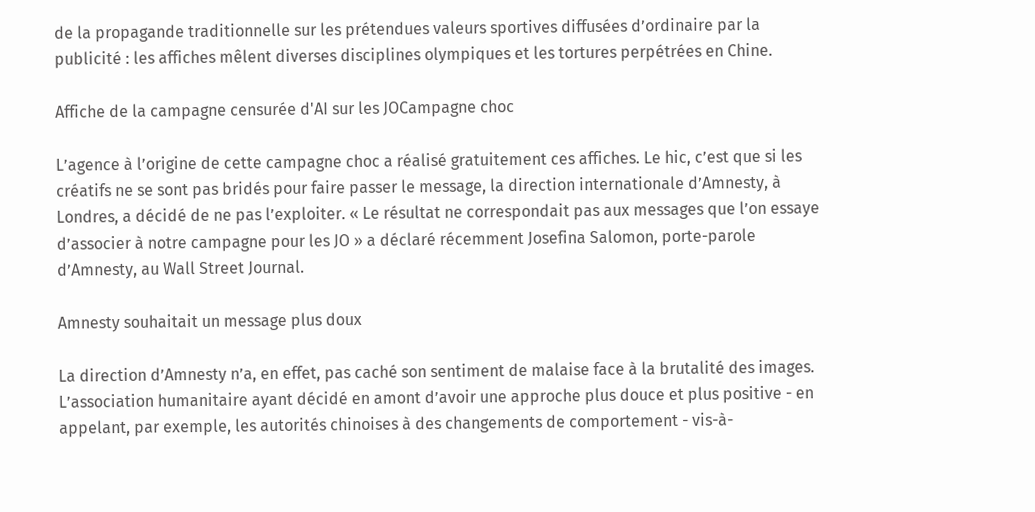de la propagande traditionnelle sur les prétendues valeurs sportives diffusées d’ordinaire par la publicité : les affiches mêlent diverses disciplines olympiques et les tortures perpétrées en Chine.

Affiche de la campagne censurée d'AI sur les JOCampagne choc

L’agence à l’origine de cette campagne choc a réalisé gratuitement ces affiches. Le hic, c’est que si les créatifs ne se sont pas bridés pour faire passer le message, la direction internationale d’Amnesty, à Londres, a décidé de ne pas l’exploiter. « Le résultat ne correspondait pas aux messages que l’on essaye d’associer à notre campagne pour les JO » a déclaré récemment Josefina Salomon, porte-parole d’Amnesty, au Wall Street Journal.

Amnesty souhaitait un message plus doux

La direction d’Amnesty n’a, en effet, pas caché son sentiment de malaise face à la brutalité des images. L’association humanitaire ayant décidé en amont d’avoir une approche plus douce et plus positive - en appelant, par exemple, les autorités chinoises à des changements de comportement - vis-à-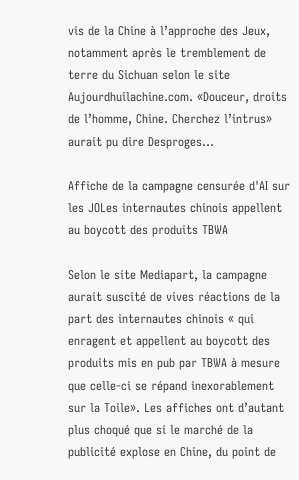vis de la Chine à l’approche des Jeux, notamment après le tremblement de terre du Sichuan selon le site Aujourdhuilachine.com. «Douceur, droits de l’homme, Chine. Cherchez l’intrus» aurait pu dire Desproges…

Affiche de la campagne censurée d'AI sur les JOLes internautes chinois appellent au boycott des produits TBWA

Selon le site Mediapart, la campagne aurait suscité de vives réactions de la part des internautes chinois « qui enragent et appellent au boycott des produits mis en pub par TBWA à mesure que celle-ci se répand inexorablement sur la Toile». Les affiches ont d’autant plus choqué que si le marché de la publicité explose en Chine, du point de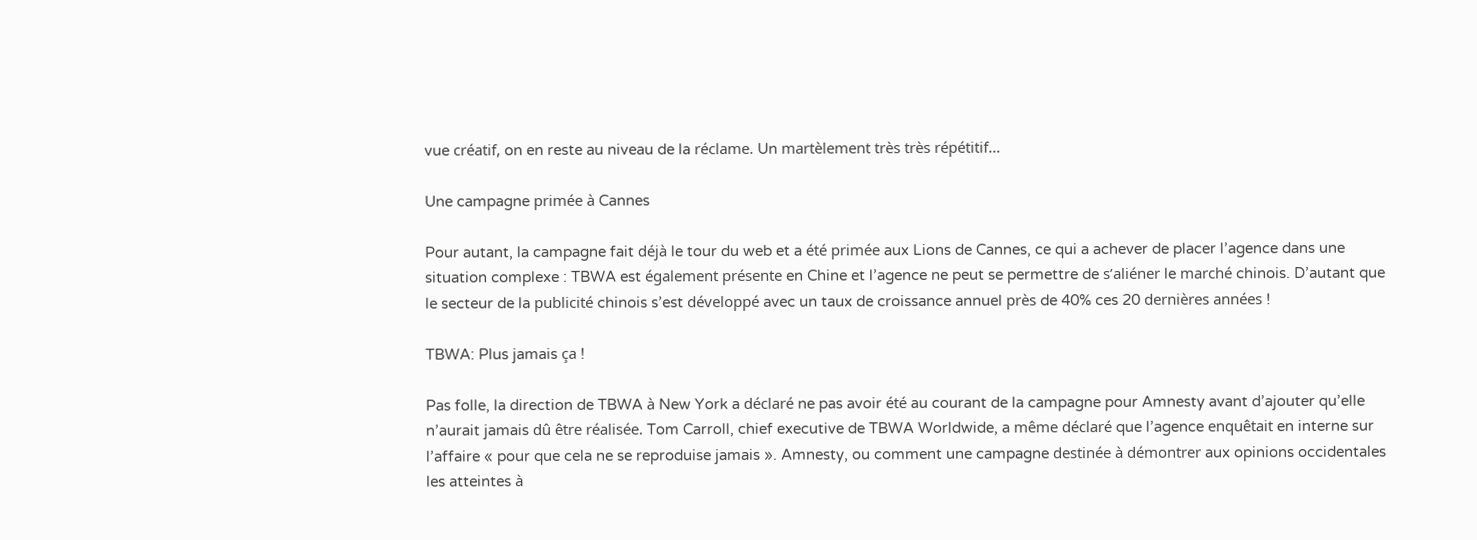vue créatif, on en reste au niveau de la réclame. Un martèlement très très répétitif…

Une campagne primée à Cannes

Pour autant, la campagne fait déjà le tour du web et a été primée aux Lions de Cannes, ce qui a achever de placer l’agence dans une situation complexe : TBWA est également présente en Chine et l’agence ne peut se permettre de s’aliéner le marché chinois. D’autant que le secteur de la publicité chinois s’est développé avec un taux de croissance annuel près de 40% ces 20 dernières années !

TBWA: Plus jamais ça !

Pas folle, la direction de TBWA à New York a déclaré ne pas avoir été au courant de la campagne pour Amnesty avant d’ajouter qu’elle n’aurait jamais dû être réalisée. Tom Carroll, chief executive de TBWA Worldwide, a même déclaré que l’agence enquêtait en interne sur l’affaire « pour que cela ne se reproduise jamais ». Amnesty, ou comment une campagne destinée à démontrer aux opinions occidentales les atteintes à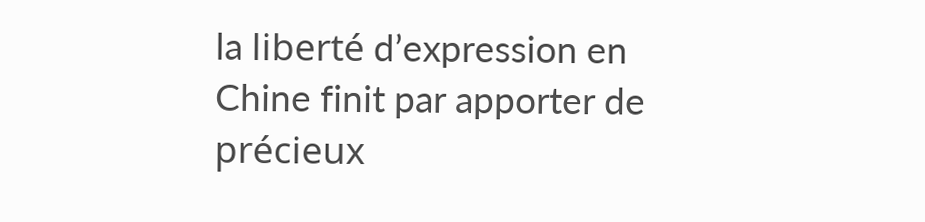la liberté d’expression en Chine finit par apporter de précieux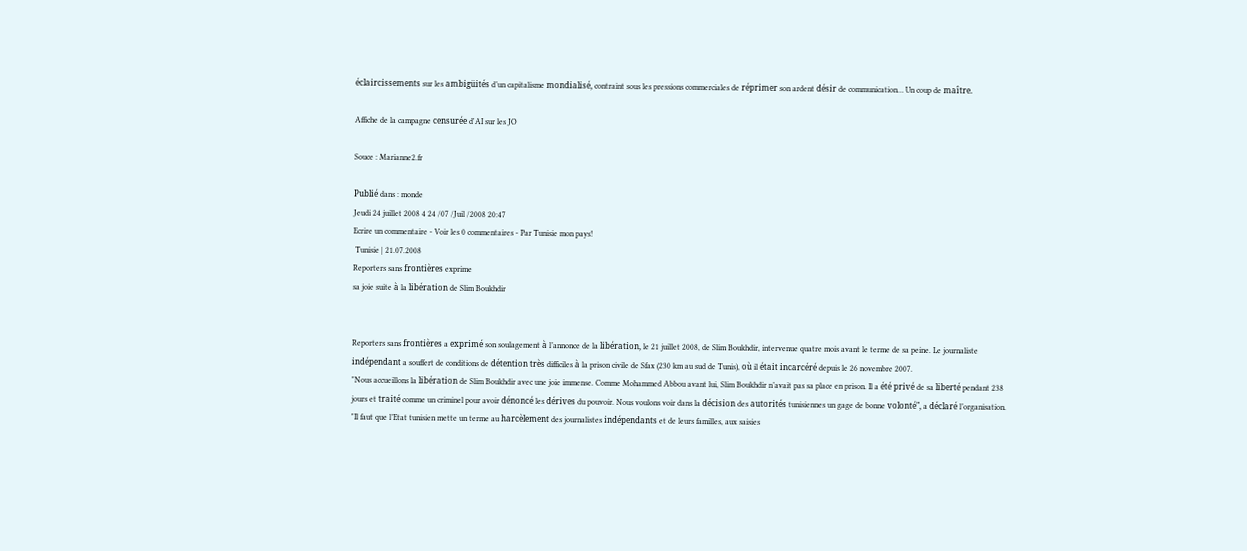éclaircissements sur les ambigüités d’un capitalisme mondialisé, contraint sous les pressions commerciales de réprimer son ardent désir de communication… Un coup de maître.

Affiche de la campagne censurée d'AI sur les JO

Souce : Marianne2.fr

Publié dans : monde
Jeudi 24 juillet 2008 4 24 /07 /Juil /2008 20:47
Ecrire un commentaire - Voir les 0 commentaires - Par Tunisie mon pays!
 Tunisie | 21.07.2008
Reporters sans frontières exprime
sa joie suite à la libération de Slim Boukhdir


Reporters sans frontières a exprimé son soulagement à l’annonce de la libération, le 21 juillet 2008, de Slim Boukhdir, intervenue quatre mois avant le terme de sa peine. Le journaliste indépendant a souffert de conditions de détention très difficiles à la prison civile de Sfax (230 km au sud de Tunis), où il était incarcéré depuis le 26 novembre 2007.
"Nous accueillons la libération de Slim Boukhdir avec une joie immense. Comme Mohammed Abbou avant lui, Slim Boukhdir n’avait pas sa place en prison. Il a été privé de sa liberté pendant 238 jours et traité comme un criminel pour avoir dénoncé les dérives du pouvoir. Nous voulons voir dans la décision des autorités tunisiennes un gage de bonne volonté", a déclaré l’organisation.
"Il faut que l’Etat tunisien mette un terme au harcèlement des journalistes indépendants et de leurs familles, aux saisies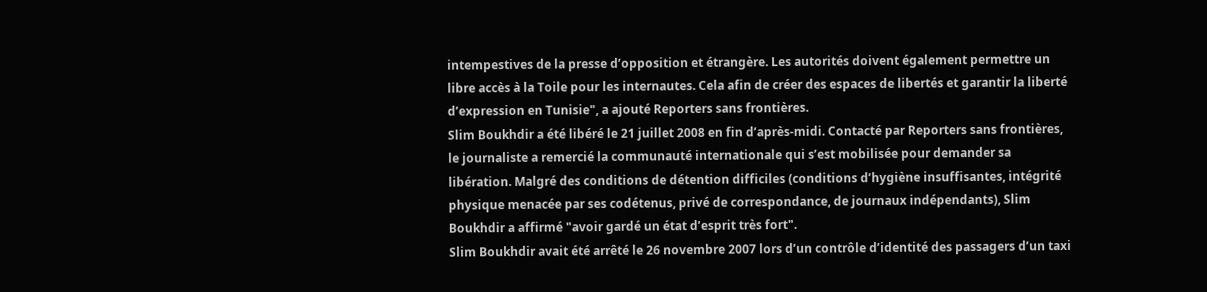intempestives de la presse d’opposition et étrangère. Les autorités doivent également permettre un libre accès à la Toile pour les internautes. Cela afin de créer des espaces de libertés et garantir la liberté d’expression en Tunisie", a ajouté Reporters sans frontières.
Slim Boukhdir a été libéré le 21 juillet 2008 en fin d’après-midi. Contacté par Reporters sans frontières, le journaliste a remercié la communauté internationale qui s’est mobilisée pour demander sa libération. Malgré des conditions de détention difficiles (conditions d’hygiène insuffisantes, intégrité physique menacée par ses codétenus, privé de correspondance, de journaux indépendants), Slim Boukhdir a affirmé "avoir gardé un état d’esprit très fort".
Slim Boukhdir avait été arrêté le 26 novembre 2007 lors d’un contrôle d’identité des passagers d’un taxi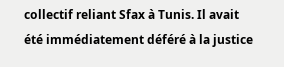collectif reliant Sfax à Tunis. Il avait été immédiatement déféré à la justice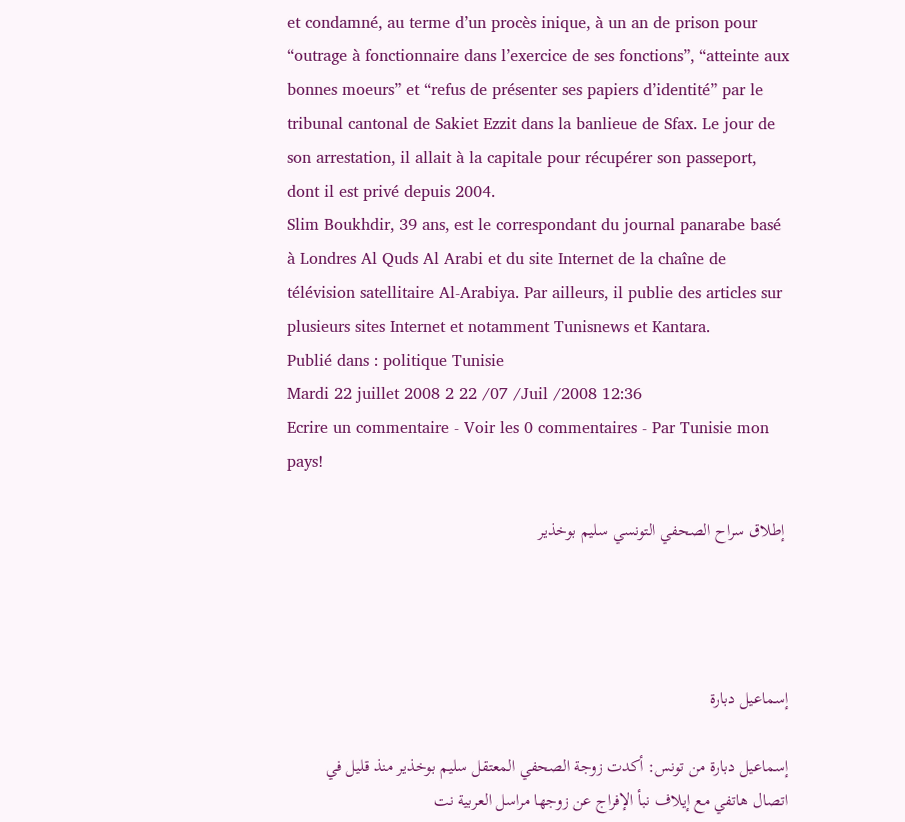et condamné, au terme d’un procès inique, à un an de prison pour “outrage à fonctionnaire dans l’exercice de ses fonctions”, “atteinte aux bonnes moeurs” et “refus de présenter ses papiers d’identité” par le tribunal cantonal de Sakiet Ezzit dans la banlieue de Sfax. Le jour de son arrestation, il allait à la capitale pour récupérer son passeport, dont il est privé depuis 2004.
Slim Boukhdir, 39 ans, est le correspondant du journal panarabe basé à Londres Al Quds Al Arabi et du site Internet de la chaîne de télévision satellitaire Al-Arabiya. Par ailleurs, il publie des articles sur plusieurs sites Internet et notamment Tunisnews et Kantara.
Publié dans : politique Tunisie
Mardi 22 juillet 2008 2 22 /07 /Juil /2008 12:36
Ecrire un commentaire - Voir les 0 commentaires - Par Tunisie mon pays!

 إطلاق سراح الصحفي التونسي سليم بوخذير




إسماعيل دبارة

إسماعيل دبارة من تونس: أكدت زوجة الصحفي المعتقل سليم بوخذير منذ قليل في اتصال هاتفي مع إيلاف نبأ الإفراج عن زوجها مراسل العربية نت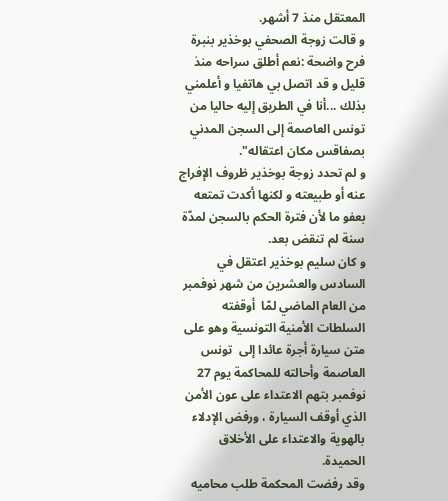المعتقل منذ 7 أشهر.
و قالت زوجة الصحفي بوخذير بنبرة فرح واضحة :نعم أطلق سراحه منذ قليل و قد اتصل بي هاتفيا و أعلمني بذلك ...أنا في الطريق إليه حاليا من تونس العاصمة إلى السجن المدني بصفاقس مكان اعتقاله".
و لم تحدد زوجة بوخذير ظروف الإفراج عنه أو طبيعته و لكنها أكدت تمتعه بعفو ما لأن فترة الحكم بالسجن لمدّة سنة لم تنقض بعد.
و كان سليم بوخذير اعتقل في  السادس والعشرين من شهر نوفمبر من العام الماضي لمّا  أوقفته السلطات الأمنية التونسية وهو على متن سيارة أجرة عائدا إلى  تونس العاصمة وأحالته للمحاكمة يوم 27 نوفمبر بتهم الاعتداء على عون الأمن الذي أوقف السيارة ، ورفض الإدلاء بالهوية والاعتداء على الأخلاق الحميدة.
وقد رفضت المحكمة طلب محاميه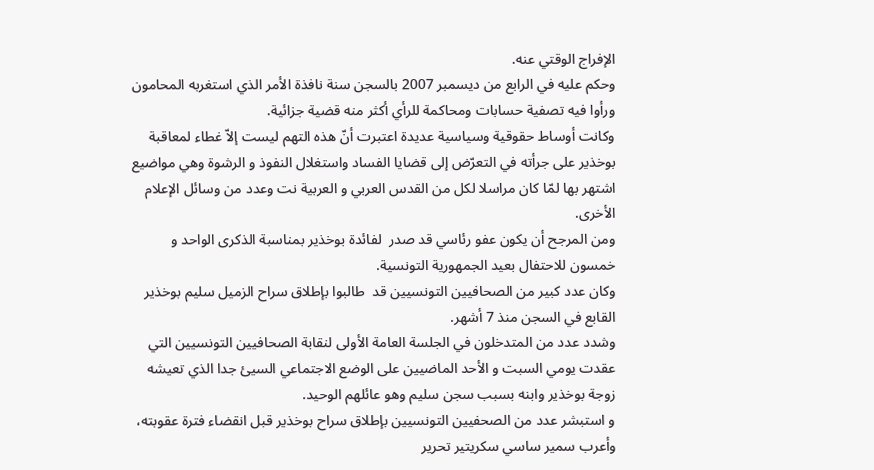الإفراج الوقتي عنه.
وحكم عليه في الرابع من ديسمبر 2007 بالسجن سنة نافذة الأمر الذي استغربه المحامون ورأوا فيه تصفية حسابات ومحاكمة للرأي أكثر منه قضية جزائية.
وكانت أوساط حقوقية وسياسية عديدة اعتبرت أنّ هذه التهم ليست إلاّ غطاء لمعاقبة بوخذير على جرأته في التعرّض إلى قضايا الفساد واستغلال النفوذ و الرشوة وهي مواضيع اشتهر بها لمّا كان مراسلا لكل من القدس العربي و العربية نت وعدد من وسائل الإعلام الأخرى.
ومن المرجح أن يكون عفو رئاسي قد صدر  لفائدة بوخذير بمناسبة الذكرى الواحد و خمسون للاحتفال بعيد الجمهورية التونسية.
وكان عدد كبير من الصحافيين التونسيين قد  طالبوا بإطلاق سراح الزميل سليم بوخذير القابع في السجن منذ 7 أشهر.
وشدد عدد من المتدخلون في الجلسة العامة الأولى لنقابة الصحافيين التونسيين التي عقدت يومي السبت و الأحد الماضيين على الوضع الاجتماعي السيئ جدا الذي تعيشه زوجة بوخذير وابنه بسبب سجن سليم وهو عائلهم الوحيد.
و استبشر عدد من الصحفيين التونسيين بإطلاق سراح بوخذير قبل انقضاء فترة عقوبته، وأعرب سمير ساسي سكريتير تحرير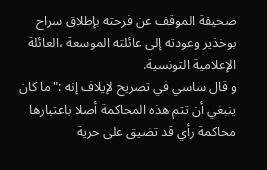صحيفة الموقف عن فرحته بإطلاق سراح بوخذير وعودته إلى عائلته الموسعة ،العائلة الإعلامية التونسية.
و قال ساسي في تصريح لإيلاف إنه :"ما كان ينبغي أن تتم هذه المحاكمة أصلا باعتبارها محاكمة رأي قد تضيق على حرية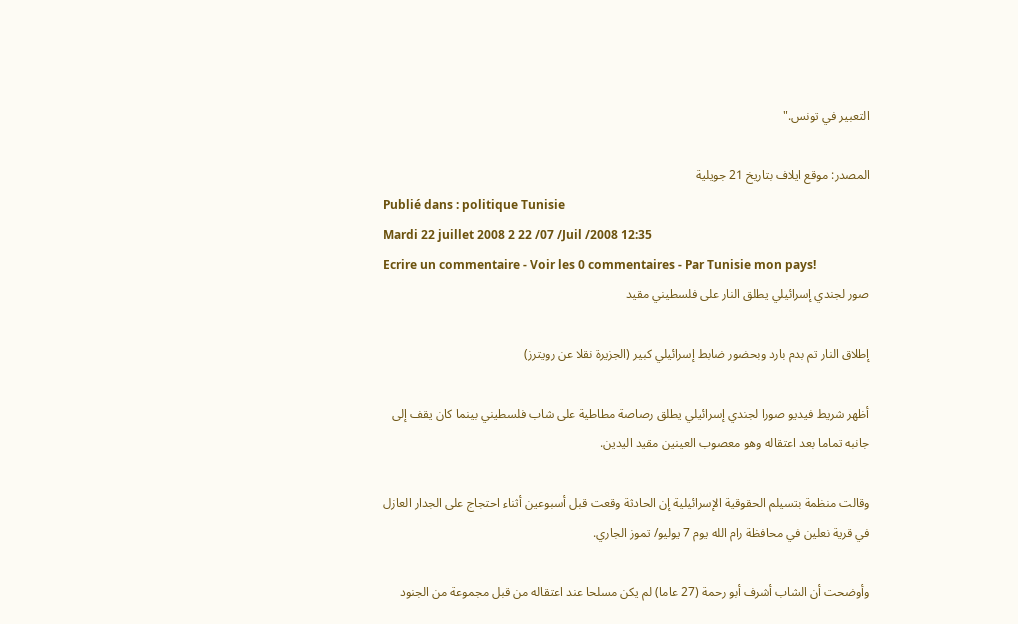التعبير في تونس."

المصدر: موقع ايلاف بتاريخ 21 جويلية
Publié dans : politique Tunisie
Mardi 22 juillet 2008 2 22 /07 /Juil /2008 12:35
Ecrire un commentaire - Voir les 0 commentaires - Par Tunisie mon pays!
صور لجندي إسرائيلي يطلق النار على فلسطيني مقيد

إطلاق النار تم بدم بارد وبحضور ضابط إسرائيلي كبير (الجزيرة نقلا عن رويترز)

أظهر شريط فيديو صورا لجندي إسرائيلي يطلق رصاصة مطاطية على شاب فلسطيني بينما كان يقف إلى جانبه تماما بعد اعتقاله وهو معصوب العينين مقيد اليدين.

وقالت منظمة بتسيلم الحقوقية الإسرائيلية إن الحادثة وقعت قبل أسبوعين أثناء احتجاج على الجدار العازل في قرية نعلين في محافظة رام الله يوم 7 يوليو/ تموز الجاري.

وأوضحت أن الشاب أشرف أبو رحمة (27 عاما) لم يكن مسلحا عند اعتقاله من قبل مجموعة من الجنود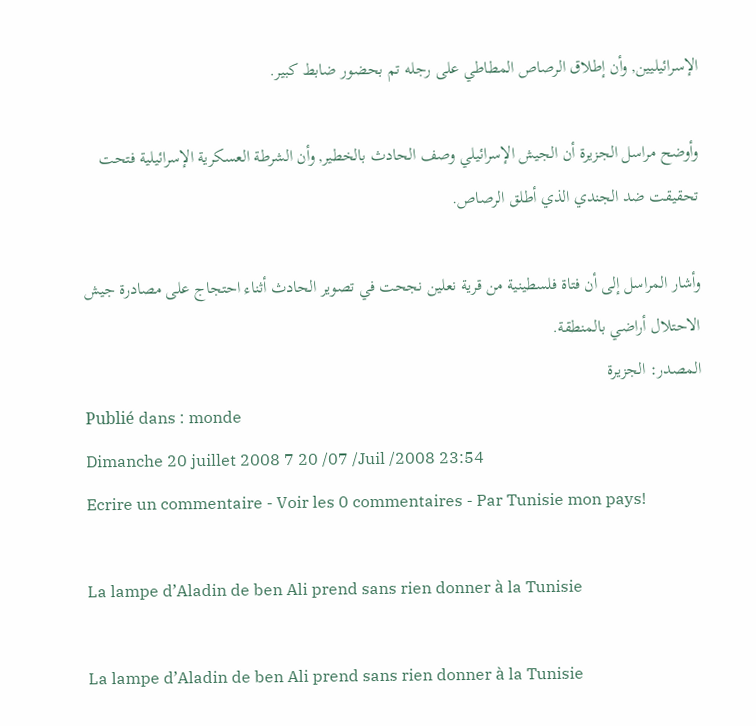الإسرائيليين, وأن إطلاق الرصاص المطاطي على رجله تم بحضور ضابط كبير.

وأوضح مراسل الجزيرة أن الجيش الإسرائيلي وصف الحادث بالخطير, وأن الشرطة العسكرية الإسرائيلية فتحت تحقيقت ضد الجندي الذي أطلق الرصاص.

وأشار المراسل إلى أن فتاة فلسطينية من قرية نعلين نجحت في تصوير الحادث أثناء احتجاج على مصادرة جيش الاحتلال أراضي بالمنطقة.
المصدر: الجزيرة
Publié dans : monde
Dimanche 20 juillet 2008 7 20 /07 /Juil /2008 23:54
Ecrire un commentaire - Voir les 0 commentaires - Par Tunisie mon pays!

La lampe d’Aladin de ben Ali prend sans rien donner à la Tunisie

La lampe d’Aladin de ben Ali prend sans rien donner à la Tunisie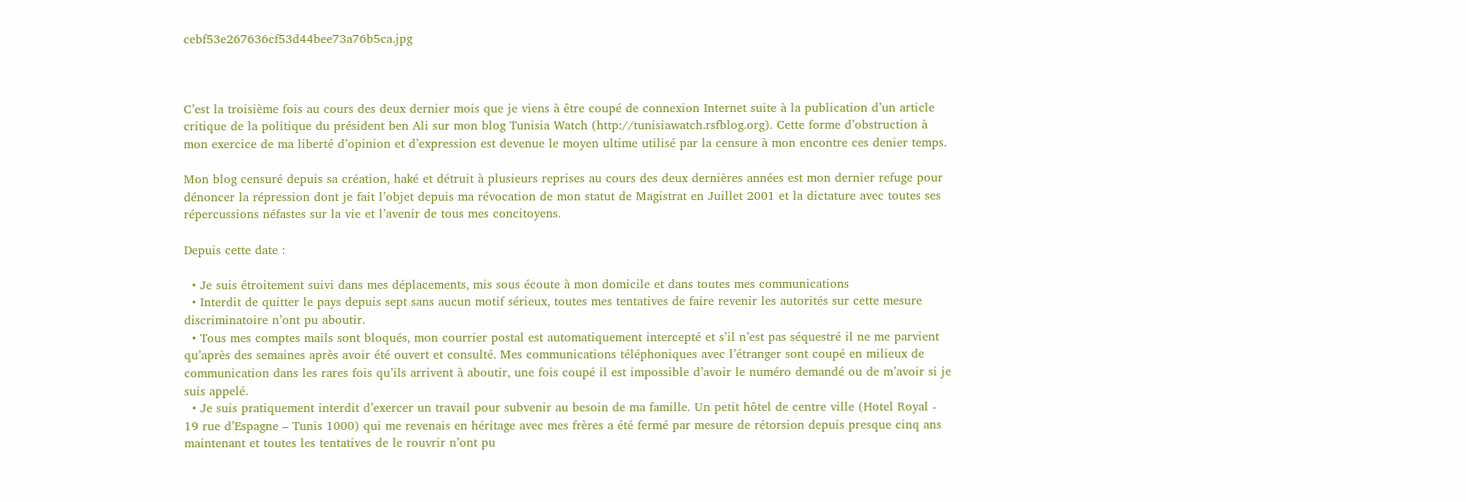cebf53e267636cf53d44bee73a76b5ca.jpg



C’est la troisième fois au cours des deux dernier mois que je viens à être coupé de connexion Internet suite à la publication d’un article critique de la politique du président ben Ali sur mon blog Tunisia Watch (http://tunisiawatch.rsfblog.org). Cette forme d’obstruction à mon exercice de ma liberté d’opinion et d’expression est devenue le moyen ultime utilisé par la censure à mon encontre ces denier temps.

Mon blog censuré depuis sa création, haké et détruit à plusieurs reprises au cours des deux dernières années est mon dernier refuge pour dénoncer la répression dont je fait l’objet depuis ma révocation de mon statut de Magistrat en Juillet 2001 et la dictature avec toutes ses répercussions néfastes sur la vie et l’avenir de tous mes concitoyens.

Depuis cette date :

  • Je suis étroitement suivi dans mes déplacements, mis sous écoute à mon domicile et dans toutes mes communications
  • Interdit de quitter le pays depuis sept sans aucun motif sérieux, toutes mes tentatives de faire revenir les autorités sur cette mesure discriminatoire n’ont pu aboutir.
  • Tous mes comptes mails sont bloqués, mon courrier postal est automatiquement intercepté et s’il n’est pas séquestré il ne me parvient qu’après des semaines après avoir été ouvert et consulté. Mes communications téléphoniques avec l’étranger sont coupé en milieux de communication dans les rares fois qu’ils arrivent à aboutir, une fois coupé il est impossible d’avoir le numéro demandé ou de m’avoir si je suis appelé.
  • Je suis pratiquement interdit d’exercer un travail pour subvenir au besoin de ma famille. Un petit hôtel de centre ville (Hotel Royal - 19 rue d’Espagne – Tunis 1000) qui me revenais en héritage avec mes frères a été fermé par mesure de rétorsion depuis presque cinq ans maintenant et toutes les tentatives de le rouvrir n’ont pu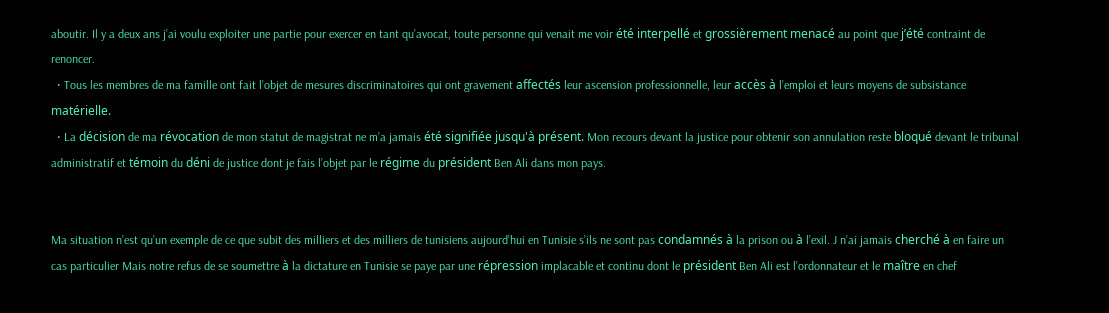aboutir. Il y a deux ans j’ai voulu exploiter une partie pour exercer en tant qu’avocat, toute personne qui venait me voir été interpellé et grossièrement menacé au point que j’été contraint de renoncer.
  • Tous les membres de ma famille ont fait l’objet de mesures discriminatoires qui ont gravement affectés leur ascension professionnelle, leur accès à l’emploi et leurs moyens de subsistance matérielle.
  • La décision de ma révocation de mon statut de magistrat ne m’a jamais été signifiée jusqu'à présent. Mon recours devant la justice pour obtenir son annulation reste bloqué devant le tribunal administratif et témoin du déni de justice dont je fais l’objet par le régime du président Ben Ali dans mon pays.


Ma situation n’est qu’un exemple de ce que subit des milliers et des milliers de tunisiens aujourd’hui en Tunisie s’ils ne sont pas condamnés à la prison ou à l’exil. J n’ai jamais cherché à en faire un cas particulier Mais notre refus de se soumettre à la dictature en Tunisie se paye par une répression implacable et continu dont le président Ben Ali est l’ordonnateur et le maître en chef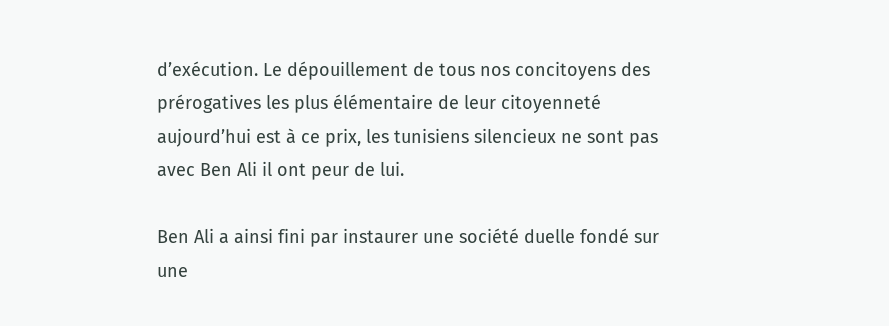d’exécution. Le dépouillement de tous nos concitoyens des prérogatives les plus élémentaire de leur citoyenneté aujourd’hui est à ce prix, les tunisiens silencieux ne sont pas avec Ben Ali il ont peur de lui.

Ben Ali a ainsi fini par instaurer une société duelle fondé sur une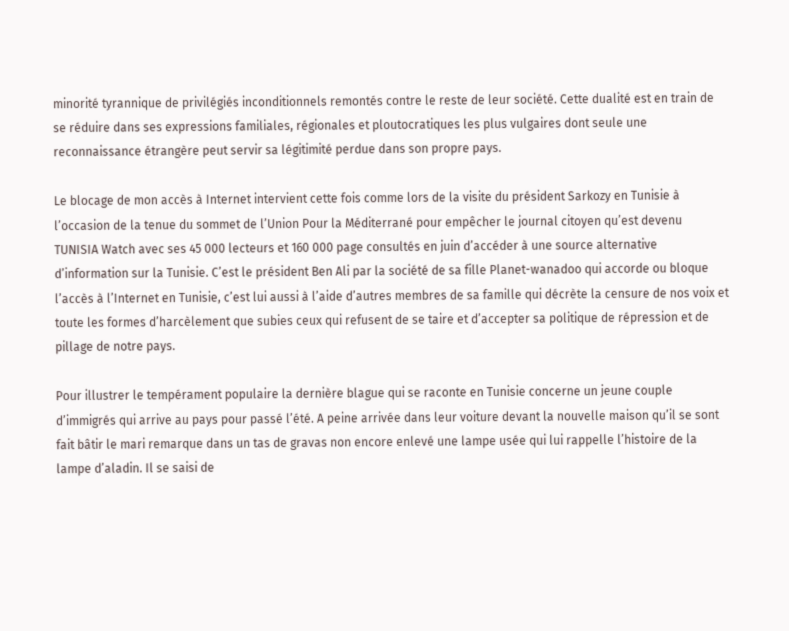minorité tyrannique de privilégiés inconditionnels remontés contre le reste de leur société. Cette dualité est en train de se réduire dans ses expressions familiales, régionales et ploutocratiques les plus vulgaires dont seule une reconnaissance étrangère peut servir sa légitimité perdue dans son propre pays.

Le blocage de mon accès à Internet intervient cette fois comme lors de la visite du président Sarkozy en Tunisie à l’occasion de la tenue du sommet de l’Union Pour la Méditerrané pour empêcher le journal citoyen qu’est devenu TUNISIA Watch avec ses 45 000 lecteurs et 160 000 page consultés en juin d’accéder à une source alternative d’information sur la Tunisie. C’est le président Ben Ali par la société de sa fille Planet-wanadoo qui accorde ou bloque l’accès à l’Internet en Tunisie, c’est lui aussi à l’aide d’autres membres de sa famille qui décrète la censure de nos voix et toute les formes d’harcèlement que subies ceux qui refusent de se taire et d’accepter sa politique de répression et de pillage de notre pays.

Pour illustrer le tempérament populaire la dernière blague qui se raconte en Tunisie concerne un jeune couple d’immigrés qui arrive au pays pour passé l’été. A peine arrivée dans leur voiture devant la nouvelle maison qu’il se sont fait bâtir le mari remarque dans un tas de gravas non encore enlevé une lampe usée qui lui rappelle l’histoire de la lampe d’aladin. Il se saisi de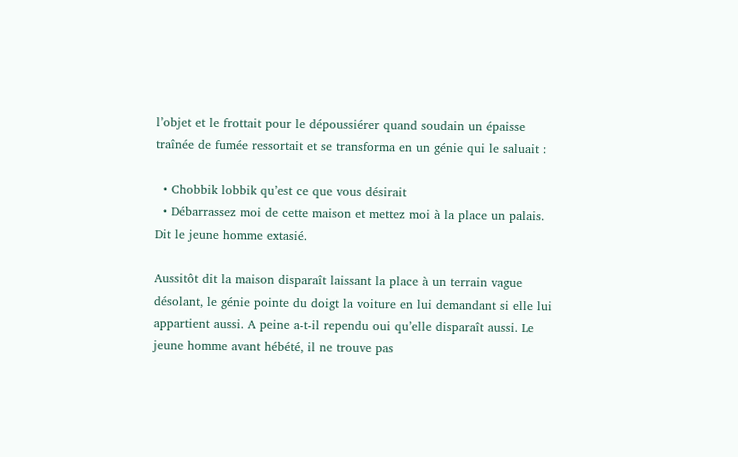l’objet et le frottait pour le dépoussiérer quand soudain un épaisse traînée de fumée ressortait et se transforma en un génie qui le saluait :

  • Chobbik lobbik qu’est ce que vous désirait
  • Débarrassez moi de cette maison et mettez moi à la place un palais. Dit le jeune homme extasié.

Aussitôt dit la maison disparaît laissant la place à un terrain vague désolant, le génie pointe du doigt la voiture en lui demandant si elle lui appartient aussi. A peine a-t-il rependu oui qu’elle disparaît aussi. Le jeune homme avant hébété, il ne trouve pas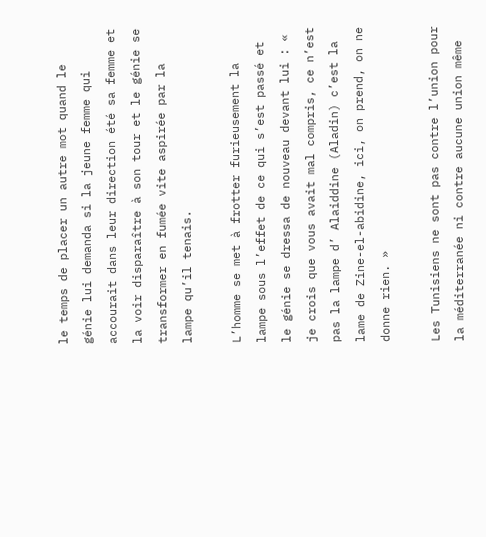le temps de placer un autre mot quand le génie lui demanda si la jeune femme qui accourait dans leur direction été sa femme et la voir disparaître à son tour et le génie se transformer en fumée vite aspirée par la lampe qu’il tenais.

L’homme se met à frotter furieusement la lampe sous l’effet de ce qui s’est passé et le génie se dressa de nouveau devant lui : «  je crois que vous avait mal compris, ce n’est pas la lampe d’ Alaiddine (Aladin) c’est la lame de Zine-el-abidine, ici, on prend, on ne donne rien. »

Les Tunisiens ne sont pas contre l’union pour la méditerranée ni contre aucune union même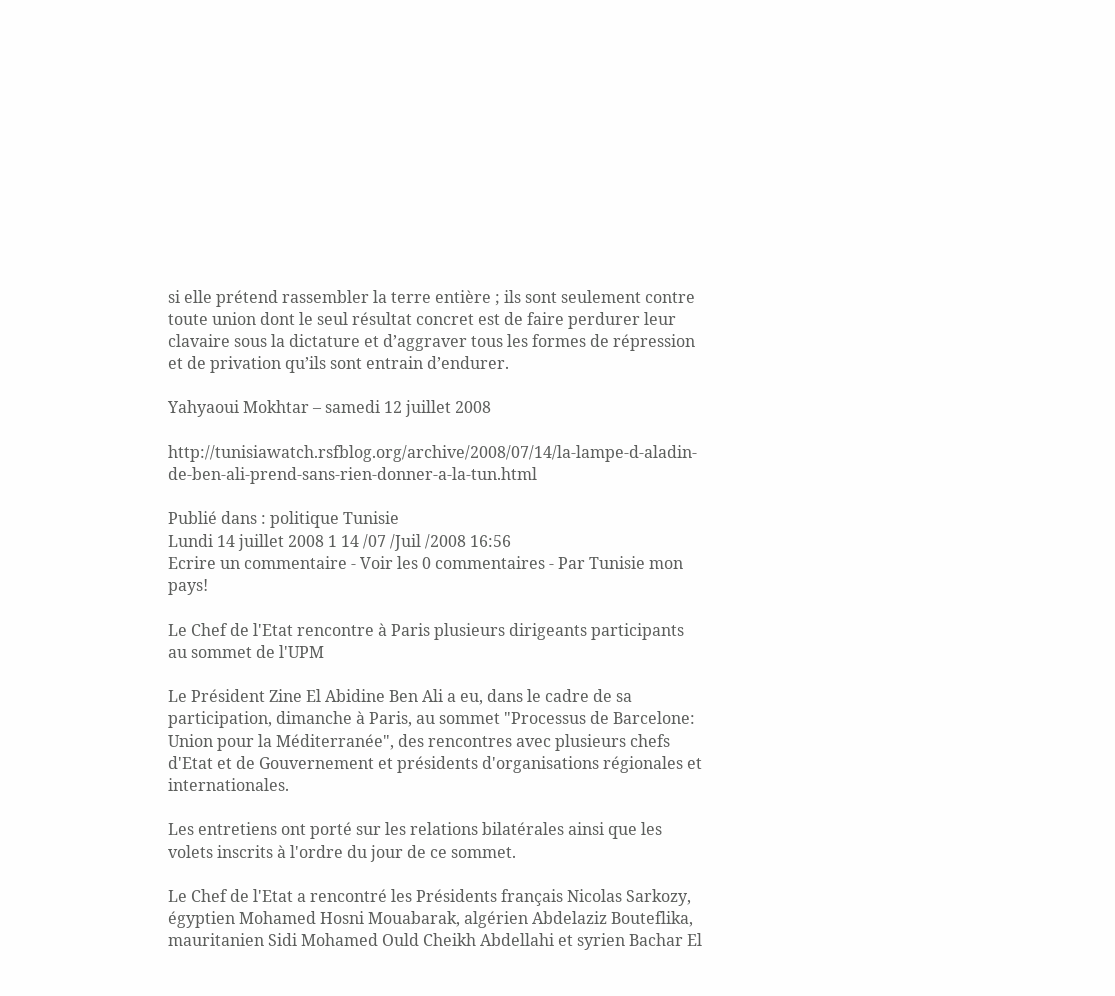si elle prétend rassembler la terre entière ; ils sont seulement contre toute union dont le seul résultat concret est de faire perdurer leur clavaire sous la dictature et d’aggraver tous les formes de répression et de privation qu’ils sont entrain d’endurer.

Yahyaoui Mokhtar – samedi 12 juillet 2008

http://tunisiawatch.rsfblog.org/archive/2008/07/14/la-lampe-d-aladin-de-ben-ali-prend-sans-rien-donner-a-la-tun.html

Publié dans : politique Tunisie
Lundi 14 juillet 2008 1 14 /07 /Juil /2008 16:56
Ecrire un commentaire - Voir les 0 commentaires - Par Tunisie mon pays!

Le Chef de l'Etat rencontre à Paris plusieurs dirigeants participants au sommet de l'UPM

Le Président Zine El Abidine Ben Ali a eu, dans le cadre de sa participation, dimanche à Paris, au sommet "Processus de Barcelone: Union pour la Méditerranée", des rencontres avec plusieurs chefs d'Etat et de Gouvernement et présidents d'organisations régionales et internationales.

Les entretiens ont porté sur les relations bilatérales ainsi que les volets inscrits à l'ordre du jour de ce sommet.

Le Chef de l'Etat a rencontré les Présidents français Nicolas Sarkozy, égyptien Mohamed Hosni Mouabarak, algérien Abdelaziz Bouteflika, mauritanien Sidi Mohamed Ould Cheikh Abdellahi et syrien Bachar El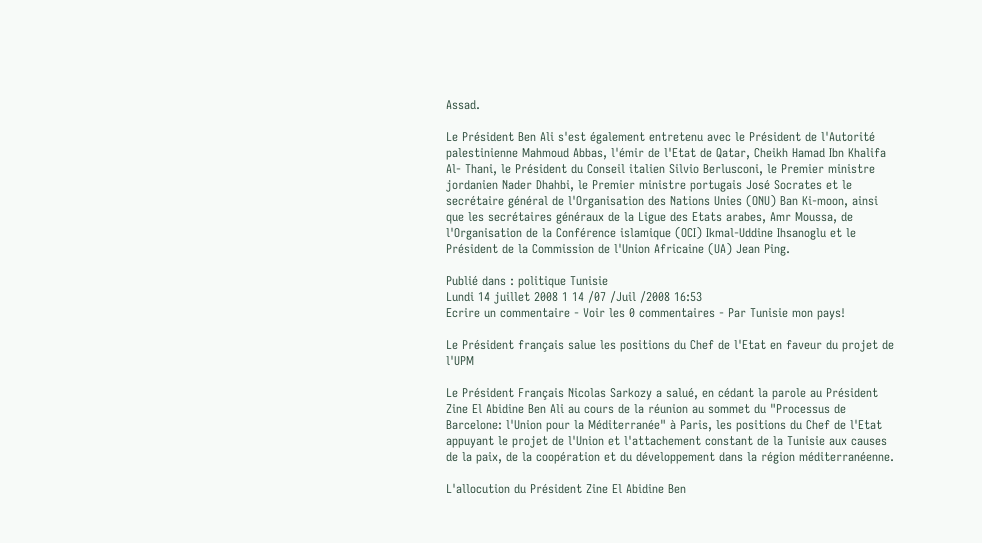Assad.

Le Président Ben Ali s'est également entretenu avec le Président de l'Autorité palestinienne Mahmoud Abbas, l'émir de l'Etat de Qatar, Cheikh Hamad Ibn Khalifa Al- Thani, le Président du Conseil italien Silvio Berlusconi, le Premier ministre jordanien Nader Dhahbi, le Premier ministre portugais José Socrates et le secrétaire général de l'Organisation des Nations Unies (ONU) Ban Ki-moon, ainsi que les secrétaires généraux de la Ligue des Etats arabes, Amr Moussa, de l'Organisation de la Conférence islamique (OCI) Ikmal-Uddine Ihsanoglu et le Président de la Commission de l'Union Africaine (UA) Jean Ping.

Publié dans : politique Tunisie
Lundi 14 juillet 2008 1 14 /07 /Juil /2008 16:53
Ecrire un commentaire - Voir les 0 commentaires - Par Tunisie mon pays!

Le Président français salue les positions du Chef de l'Etat en faveur du projet de l'UPM

Le Président Français Nicolas Sarkozy a salué, en cédant la parole au Président Zine El Abidine Ben Ali au cours de la réunion au sommet du "Processus de Barcelone: l'Union pour la Méditerranée" à Paris, les positions du Chef de l'Etat appuyant le projet de l'Union et l'attachement constant de la Tunisie aux causes de la paix, de la coopération et du développement dans la région méditerranéenne.

L'allocution du Président Zine El Abidine Ben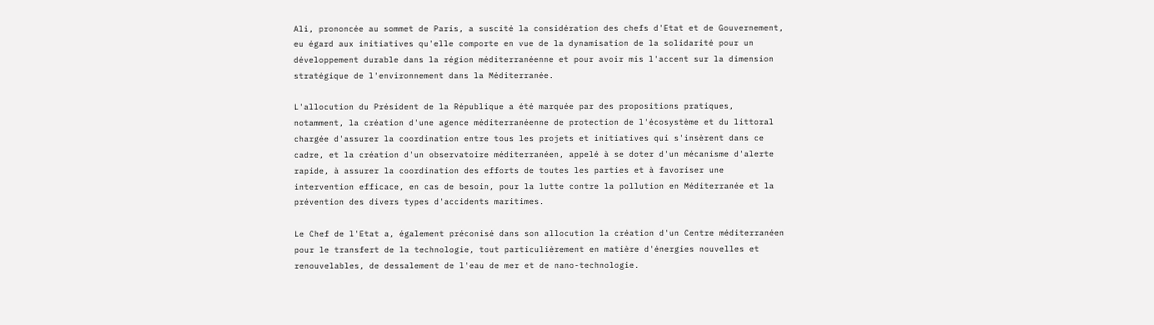Ali, prononcée au sommet de Paris, a suscité la considération des chefs d'Etat et de Gouvernement, eu égard aux initiatives qu'elle comporte en vue de la dynamisation de la solidarité pour un développement durable dans la région méditerranéenne et pour avoir mis l'accent sur la dimension stratégique de l'environnement dans la Méditerranée.

L'allocution du Président de la République a été marquée par des propositions pratiques, notamment, la création d'une agence méditerranéenne de protection de l'écosystème et du littoral chargée d'assurer la coordination entre tous les projets et initiatives qui s'insèrent dans ce cadre, et la création d'un observatoire méditerranéen, appelé à se doter d'un mécanisme d'alerte rapide, à assurer la coordination des efforts de toutes les parties et à favoriser une intervention efficace, en cas de besoin, pour la lutte contre la pollution en Méditerranée et la prévention des divers types d'accidents maritimes.

Le Chef de l'Etat a, également préconisé dans son allocution la création d'un Centre méditerranéen pour le transfert de la technologie, tout particulièrement en matière d'énergies nouvelles et renouvelables, de dessalement de l'eau de mer et de nano-technologie.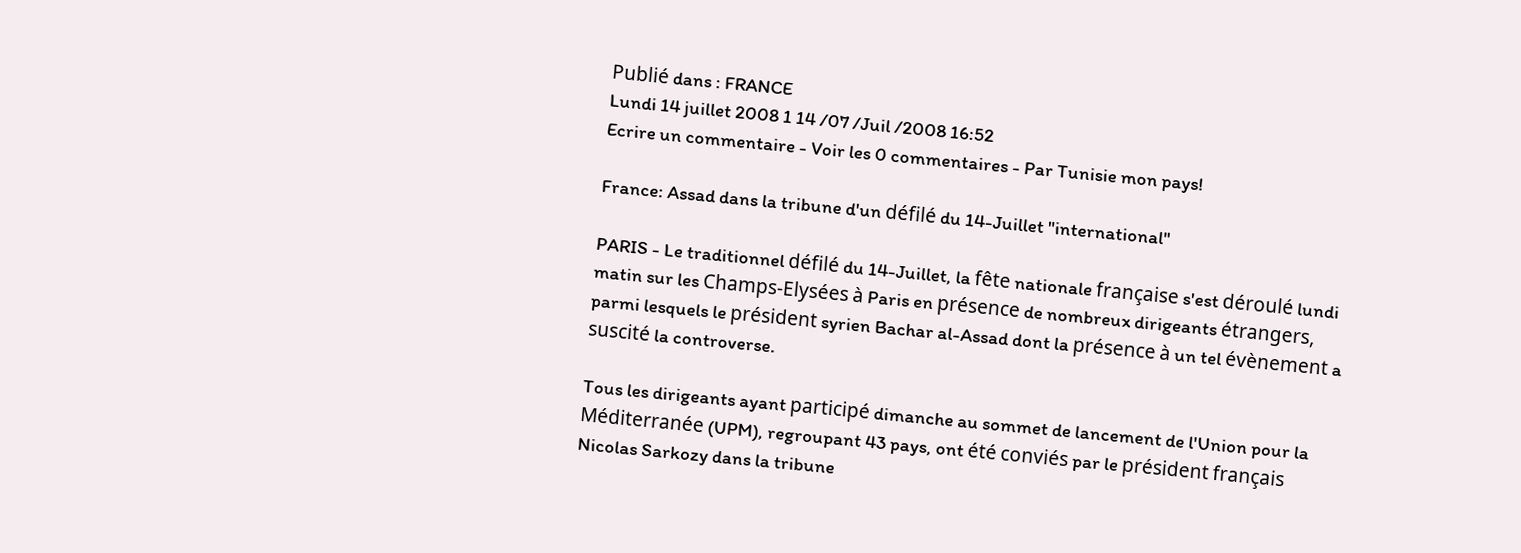Publié dans : FRANCE
Lundi 14 juillet 2008 1 14 /07 /Juil /2008 16:52
Ecrire un commentaire - Voir les 0 commentaires - Par Tunisie mon pays!

France: Assad dans la tribune d'un défilé du 14-Juillet "international"

PARIS - Le traditionnel défilé du 14-Juillet, la fête nationale française s'est déroulé lundi matin sur les Champs-Elysées à Paris en présence de nombreux dirigeants étrangers, parmi lesquels le président syrien Bachar al-Assad dont la présence à un tel évènement a suscité la controverse.

Tous les dirigeants ayant participé dimanche au sommet de lancement de l'Union pour la Méditerranée (UPM), regroupant 43 pays, ont été conviés par le président français Nicolas Sarkozy dans la tribune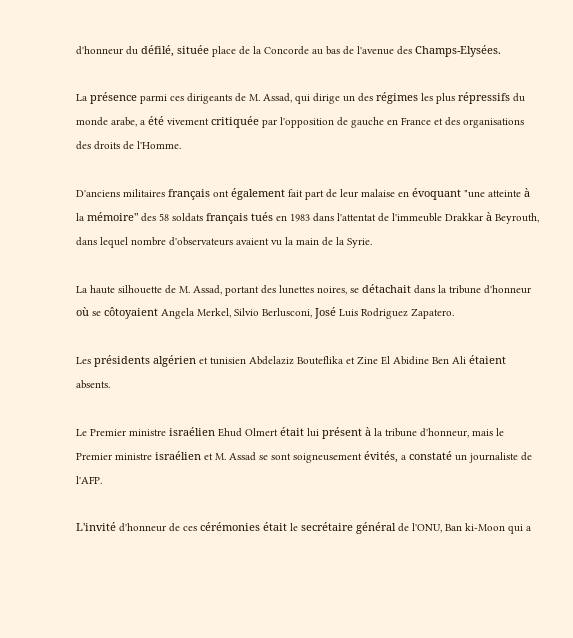d'honneur du défilé, située place de la Concorde au bas de l'avenue des Champs-Elysées.

La présence parmi ces dirigeants de M. Assad, qui dirige un des régimes les plus répressifs du monde arabe, a été vivement critiquée par l'opposition de gauche en France et des organisations des droits de l'Homme.

D'anciens militaires français ont également fait part de leur malaise en évoquant "une atteinte à la mémoire" des 58 soldats français tués en 1983 dans l'attentat de l'immeuble Drakkar à Beyrouth, dans lequel nombre d'observateurs avaient vu la main de la Syrie.

La haute silhouette de M. Assad, portant des lunettes noires, se détachait dans la tribune d'honneur où se côtoyaient Angela Merkel, Silvio Berlusconi, José Luis Rodriguez Zapatero.

Les présidents algérien et tunisien Abdelaziz Bouteflika et Zine El Abidine Ben Ali étaient absents.

Le Premier ministre israélien Ehud Olmert était lui présent à la tribune d'honneur, mais le Premier ministre israélien et M. Assad se sont soigneusement évités, a constaté un journaliste de l'AFP.

L'invité d'honneur de ces cérémonies était le secrétaire général de l'ONU, Ban ki-Moon qui a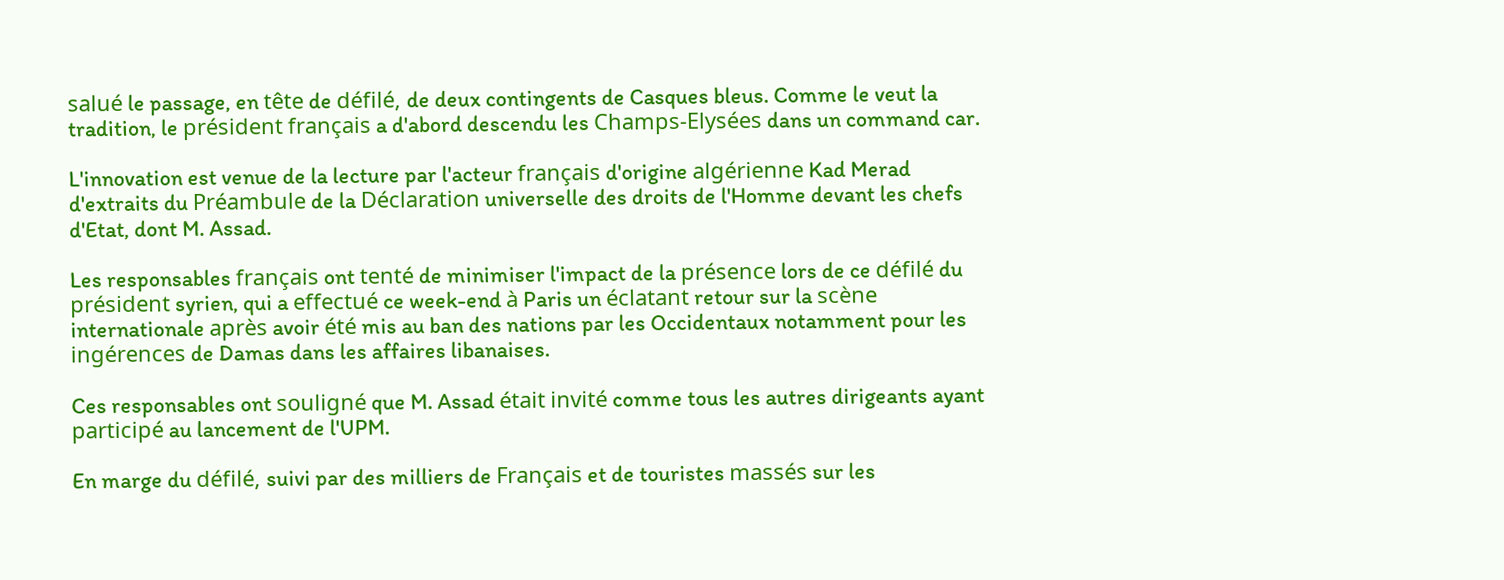salué le passage, en tête de défilé, de deux contingents de Casques bleus. Comme le veut la tradition, le président français a d'abord descendu les Champs-Elysées dans un command car.

L'innovation est venue de la lecture par l'acteur français d'origine algérienne Kad Merad d'extraits du Préambule de la Déclaration universelle des droits de l'Homme devant les chefs d'Etat, dont M. Assad.

Les responsables français ont tenté de minimiser l'impact de la présence lors de ce défilé du président syrien, qui a effectué ce week-end à Paris un éclatant retour sur la scène internationale après avoir été mis au ban des nations par les Occidentaux notamment pour les ingérences de Damas dans les affaires libanaises.

Ces responsables ont souligné que M. Assad était invité comme tous les autres dirigeants ayant participé au lancement de l'UPM.

En marge du défilé, suivi par des milliers de Français et de touristes massés sur les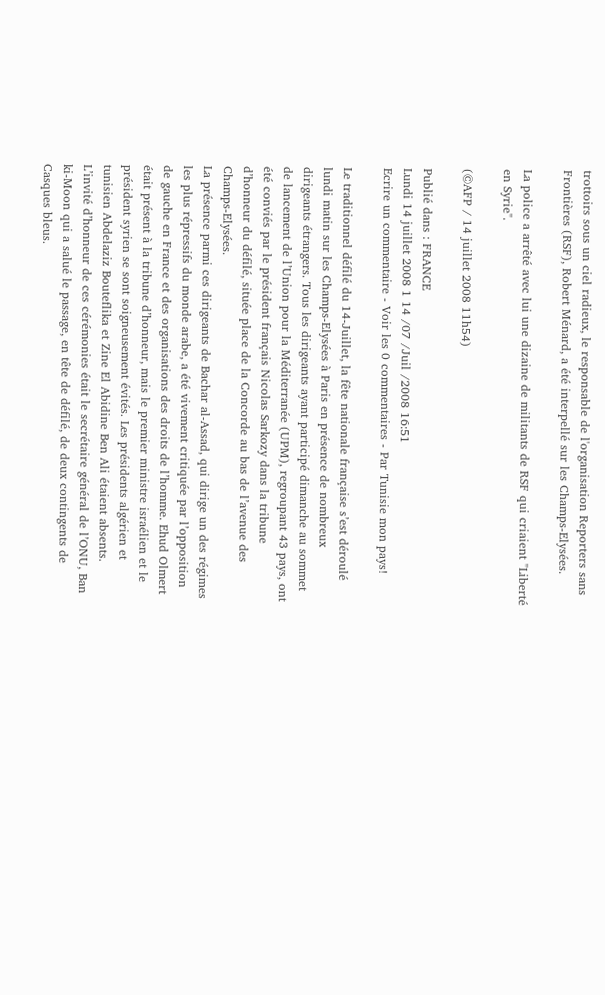trottoirs sous un ciel radieux, le responsable de l'organisation Reporters sans Frontières (RSF), Robert Ménard, a été interpellé sur les Champs-Elysées.

La police a arrêté avec lui une dizaine de militants de RSF qui criaient "Liberté en Syrie".

(©AFP / 14 juillet 2008 11h54)

Publié dans : FRANCE
Lundi 14 juillet 2008 1 14 /07 /Juil /2008 16:51
Ecrire un commentaire - Voir les 0 commentaires - Par Tunisie mon pays!

Le traditionnel défilé du 14-Juillet, la fête nationale française s’est déroulé lundi matin sur les Champs-Elysées à Paris en présence de nombreux dirigeants étrangers. Tous les dirigeants ayant participé dimanche au sommet de lancement de l’Union pour la Méditerranée (UPM), regroupant 43 pays, ont été conviés par le président français Nicolas Sarkozy dans la tribune d’honneur du défilé, située place de la Concorde au bas de l’avenue des Champs-Elysées.
La présence parmi ces dirigeants de Bachar al-Assad, qui dirige un des régimes les plus répressifs du monde arabe, a été vivement critiquée par l’opposition de gauche en France et des organisations des droits de l’homme. Ehud Olmert était présent à la tribune d’honneur, mais le premier ministre israélien et le président syrien se sont soigneusement évités. Les présidents algérien et tunisien Abdelaziz Bouteflika et Zine El Abidine Ben Ali étaient absents.
L’invité d’honneur de ces cérémonies était le secrétaire général de l’ONU, Ban ki-Moon qui a salué le passage, en tête de défilé, de deux contingents de Casques bleus.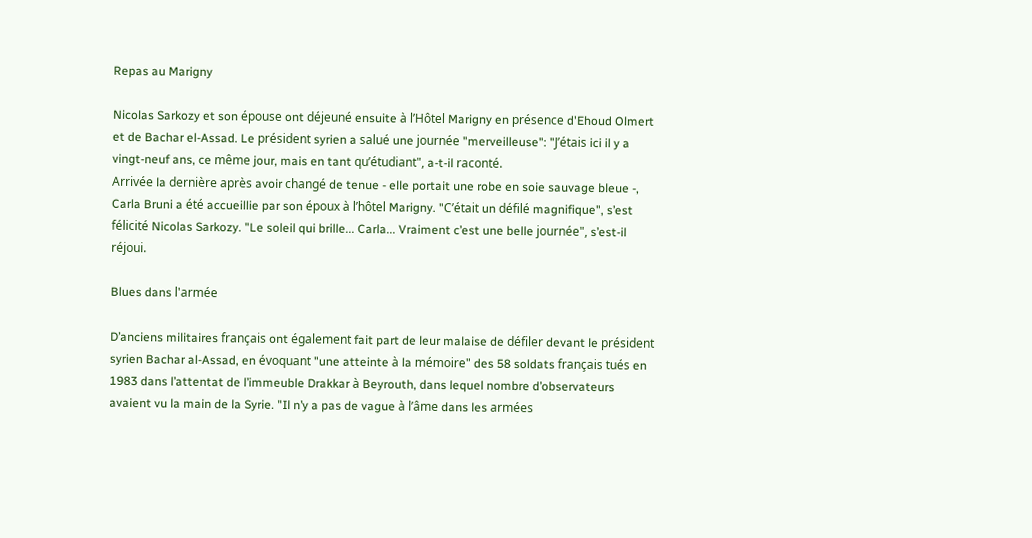Repas au Marigny

Nicolas Sarkozy et son épouse ont déjeuné ensuite à l’Hôtel Marigny en présence d'Ehoud Olmert et de Bachar el-Assad. Le président syrien a salué une journée "merveilleuse": "J’étais ici il y a vingt-neuf ans, ce même jour, mais en tant qu’étudiant", a-t-il raconté.
Arrivée la dernière après avoir changé de tenue - elle portait une robe en soie sauvage bleue -, Carla Bruni a été accueillie par son époux à l’hôtel Marigny. "C’était un défilé magnifique", s’est félicité Nicolas Sarkozy. "Le soleil qui brille... Carla... Vraiment c’est une belle journée", s’est-il réjoui.

Blues dans l'armée

D’anciens militaires français ont également fait part de leur malaise de défiler devant le président syrien Bachar al-Assad, en évoquant "une atteinte à la mémoire" des 58 soldats français tués en 1983 dans l’attentat de l’immeuble Drakkar à Beyrouth, dans lequel nombre d’observateurs avaient vu la main de la Syrie. "Il n’y a pas de vague à l’âme dans les armées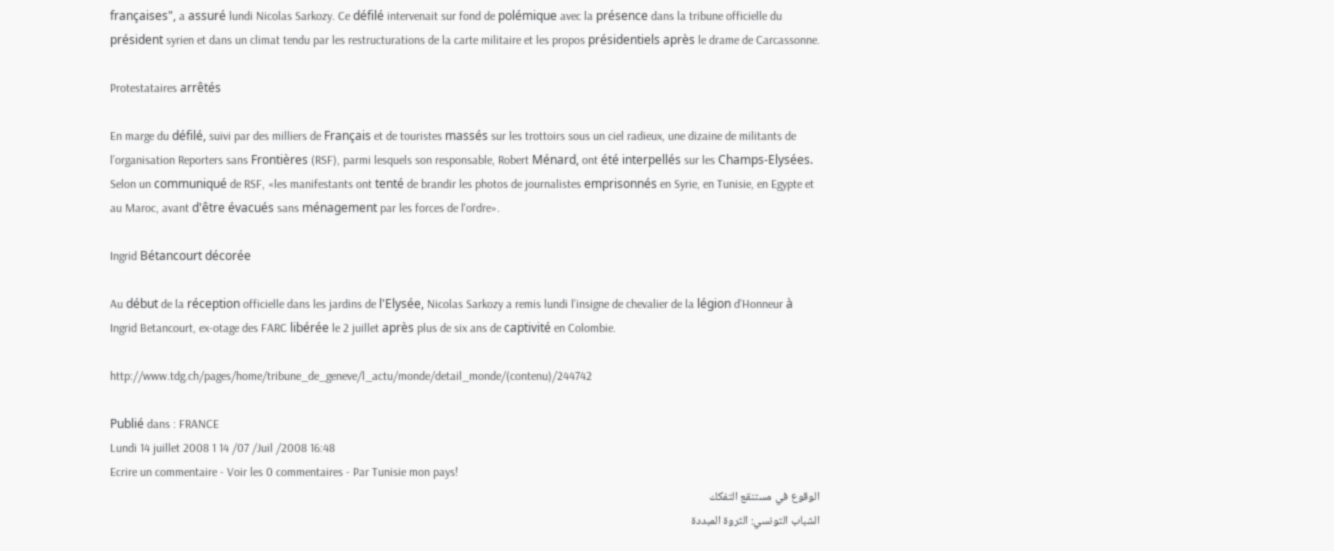françaises", a assuré lundi Nicolas Sarkozy. Ce défilé intervenait sur fond de polémique avec la présence dans la tribune officielle du président syrien et dans un climat tendu par les restructurations de la carte militaire et les propos présidentiels après le drame de Carcassonne.

Protestataires arrêtés

En marge du défilé, suivi par des milliers de Français et de touristes massés sur les trottoirs sous un ciel radieux, une dizaine de militants de l’organisation Reporters sans Frontières (RSF), parmi lesquels son responsable, Robert Ménard, ont été interpellés sur les Champs-Elysées. Selon un communiqué de RSF, «les manifestants ont tenté de brandir les photos de journalistes emprisonnés en Syrie, en Tunisie, en Egypte et au Maroc, avant d'être évacués sans ménagement par les forces de l'ordre».

Ingrid Bétancourt décorée

Au début de la réception officielle dans les jardins de l'Elysée, Nicolas Sarkozy a remis lundi l’insigne de chevalier de la légion d’Honneur à Ingrid Betancourt, ex-otage des FARC libérée le 2 juillet après plus de six ans de captivité en Colombie.

http://www.tdg.ch/pages/home/tribune_de_geneve/l_actu/monde/detail_monde/(contenu)/244742

Publié dans : FRANCE
Lundi 14 juillet 2008 1 14 /07 /Juil /2008 16:48
Ecrire un commentaire - Voir les 0 commentaires - Par Tunisie mon pays!
الوقوع في مستنقع التفكك
الشباب التونسي: الثروة المبددة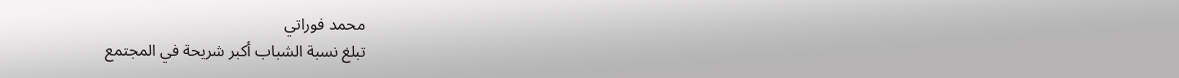محمد فوراتي
تبلغ نسبة الشباب أكبر شريحة في المجتمع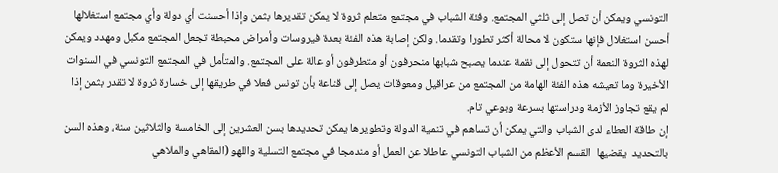التونسي ويمكن أن تصل إلى ثلثي المجتمع. وفئة الشباب في مجتمع متعلم ثروة لا يمكن تقديرها بثمن وإذا أحسنت أي دولة وأي مجتمع استغلالها أحسن استغلال فإنها ستكون لا محالة أكثر تطورا وتقدما. ولكن إصابة هذه الفئة بعدة فيروسات وأمراض محبطة تجعل المجتمع مكبل ومهدد ويمكن لهذه الثروة النعمة أن تتحول إلى نقمة عندما يصبح شبابها منحرفون أو متطرفون أو عالة على المجتمع. والمتأمل في المجتمع التونسي في السنوات الأخيرة وما تعيشه هذه الفئة الهامة من المجتمع من عراقيل ومعوقات يصل إلى قناعة بأن تونس فعلا في طريقها إلى خسارة ثروة لا تقدر بثمن إذا لم يقع تجاوز الأزمة ودراستها بسرعة وبوعي تام.
إن طاقة العطاء لدى الشباب والتي يمكن أن تساهم في تنمية الدولة وتطويرها يمكن تحديدها بسن العشرين إلى الخامسة والثلاثين سنة، وهذه السن بالتحديد  يقضيها  القسم الأعظم من الشباب التونسي عاطلا عن العمل أو مندمجا في مجتمع التسلية واللهو (المقاهي والملاهي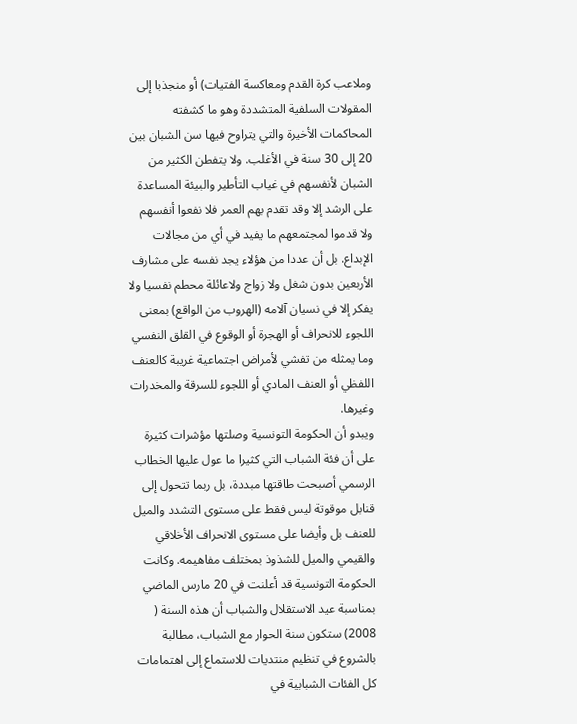وملاعب كرة القدم ومعاكسة الفتيات) أو منجذبا إلى المقولات السلفية المتشددة وهو ما كشفته المحاكمات الأخيرة والتي يتراوح فيها سن الشبان بين 20 إلى 30 سنة في الأغلب. ولا يتفطن الكثير من الشبان لأنفسهم في غياب التأطير والبيئة المساعدة على الرشد إلا وقد تقدم بهم العمر فلا نفعوا أنفسهم ولا قدموا لمجتمعهم ما يفيد في أي من مجالات الإبداع. بل أن عددا من هؤلاء يجد نفسه على مشارف الأربعين بدون شغل ولا زواج ولاعائلة محطم نفسيا ولا يفكر إلا في نسيان آلامه (الهروب من الواقع) بمعنى اللجوء للانحراف أو الهجرة أو الوقوع في القلق النفسي وما يمثله من تفشي لأمراض اجتماعية غريبة كالعنف اللفظي أو العنف المادي أو اللجوء للسرقة والمخدرات وغيرها.
ويبدو أن الحكومة التونسية وصلتها مؤشرات كثيرة على أن فئة الشباب التي كثيرا ما عول عليها الخطاب الرسمي أصبحت طاقتها مبددة، بل ربما تتحول إلى قنابل موقوتة ليس فقط على مستوى التشدد والميل للعنف بل وأيضا على مستوى الانحراف الأخلاقي والقيمي والميل للشذوذ بمختلف مفاهيمه. وكانت الحكومة التونسية قد أعلنت في 20 مارس الماضي بمناسبة عيد الاستقلال والشباب أن هذه السنة ( 2008) ستكون سنة الحوار مع الشباب، مطالبة بالشروع في تنظيم منتديات للاستماع إلى اهتمامات كل الفئات الشبابية في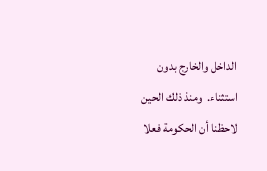الداخل والخارج بدون استثناء.  ومنذ ذلك الحين لاحظنا أن الحكومة فعلا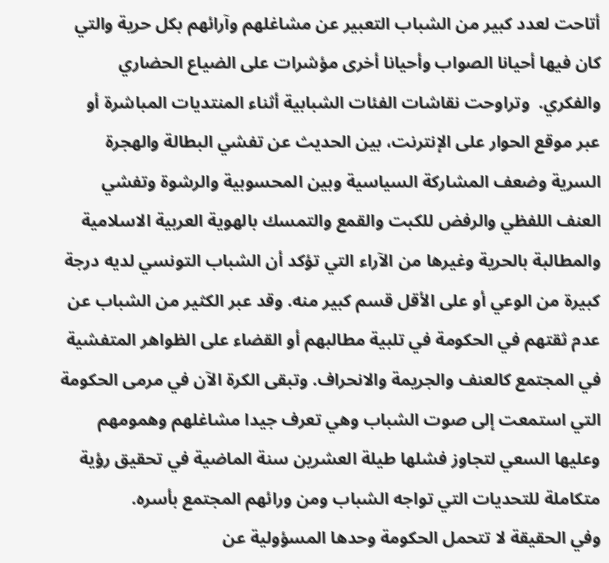أتاحت لعدد كبير من الشباب التعبير عن مشاغلهم وآرائهم بكل حرية والتي كان فيها أحيانا الصواب وأحيانا أخرى مؤشرات على الضياع الحضاري والفكري.  وتراوحت نقاشات الفئات الشبابية أثناء المنتديات المباشرة أو عبر موقع الحوار على الإنترنت، بين الحديث عن تفشي البطالة والهجرة السرية وضعف المشاركة السياسية وبين المحسوبية والرشوة وتفشي العنف اللفظي والرفض للكبت والقمع والتمسك بالهوية العربية الاسلامية والمطالبة بالحرية وغيرها من الآراء التي تؤكد أن الشباب التونسي لديه درجة كبيرة من الوعي أو على الأقل قسم كبير منه. وقد عبر الكثير من الشباب عن عدم ثقتهم في الحكومة في تلبية مطالبهم أو القضاء على الظواهر المتفشية في المجتمع كالعنف والجريمة والانحراف. وتبقى الكرة الآن في مرمى الحكومة التي استمعت إلى صوت الشباب وهي تعرف جيدا مشاغلهم وهمومهم وعليها السعي لتجاوز فشلها طيلة العشرين سنة الماضية في تحقيق رؤية متكاملة للتحديات التي تواجه الشباب ومن ورائهم المجتمع بأسره.
وفي الحقيقة لا تتحمل الحكومة وحدها المسؤولية عن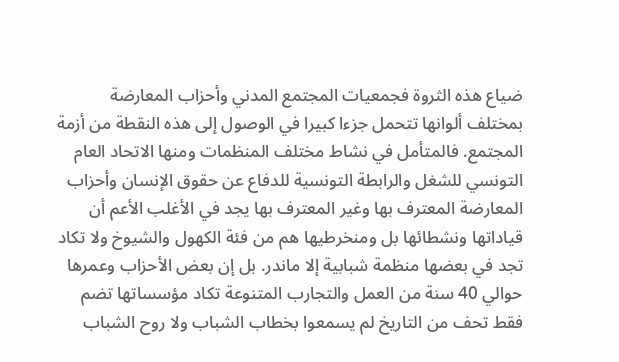ضياع هذه الثروة فجمعيات المجتمع المدني وأحزاب المعارضة بمختلف ألوانها تتحمل جزءا كبيرا في الوصول إلى هذه النقطة من أزمة المجتمع. فالمتأمل في نشاط مختلف المنظمات ومنها الاتحاد العام التونسي للشغل والرابطة التونسية للدفاع عن حقوق الإنسان وأحزاب المعارضة المعترف بها وغير المعترف بها يجد في الأغلب الأعم أن قياداتها ونشطائها بل ومنخرطيها هم من فئة الكهول والشيوخ ولا تكاد تجد في بعضها منظمة شبابية إلا ماندر. بل إن بعض الأحزاب وعمرها حوالي 40 سنة من العمل والتجارب المتنوعة تكاد مؤسساتها تضم فقط تحف من التاريخ لم يسمعوا بخطاب الشباب ولا روح الشباب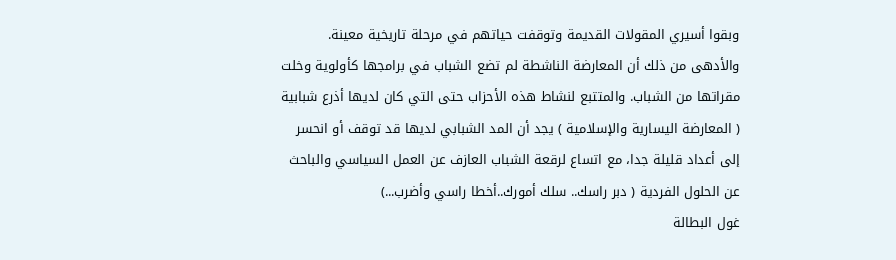وبقوا أسيري المقولات القديمة وتوقفت حياتهم في مرحلة تاريخية معينة. والأدهى من ذلك أن المعارضة الناشطة لم تضع الشباب في برامجها كأولوية وخلت مقراتها من الشباب. والمتتبع لنشاط هذه الأحزاب حتى التي كان لديها أذرع شبابية ( المعارضة اليسارية والإسلامية ) يجد أن المد الشبابي لديها قد توقف أو انحسر إلى أعداد قليلة جدا، مع اتساع لرقعة الشباب العازف عن العمل السياسي والباحث عن الحلول الفردية ( دبر راسك.. سلك أمورك..أخطا راسي وأضرب...)
غول البطالة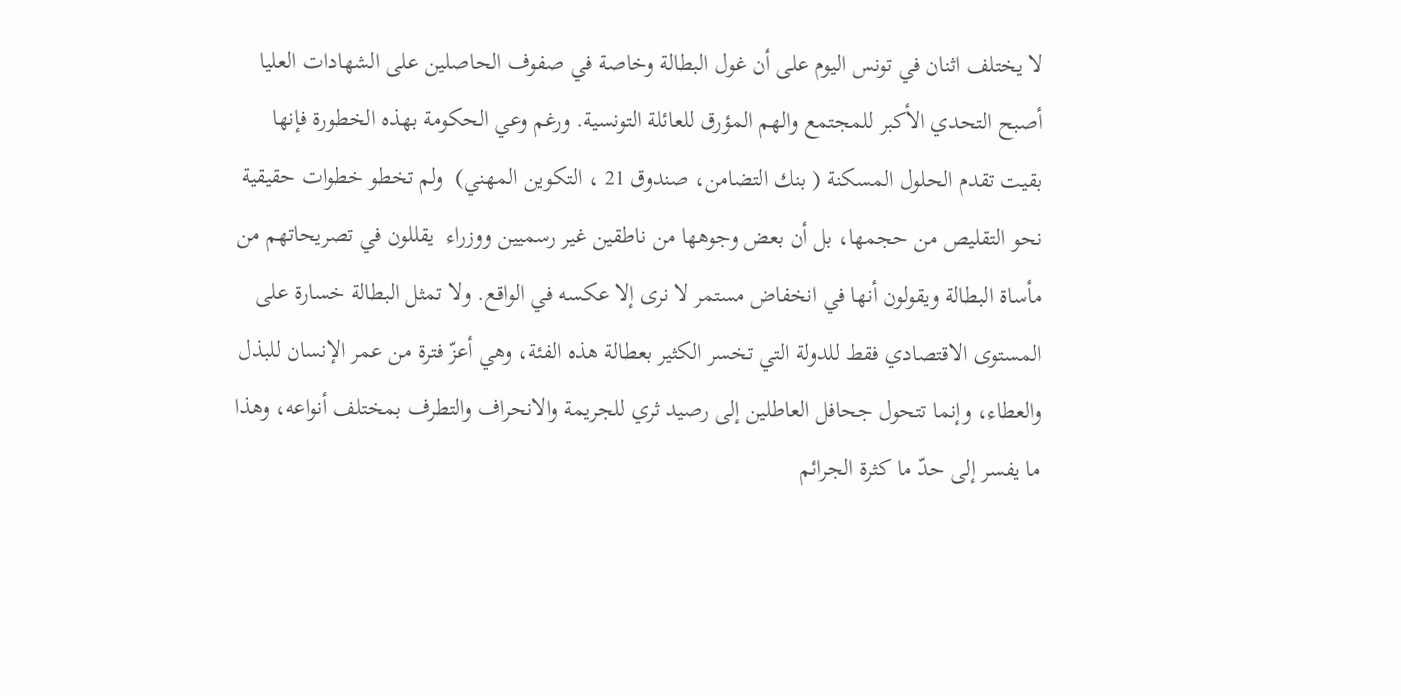لا يختلف اثنان في تونس اليوم على أن غول البطالة وخاصة في صفوف الحاصلين على الشهادات العليا أصبح التحدي الأكبر للمجتمع والهم المؤرق للعائلة التونسية. ورغم وعي الحكومة بهذه الخطورة فإنها بقيت تقدم الحلول المسكنة ( بنك التضامن، صندوق 21 ، التكوين المهني)  ولم تخطو خطوات حقيقية نحو التقليص من حجمها، بل أن بعض وجوهها من ناطقين غير رسميين ووزراء  يقللون في تصريحاتهم من مأساة البطالة ويقولون أنها في انخفاض مستمر لا نرى إلا عكسه في الواقع. ولا تمثل البطالة خسارة على المستوى الاقتصادي فقط للدولة التي تخسر الكثير بعطالة هذه الفئة، وهي أعزّ فترة من عمر الإنسان للبذل والعطاء، وإنما تتحول جحافل العاطلين إلى رصيد ثري للجريمة والانحراف والتطرف بمختلف أنواعه، وهذا ما يفسر إلى حدّ ما كثرة الجرائم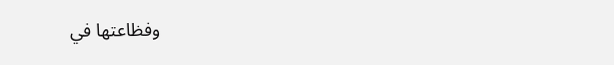وفظاعتها في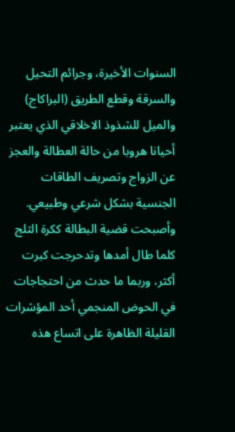السنوات الأخيرة، وجرائم التحيل والسرقة وقطع الطريق (البراكاج) والميل للشذوذ الاخلاقي الذي يعتبر أحيانا هروبا من حالة العطالة والعجز عن الزواج وتصريف الطاقات الجنسية بشكل شرعي وطبيعي.  وأصبحت قضية البطالة ككرة الثلج كلما طال أمدها وتدحرجت كبرت أكثر، وربما ما حدث من احتجاجات في الحوض المنجمي أحد المؤشرات القليلة الظاهرة على اتساع هذه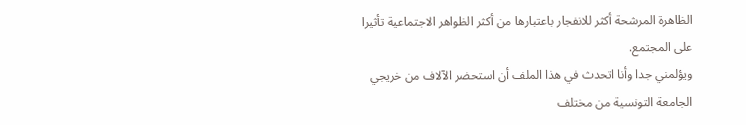الظاهرة المرشحة أكثر للانفجار باعتبارها من أكثر الظواهر الاجتماعية تأثيرا على المجتمع.
ويؤلمني جدا وأنا اتحدث في هذا الملف أن استحضر الآلاف من خريجي الجامعة التونسية من مختلف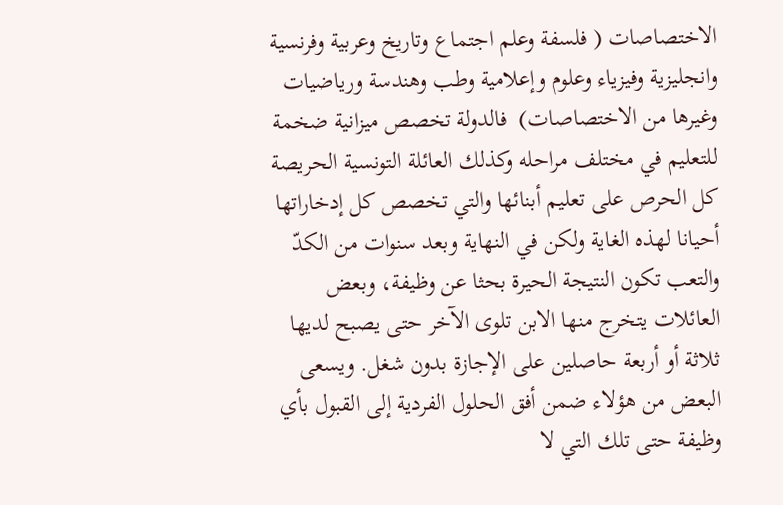الاختصاصات ( فلسفة وعلم اجتماع وتاريخ وعربية وفرنسية وانجليزية وفيزياء وعلوم وإعلامية وطب وهندسة ورياضيات وغيرها من الاختصاصات)  فالدولة تخصص ميزانية ضخمة للتعليم في مختلف مراحله وكذلك العائلة التونسية الحريصة كل الحرص على تعليم أبنائها والتي تخصص كل إدخاراتها أحيانا لهذه الغاية ولكن في النهاية وبعد سنوات من الكدّ والتعب تكون النتيجة الحيرة بحثا عن وظيفة، وبعض العائلات يتخرج منها الابن تلوى الآخر حتى يصبح لديها ثلاثة أو أربعة حاصلين على الإجازة بدون شغل. ويسعى البعض من هؤلاء ضمن أفق الحلول الفردية إلى القبول بأي وظيفة حتى تلك التي لا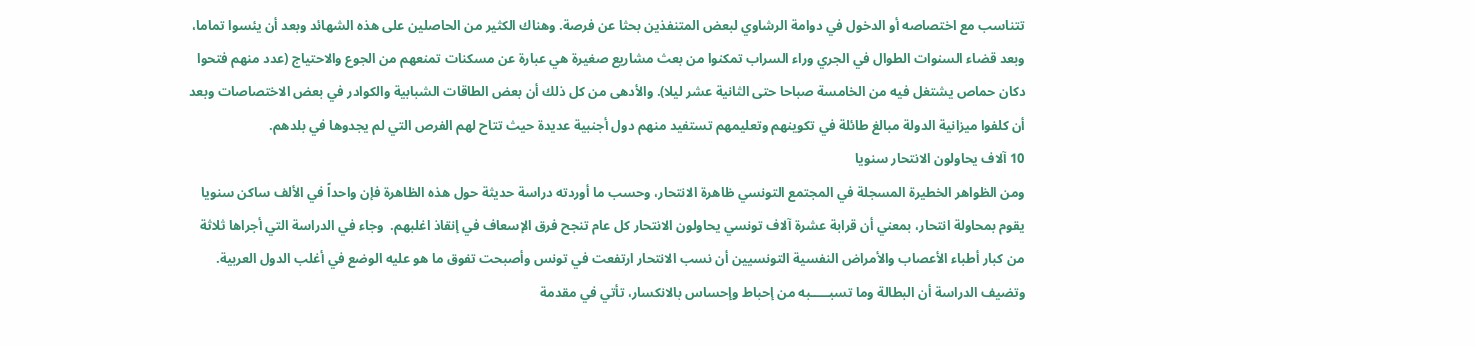تتناسب مع اختصاصه أو الدخول في دوامة الرشاوي لبعض المتنفذين بحثا عن فرصة. وهناك الكثير من الحاصلين على هذه الشهائد وبعد أن يئسوا تماما، وبعد قضاء السنوات الطوال في الجري وراء السراب تمكنوا من بعث مشاريع صغيرة هي عبارة عن مسكنات تمنعهم من الجوع والاحتياج (عدد منهم فتحوا دكان حماص يشتغل فيه من الخامسة صباحا حتى الثانية عشر ليلا). والأدهى من كل ذلك أن بعض الطاقات الشبابية والكوادر في بعض الاختصاصات وبعد أن كلفوا ميزانية الدولة مبالغ طائلة في تكوينهم وتعليمهم تستفيد منهم دول أجنبية عديدة حيث تتاح لهم الفرص التي لم يجدوها في بلدهم.
10 آلاف يحاولون الانتحار سنويا
ومن الظواهر الخطيرة المسجلة في المجتمع التونسي ظاهرة الانتحار، وحسب ما أوردته دراسة حديثة حول هذه الظاهرة فإن واحداً في الألف ساكن سنويا يقوم بمحاولة انتحار، بمعني أن قرابة عشرة آلاف تونسي يحاولون الانتحار كل عام تنجح فرق الإسعاف في إنقاذ اغلبهم.  وجاء في الدراسة التي أجراها ثلاثة من كبار أطباء الأعصاب والأمراض النفسية التونسيين أن نسب الانتحار ارتفعت في تونس وأصبحت تفوق ما هو عليه الوضع في أغلب الدول العربية.
وتضيف الدراسة أن البطالة وما تسبـــــبه من إحباط وإحساس بالانكسار، تأتي في مقدمة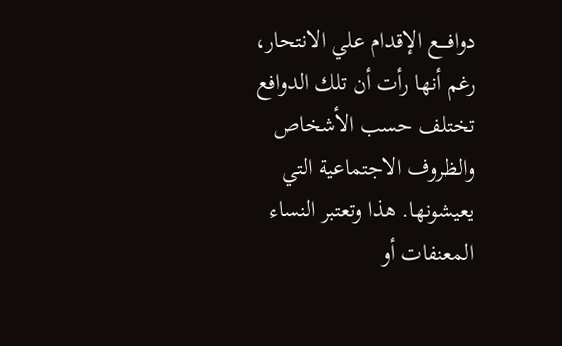دوافــــع الإقدام علي الانتحار، رغم أنها رأت أن تلك الدوافع تختلف حسب الأشخاص والظروف الاجتماعية التي يعيشونها. هذا وتعتبر النساء المعنفات أو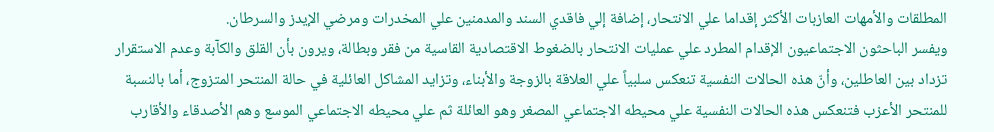المطلقات والأمهات العازبات الأكثر إقداما علي الانتحار، إضافة إلي فاقدي السند والمدمنين علي المخدرات ومرضي الإيدز والسرطان.
ويفسر الباحثون الاجتماعيون الإقدام المطرد علي عمليات الانتحار بالضغوط الاقتصادية القاسية من فقر وبطالة، ويرون بأن القلق والكآبة وعدم الاستقرار تزداد بين العاطلين، وأنّ هذه الحالات النفسية تنعكس سلبياً علي العلاقة بالزوجة والأبناء، وتزايد المشاكل العائلية في حالة المنتحر المتزوج، أما بالنسبة للمنتحر الأعزب فتنعكس هذه الحالات النفسية علي محيطه الاجتماعي المصغر وهو العائلة ثم علي محيطه الاجتماعي الموسع وهم الأصدقاء والأقارب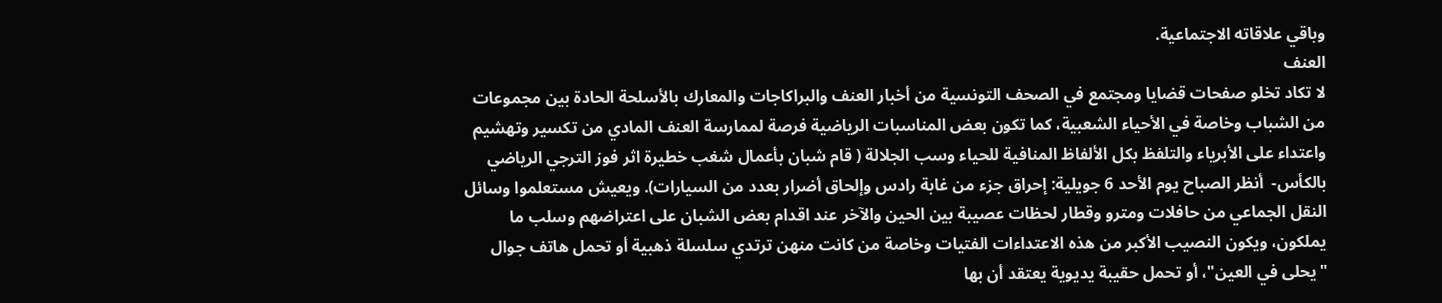وباقي علاقاته الاجتماعية.
العنف
لا تكاد تخلو صفحات قضايا ومجتمع في الصحف التونسية من أخبار العنف والبراكاجات والمعارك بالأسلحة الحادة بين مجموعات من الشباب وخاصة في الأحياء الشعبية، كما تكون بعض المناسبات الرياضية فرصة لممارسة العنف المادي من تكسير وتهشيم واعتداء على الأبرياء والتلفظ بكل الألفاظ المنافية للحياء وسب الجلالة ( قام شبان بأعمال شغب خطيرة اثر فوز الترجي الرياضي بالكأس-  أنظر الصباح يوم الأحد 6 جويلية: إحراق جزء من غابة رادس وإلحاق أضرار بعدد من السيارات). ويعيش مستعلموا وسائل النقل الجماعي من حافلات ومترو وقطار لحظات عصيبة بين الحين والآخر عند اقدام بعض الشبان على اعتراضهم وسلب ما يملكون، ويكون النصيب الأكبر من هذه الاعتداءات الفتيات وخاصة من كانت منهن ترتدي سلسلة ذهبية أو تحمل هاتف جوال "يحلى في العين"، أو تحمل حقيبة يديوية يعتقد أن بها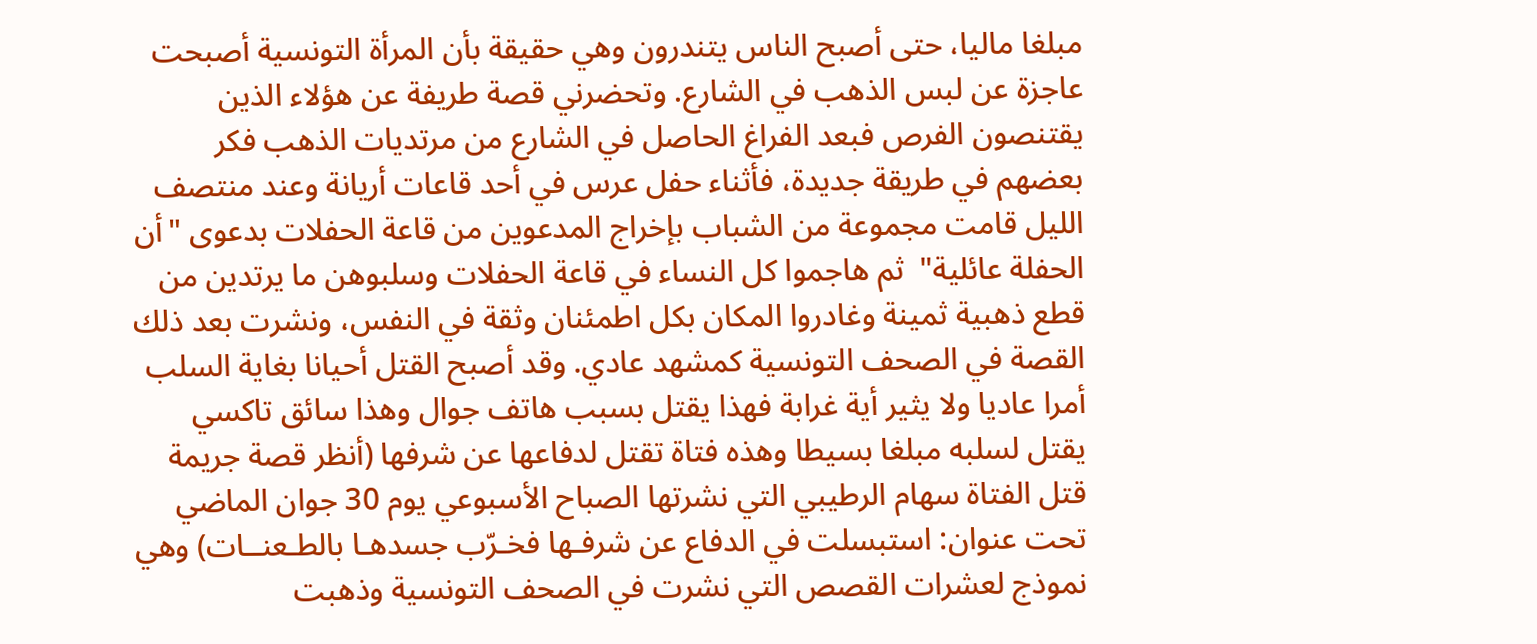مبلغا ماليا، حتى أصبح الناس يتندرون وهي حقيقة بأن المرأة التونسية أصبحت عاجزة عن لبس الذهب في الشارع. وتحضرني قصة طريفة عن هؤلاء الذين يقتنصون الفرص فبعد الفراغ الحاصل في الشارع من مرتديات الذهب فكر بعضهم في طريقة جديدة، فأثناء حفل عرس في أحد قاعات أريانة وعند منتصف الليل قامت مجموعة من الشباب بإخراج المدعوين من قاعة الحفلات بدعوى "أن الحفلة عائلية"  ثم هاجموا كل النساء في قاعة الحفلات وسلبوهن ما يرتدين من قطع ذهبية ثمينة وغادروا المكان بكل اطمئنان وثقة في النفس، ونشرت بعد ذلك القصة في الصحف التونسية كمشهد عادي. وقد أصبح القتل أحيانا بغاية السلب أمرا عاديا ولا يثير أية غرابة فهذا يقتل بسبب هاتف جوال وهذا سائق تاكسي يقتل لسلبه مبلغا بسيطا وهذه فتاة تقتل لدفاعها عن شرفها (أنظر قصة جريمة قتل الفتاة سهام الرطيبي التي نشرتها الصباح الأسبوعي يوم 30 جوان الماضي تحت عنوان: استبسلت في الدفاع عن شرفـها فخـرّب جسدهـا بالطـعنــات) وهي نموذج لعشرات القصص التي نشرت في الصحف التونسية وذهبت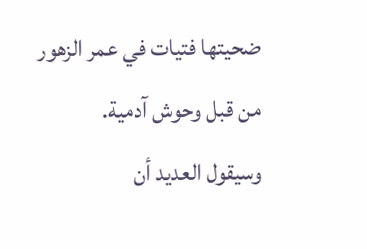ضحيتها فتيات في عمر الزهور من قبل وحوش آدمية.
وسيقول العديد أن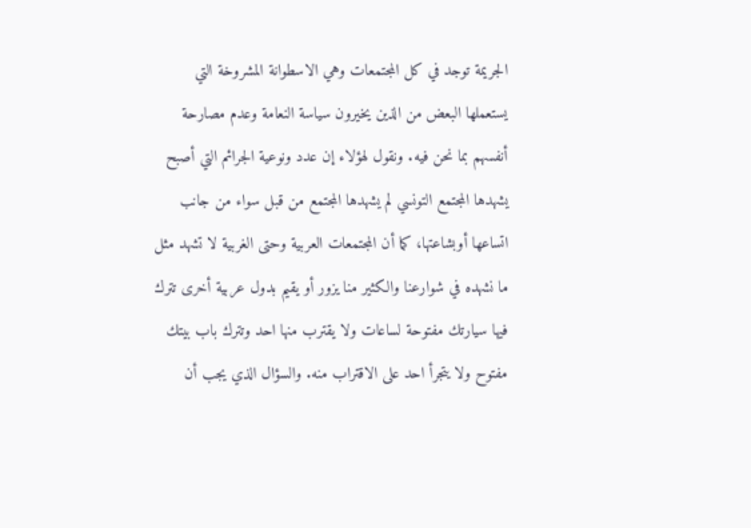الجريمة توجد في كل المجتمعات وهي الاسطوانة المشروخة التي يستعملها البعض من الذين يخيرون سياسة النعامة وعدم مصارحة أنفسهم بما نحن فيه. ونقول لهؤلاء إن عدد ونوعية الجرائم التي أصبح يشهدها المجتمع التونسي لم يشهدها المجتمع من قبل سواء من جانب اتساعها أوبشاعتها، كما أن المجتمعات العربية وحتى الغربية لا تشهد مثل ما نشهده في شوارعنا والكثير منا يزور أو يقيم بدول عربية أخرى تترك فيها سيارتك مفتوحة لساعات ولا يقترب منها احد وتترك باب بيتك مفتوح ولا يتجرأ احد على الاقتراب منه. والسؤال الذي يجب أن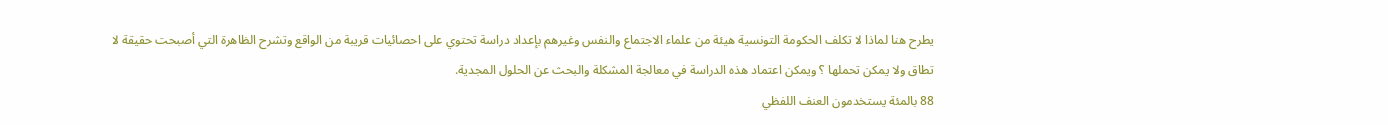يطرح هنا لماذا لا تكلف الحكومة التونسية هيئة من علماء الاجتماع والنفس وغيرهم بإعداد دراسة تحتوي على احصائيات قريبة من الواقع وتشرح الظاهرة التي أصبحت حقيقة لا تطاق ولا يمكن تحملها ؟ ويمكن اعتماد هذه الدراسة في معالجة المشكلة والبحث عن الحلول المجدية.
88 بالمئة يستخدمون العنف اللفظي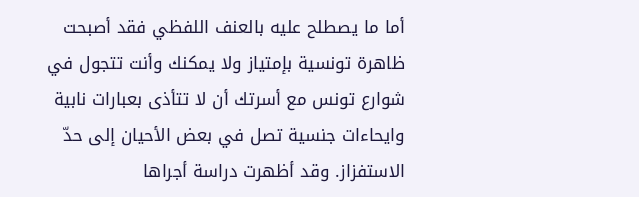أما ما يصطلح عليه بالعنف اللفظي فقد أصبحت ظاهرة تونسية بإمتياز ولا يمكنك وأنت تتجول في شوارع تونس مع أسرتك أن لا تتأذى بعبارات نابية وايحاءات جنسية تصل في بعض الأحيان إلى حدّ الاستفزاز. وقد أظهرت دراسة أجراها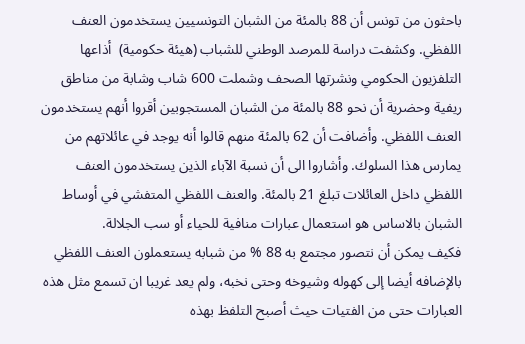باحثون من تونس أن 88 بالمئة من الشبان التونسيين يستخدمون العنف اللفظي. وكشفت دراسة للمرصد الوطني للشباب (هيئة حكومية)  أذاعها التلفزيون الحكومي ونشرتها الصحف وشملت 600 شاب وشابة من مناطق ريفية وحضرية أن نحو 88 بالمئة من الشبان المستجوبين أقروا أنهم يستخدمون العنف اللفظي. وأضافت أن 62 بالمئة منهم قالوا أنه يوجد في عائلاتهم من يمارس هذا السلوك. وأشاروا الى أن نسبة الآباء الذين يستخدمون العنف اللفظي داخل العائلات تبلغ 21 بالمئة. والعنف اللفظي المتفشي في أوساط الشبان بالاساس هو استعمال عبارات منافية للحياء أو سب الجلالة.
فكيف يمكن أن نتصور مجتمع به 88 % من شبابه يستعملون العنف اللفظي بالإضافه أيضا إلى كهوله وشيوخه وحتى نخبه، ولم يعد غريبا ان تسمع مثل هذه العبارات حتى من الفتيات حيث أصبح التلفظ بهذه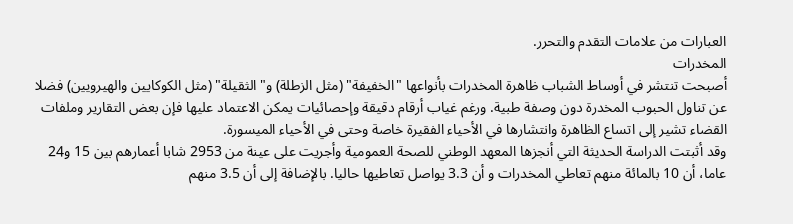العبارات من علامات التقدم والتحرر.
المخدرات
أصبحت تنتشر في أوساط الشباب ظاهرة المخدرات بأنواعها "الخفيفة" (مثل الزطلة) و"الثقيلة" (مثل الكوكايين والهيرويين) فضلا عن تناول الحبوب المخدرة دون وصفة طبية. ورغم غياب أرقام دقيقة وإحصائيات يمكن الاعتماد عليها فإن بعض التقارير وملفات القضاء تشير إلى اتساع الظاهرة وانتشارها في الأحياء الفقيرة خاصة وحتى في الأحياء الميسورة.
وقد أثبتت الدراسة الحديثة التي أنجزها المعهد الوطني للصحة العمومية وأجريت على عينة من 2953 شابا أعمارهم بين 15 و24 عاما، أن 10 بالمائة منهم تعاطي المخدرات و أن 3.3 يواصل تعاطيها حاليا. بالإضافة إلى أن 3.5 منهم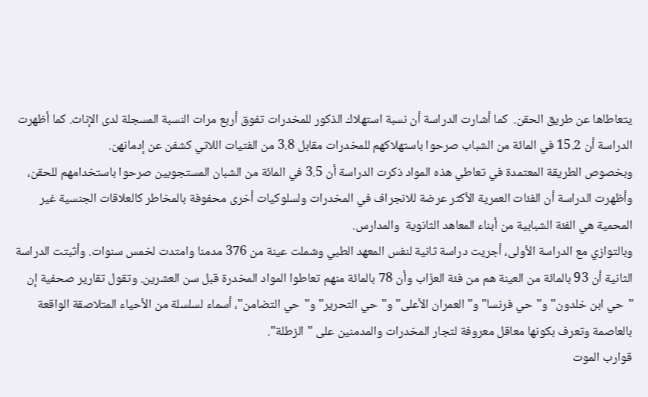يتعاطاها عن طريق الحقن.  كما أشارت الدراسة أن نسبة استهلاك الذكور للمخدرات تفوق أربع مرات النسبة المسجلة لدى الإناث. كما أظهرت الدراسة أن 15.2 في المائة من الشباب صرحوا باستهلاكهم للمخدرات مقابل 3.8 من الفتيات اللاتي كشفن عن إدمانهن.
وبخصوص الطريقة المعتمدة في تعاطي هذه المواد ذكرت الدراسة أن 3.5 في المائة من الشبان المستجوبين صرحوا باستخدامهم للحقن، وأظهرت الدراسة أن الفئات العمرية الأكثر عرضة للانجراف في المخدرات ولسلوكيات أخرى محفوفة بالمخاطر كالعلاقات الجنسية غير المحمية هي الفئة الشبابية من أبناء المعاهد الثانوية  والمدارس.
وبالتوازي مع الدراسة الأولى، أجريت دراسة ثانية لنفس المعهد الطبي وشملت عينة من 376 مدمنا وامتدت لخمس سنوات. وأثبتت الدراسة الثانية أن 93 بالمائة من العينة هم من فئة العزّاب وأن 78 بالمائة منهم تعاطوا المواد المخدرة قبل سن العشرين. وتقول تقارير صحفية إن "حي ابن خلدون" و"حي فرنسا" و"العمران الأعلى" و"حي التحرير" و"حي التضامن"، أسماء لسلسلة من الأحياء المتلاصقة الواقعة بالعاصمة وتعرف بكونها معاقل معروفة لتجار المخدرات والمدمنين على "الزطلة".
قوارب الموت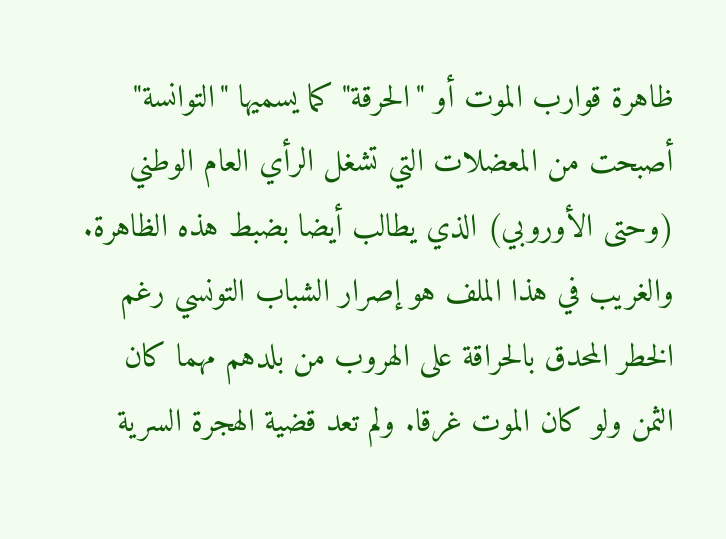ظاهرة قوارب الموت أو "الحرقة" كما يسميها "التوانسة" أصبحت من المعضلات التي تشغل الرأي العام الوطني (وحتى الأوروبي) الذي يطالب أيضا بضبط هذه الظاهرة. والغريب في هذا الملف هو إصرار الشباب التونسي رغم الخطر المحدق بالحراقة على الهروب من بلدهم مهما كان الثمن ولو كان الموت غرقا. ولم تعد قضية الهجرة السرية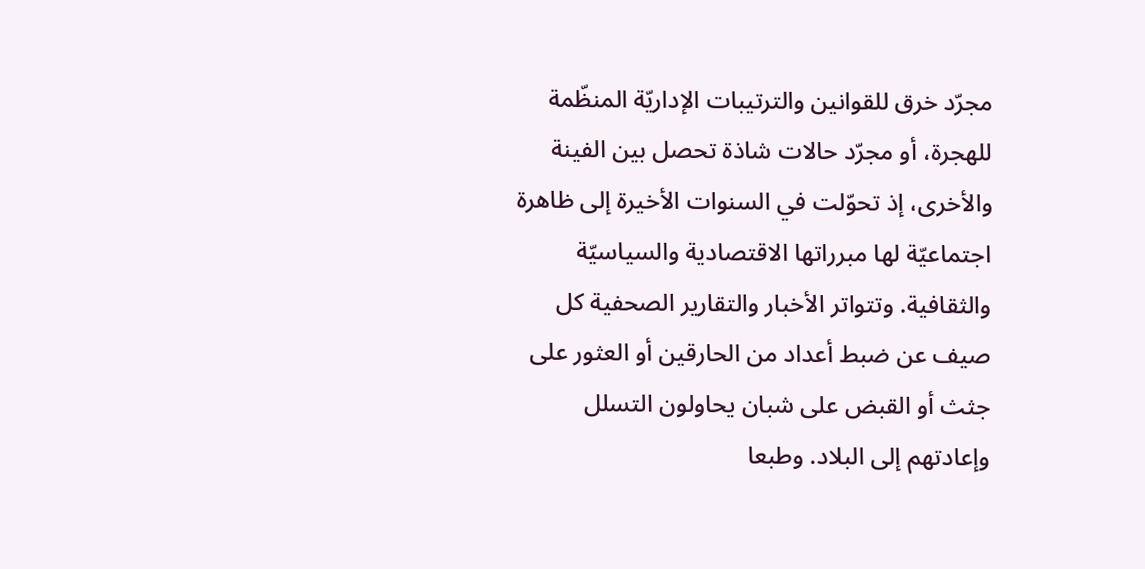مجرّد خرق للقوانين والترتيبات الإداريّة المنظّمة للهجرة، أو مجرّد حالات شاذة تحصل بين الفينة والأخرى، إذ تحوّلت في السنوات الأخيرة إلى ظاهرة اجتماعيّة لها مبرراتها الاقتصادية والسياسيّة والثقافية. وتتواتر الأخبار والتقارير الصحفية كل صيف عن ضبط أعداد من الحارقين أو العثور على جثث أو القبض على شبان يحاولون التسلل وإعادتهم إلى البلاد. وطبعا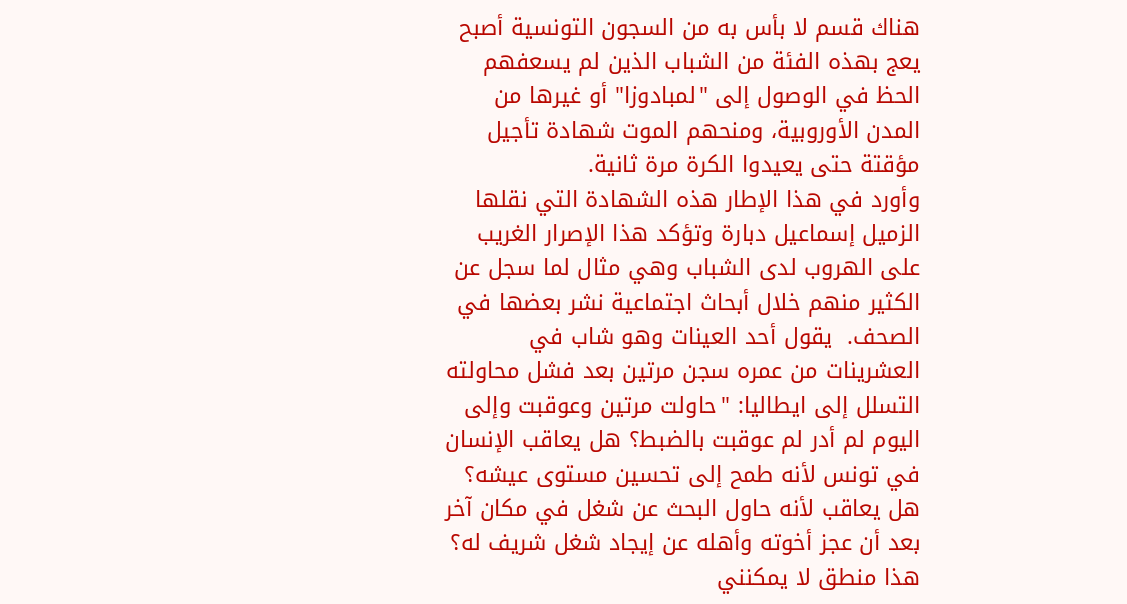هناك قسم لا بأس به من السجون التونسية أصبح يعج بهذه الفئة من الشباب الذين لم يسعفهم الحظ في الوصول إلى "لمبادوزا" أو غيرها من المدن الأوروبية، ومنحهم الموت شهادة تأجيل مؤقتة حتى يعيدوا الكرة مرة ثانية.
وأورد في هذا الإطار هذه الشهادة التي نقلها الزميل إسماعيل دبارة وتؤكد هذا الإصرار الغريب على الهروب لدى الشباب وهي مثال لما سجل عن الكثير منهم خلال أبحاث اجتماعية نشر بعضها في الصحف.  يقول أحد العينات وهو شاب في العشرينات من عمره سجن مرتين بعد فشل محاولته التسلل إلى ايطاليا: "حاولت مرتين وعوقبت وإلى اليوم لم أدر لم عوقبت بالضبط؟ هل يعاقب الإنسان في تونس لأنه طمح إلى تحسين مستوى عيشه؟ هل يعاقب لأنه حاول البحث عن شغل في مكان آخر بعد أن عجز أخوته وأهله عن إيجاد شغل شريف له؟
هذا منطق لا يمكنني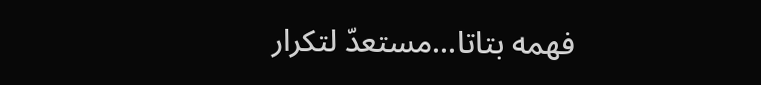فهمه بتاتا...مستعدّ لتكرار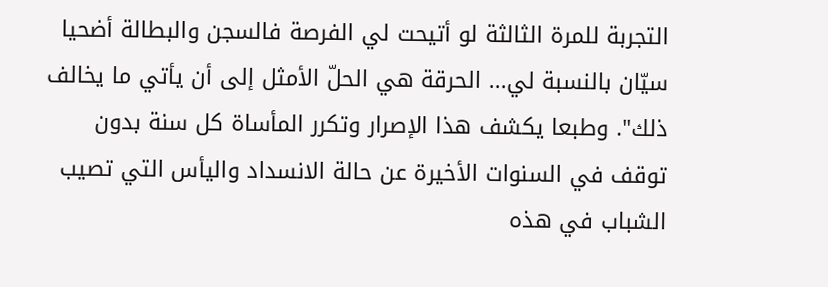التجربة للمرة الثالثة لو أتيحت لي الفرصة فالسجن والبطالة أضحيا سيّان بالنسبة لي... الحرقة هي الحلّ الأمثل إلى أن يأتي ما يخالف ذلك". وطبعا يكشف هذا الإصرار وتكرر المأساة كل سنة بدون توقف في السنوات الأخيرة عن حالة الانسداد واليأس التي تصيب الشباب في هذه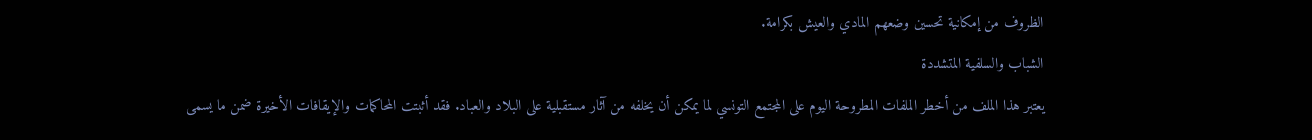الظروف من إمكانية تحسين وضعهم المادي والعيش بكرامة.
الشباب والسلفية المتشددة
يعتبر هذا الملف من أخطر الملفات المطروحة اليوم على المجتمع التونسي لما يمكن أن يخلفه من آثار مستقبلية على البلاد والعباد. فقد أثبتت المحاكمات والإيقافات الأخيرة ضمن ما يسمى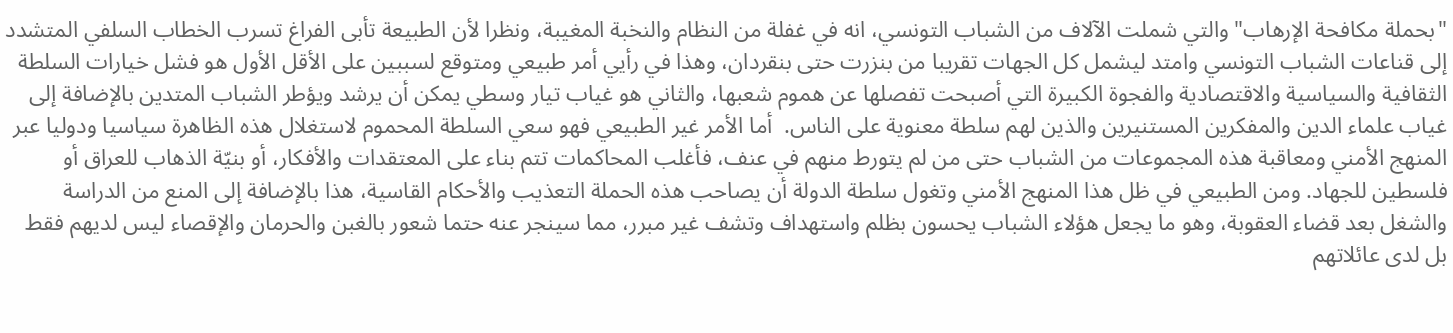"بحملة مكافحة الإرهاب" والتي شملت الآلاف من الشباب التونسي، انه في غفلة من النظام والنخبة المغيبة، ونظرا لأن الطبيعة تأبى الفراغ تسرب الخطاب السلفي المتشدد إلى قناعات الشباب التونسي وامتد ليشمل كل الجهات تقريبا من بنزرت حتى بنقردان، وهذا في رأيي أمر طبيعي ومتوقع لسببين على الأقل الأول هو فشل خيارات السلطة الثقافية والسياسية والاقتصادية والفجوة الكبيرة التي أصبحت تفصلها عن هموم شعبها، والثاني هو غياب تيار وسطي يمكن أن يرشد ويؤطر الشباب المتدين بالإضافة إلى غياب علماء الدين والمفكرين المستنيرين والذين لهم سلطة معنوية على الناس.  أما الأمر غير الطبيعي فهو سعي السلطة المحموم لاستغلال هذه الظاهرة سياسيا ودوليا عبر المنهج الأمني ومعاقبة هذه المجموعات من الشباب حتى من لم يتورط منهم في عنف، فأغلب المحاكمات تتم بناء على المعتقدات والأفكار، أو بنيّة الذهاب للعراق أو فلسطين للجهاد. ومن الطبيعي في ظل هذا المنهج الأمني وتغول سلطة الدولة أن يصاحب هذه الحملة التعذيب والأحكام القاسية، هذا بالإضافة إلى المنع من الدراسة والشغل بعد قضاء العقوبة، وهو ما يجعل هؤلاء الشباب يحسون بظلم واستهداف وتشف غير مبرر، مما سينجر عنه حتما شعور بالغبن والحرمان والإقصاء ليس لديهم فقط بل لدى عائلاتهم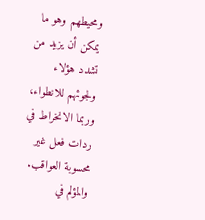ومحيطهم وهو ما يمكن أن يزيد من تشدد هؤلاء ولجوئهم للانطواء، وربما الانخراط في ردات فعل غير محسوبة العواقب. والمؤلم في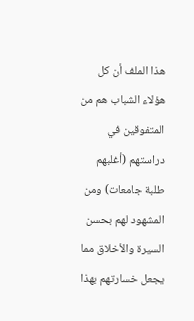هذا الملف أن كل هؤلاء الشباب هم من المتفوقين في دراستهم (أغلبهم طلبة جامعات) ومن المشهود لهم بحسن السيرة والأخلاق مما يجعل خسارتهم بهذا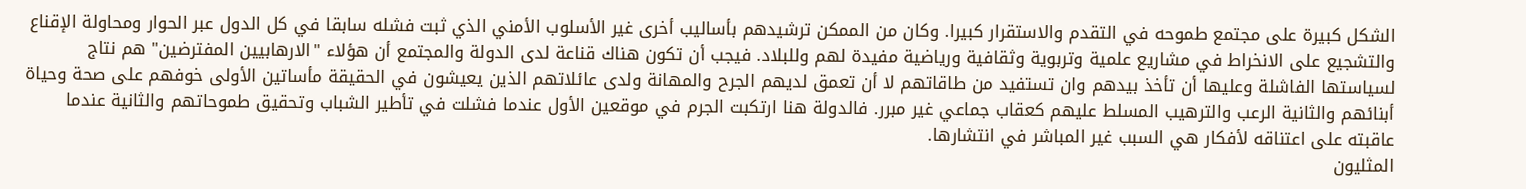الشكل كبيرة على مجتمع طموحه في التقدم والاستقرار كبيرا. وكان من الممكن ترشيدهم بأساليب أخرى غير الأسلوب الأمني الذي ثبت فشله سابقا في كل الدول عبر الحوار ومحاولة الإقناع والتشجيع على الانخراط في مشاريع علمية وتربوية وثقافية ورياضية مفيدة لهم وللبلاد. فيجب أن تكون هناك قناعة لدى الدولة والمجتمع أن هؤلاء "الارهابيين المفترضين" هم نتاج لسياستها الفاشلة وعليها أن تأخذ بيدهم وان تستفيد من طاقاتهم لا أن تعمق لديهم الجرح والمهانة ولدى عائلاتهم الذين يعيشون في الحقيقة مأساتين الأولى خوفهم على صحة وحياة أبنائهم والثانية الرعب والترهيب المسلط عليهم كعقاب جماعي غير مبرر. فالدولة هنا ارتكبت الجرم في موقعين الأول عندما فشلت في تأطير الشباب وتحقيق طموحاتهم والثانية عندما عاقبته على اعتناقه لأفكار هي السبب غير المباشر في انتشارها.
المثليون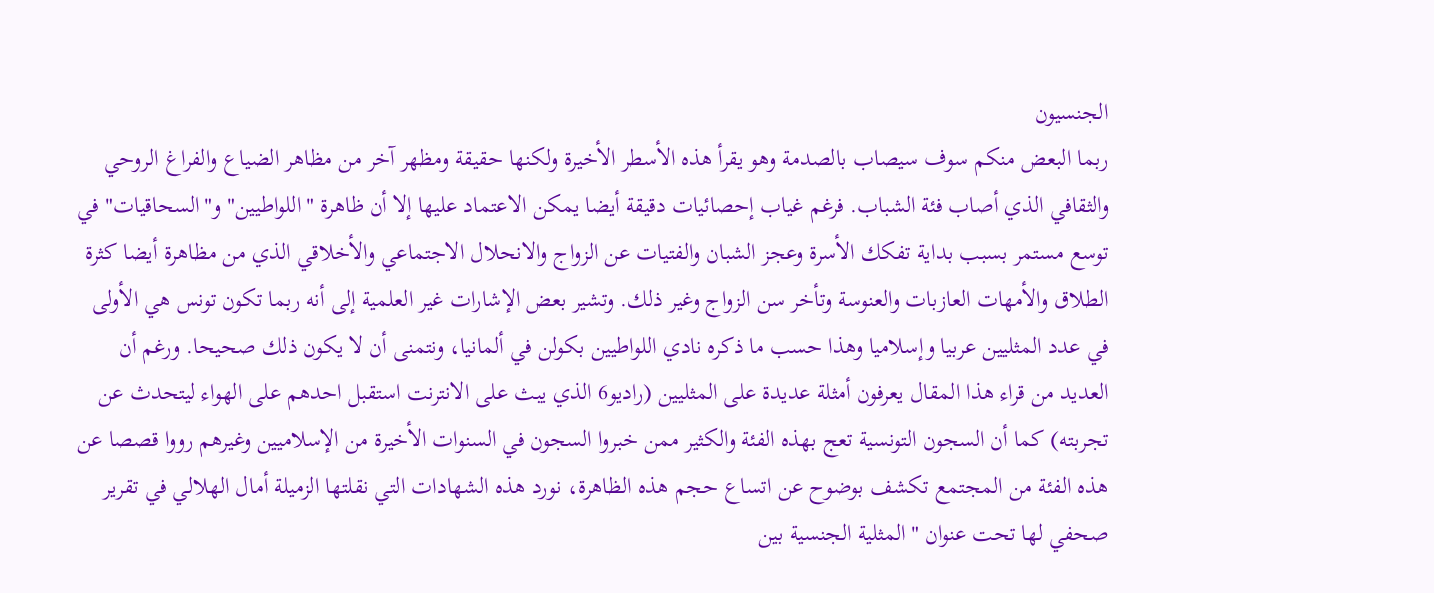الجنسيون
ربما البعض منكم سوف سيصاب بالصدمة وهو يقرأ هذه الأسطر الأخيرة ولكنها حقيقة ومظهر آخر من مظاهر الضياع والفراغ الروحي والثقافي الذي أصاب فئة الشباب. فرغم غياب إحصائيات دقيقة أيضا يمكن الاعتماد عليها إلا أن ظاهرة "اللواطيين" و"السحاقيات" في توسع مستمر بسبب بداية تفكك الأسرة وعجز الشبان والفتيات عن الزواج والانحلال الاجتماعي والأخلاقي الذي من مظاهرة أيضا كثرة الطلاق والأمهات العازبات والعنوسة وتأخر سن الزواج وغير ذلك. وتشير بعض الإشارات غير العلمية إلى أنه ربما تكون تونس هي الأولى في عدد المثليين عربيا وإسلاميا وهذا حسب ما ذكره نادي اللواطيين بكولن في ألمانيا، ونتمنى أن لا يكون ذلك صحيحا. ورغم أن العديد من قراء هذا المقال يعرفون أمثلة عديدة على المثليين (راديو6 الذي يبث على الانترنت استقبل احدهم على الهواء ليتحدث عن تجربته) كما أن السجون التونسية تعج بهذه الفئة والكثير ممن خبروا السجون في السنوات الأخيرة من الإسلاميين وغيرهم رووا قصصا عن هذه الفئة من المجتمع تكشف بوضوح عن اتساع حجم هذه الظاهرة، نورد هذه الشهادات التي نقلتها الزميلة أمال الهلالي في تقرير صحفي لها تحت عنوان "المثلية الجنسية بين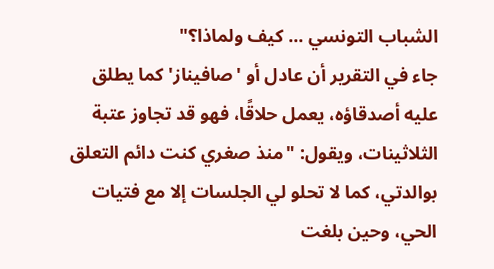الشباب التونسي ... كيف ولماذا؟"
جاء في التقرير أن عادل أو 'صافيناز' كما يطلق عليه أصدقاؤه، يعمل حلاقًا، فهو قد تجاوز عتبة الثلاثينات، ويقول: "منذ صغري كنت دائم التعلق بوالدتي، كما لا تحلو لي الجلسات إلا مع فتيات الحي، وحين بلغت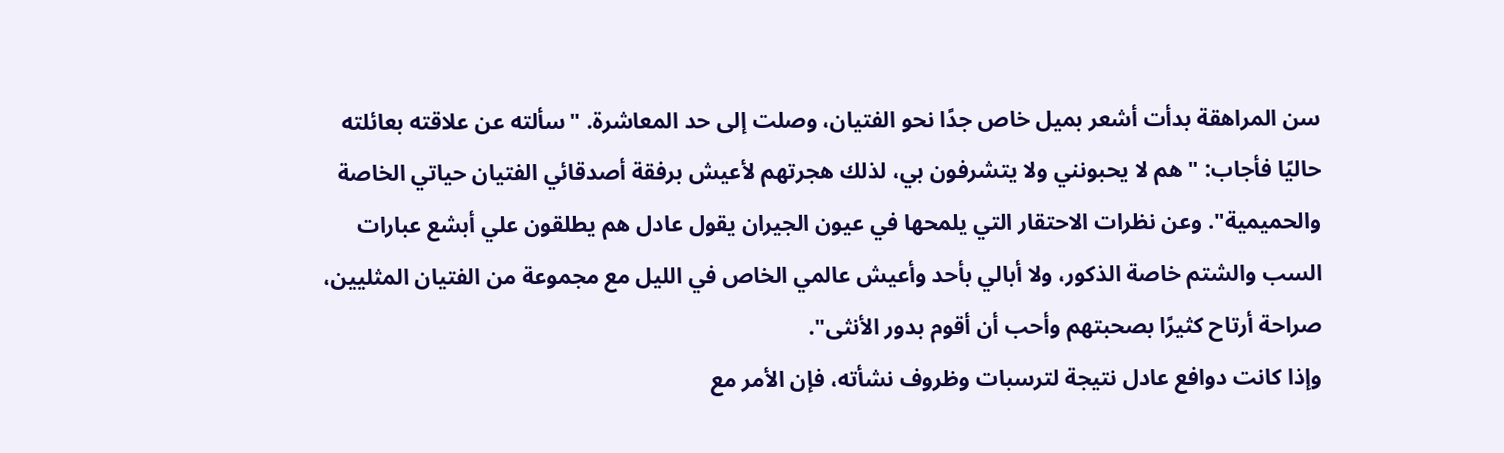سن المراهقة بدأت أشعر بميل خاص جدًا نحو الفتيان، وصلت إلى حد المعاشرة. "سألته عن علاقته بعائلته حاليًا فأجاب: "هم لا يحبونني ولا يتشرفون بي، لذلك هجرتهم لأعيش برفقة أصدقائي الفتيان حياتي الخاصة والحميمية". وعن نظرات الاحتقار التي يلمحها في عيون الجيران يقول عادل هم يطلقون علي أبشع عبارات السب والشتم خاصة الذكور، ولا أبالي بأحد وأعيش عالمي الخاص في الليل مع مجموعة من الفتيان المثليين، صراحة أرتاح كثيرًا بصحبتهم وأحب أن أقوم بدور الأنثى".
وإذا كانت دوافع عادل نتيجة لترسبات وظروف نشأته، فإن الأمر مع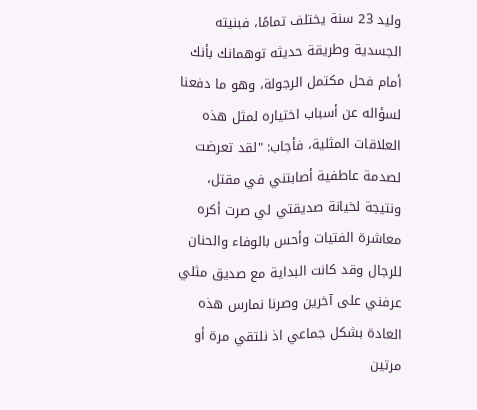وليد 23 سنة يختلف تمامًا، فبنيته الجسدية وطريقة حديثه توهمانك بأنك أمام فحل مكتمل الرجولة، وهو ما دفعنا لسؤاله عن أسباب اختياره لمثل هذه العلاقات المثلية، فأجاب: "لقد تعرضت لصدمة عاطفية أصابتني في مقتل، ونتيجة لخيانة صديقتي لي صرت أكره معاشرة الفتيات وأحس بالوفاء والحنان للرجال وقد كانت البداية مع صديق مثلي عرفني على آخرين وصرنا نمارس هذه العادة بشكل جماعي اذ نلتقي مرة أو مرتين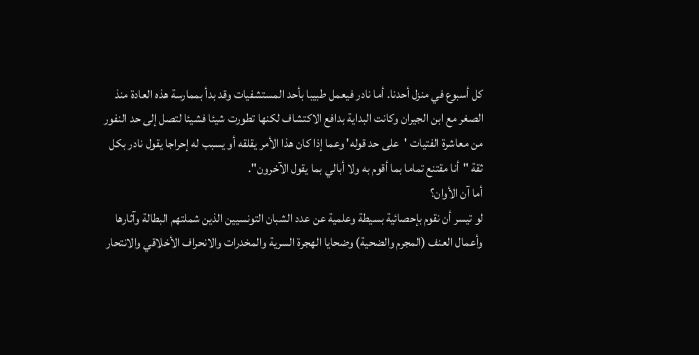كل أسبوع في منزل أحدنا. أما نادر فيعمل طبيبا بأحد المستشفيات وقد بدأ بممارسة هذه العادة منذ الصغر مع ابن الجيران وكانت البداية بدافع الاكتشاف لكنها تطورت شيئا فشيئا لتصل إلى حد النفور من معاشرة الفتيات 'على حد قوله' وعما إذا كان هذا الأمر يقلقه أو يسبب له إحراجا يقول نادر بكل ثقة "أنا مقتنع تماما بما أقوم به ولا أبالي بما يقول الآخرون".
أما آن الأوان؟
لو تيسر أن نقوم بإحصائية بسيطة وعلمية عن عدد الشبان التونسيين الذين شملتهم البطالة وآثارها وأعمال العنف (المجرم والضحية) وضحايا الهجرة السرية والمخدرات والانحراف الأخلاقي والانتحار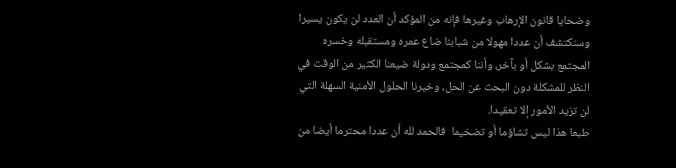وضحايا قانون الإرهاب وغيرها فإنه من المؤكد أن العدد لن يكون يسيرا وسنكتشف أن عددا مهولا من شبابنا ضاع عمره ومستقبله وخسره المجتمع بشكل أو بآخر، وأننا كمجتمع ودولة ضيعنا الكثير من الوقت في النظر للمشكلة دون البحث عن الحل، وخيرنا الحلول الأمنية السهلة التي لن تزيد الأمور إلا تعقيدا.
طبعا هذا ليس تشاؤما أو تضخيما  فالحمد لله أن عددا محترما أيضا من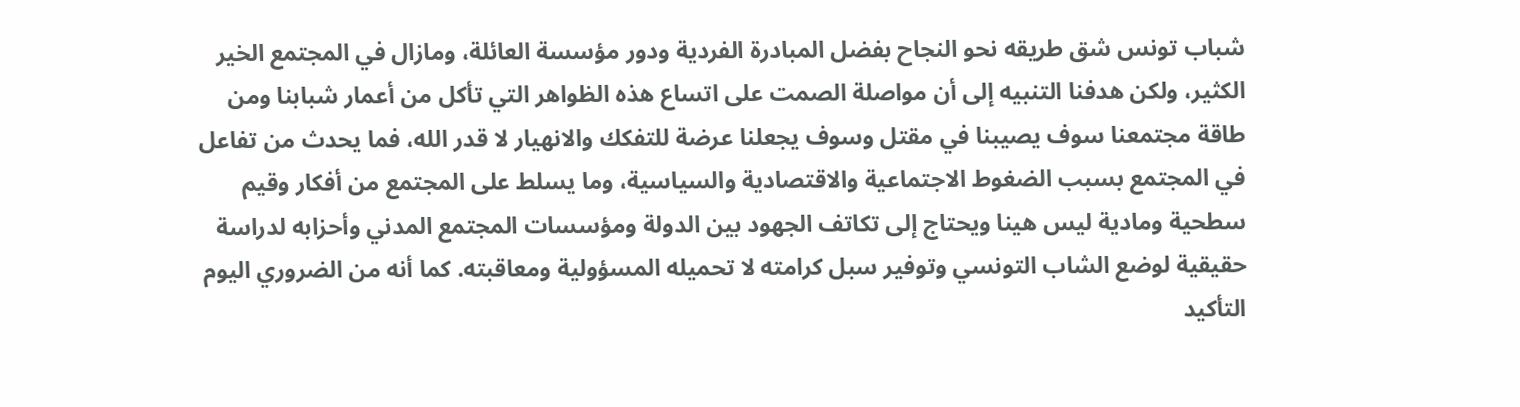شباب تونس شق طريقه نحو النجاح بفضل المبادرة الفردية ودور مؤسسة العائلة، ومازال في المجتمع الخير الكثير، ولكن هدفنا التنبيه إلى أن مواصلة الصمت على اتساع هذه الظواهر التي تأكل من أعمار شبابنا ومن طاقة مجتمعنا سوف يصيبنا في مقتل وسوف يجعلنا عرضة للتفكك والانهيار لا قدر الله، فما يحدث من تفاعل في المجتمع بسبب الضغوط الاجتماعية والاقتصادية والسياسية، وما يسلط على المجتمع من أفكار وقيم سطحية ومادية ليس هينا ويحتاج إلى تكاتف الجهود بين الدولة ومؤسسات المجتمع المدني وأحزابه لدراسة حقيقية لوضع الشاب التونسي وتوفير سبل كرامته لا تحميله المسؤولية ومعاقبته. كما أنه من الضروري اليوم التأكيد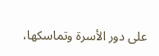على دور الأسرة وتماسكها،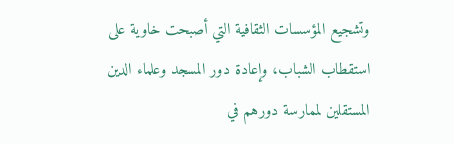وتشجيع المؤسسات الثقافية التي أصبحت خاوية على استقطاب الشباب، وإعادة دور المسجد وعلماء الدين المستقلين لممارسة دورهم في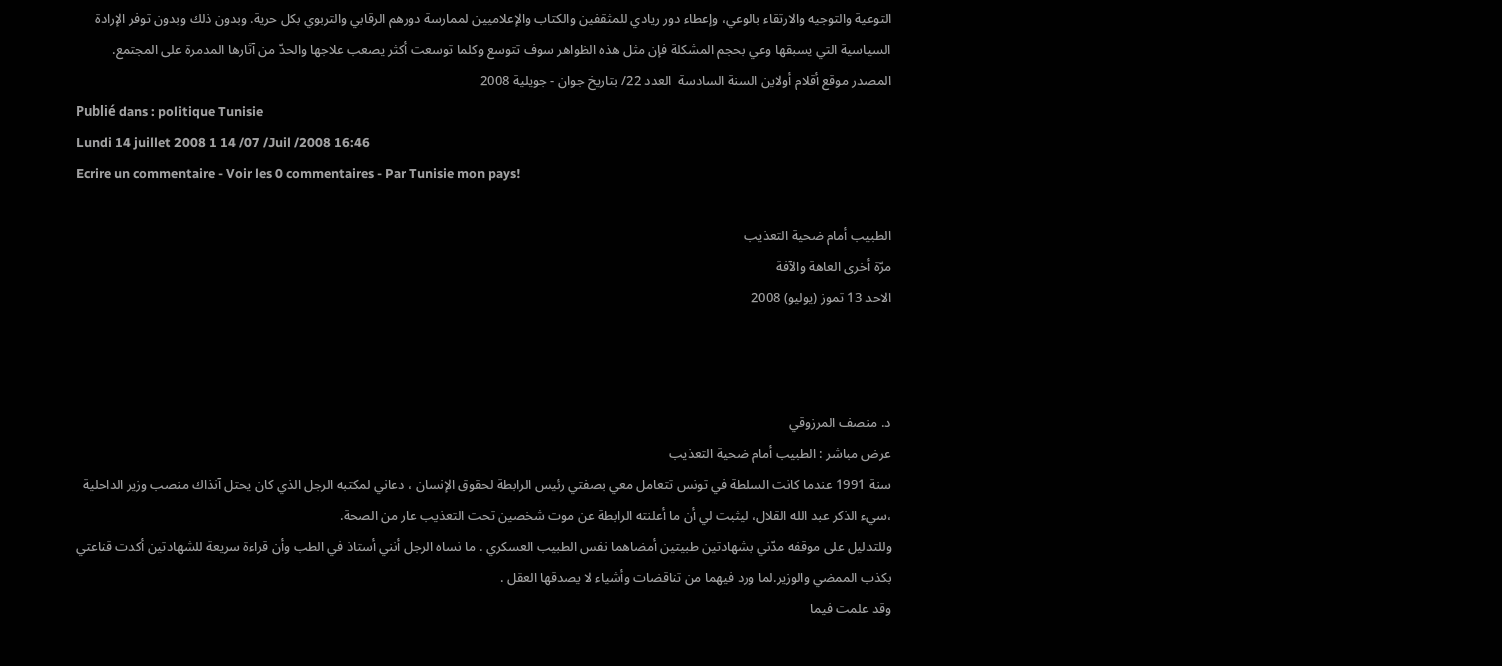التوعية والتوجيه والارتقاء بالوعي، وإعطاء دور ريادي للمثقفين والكتاب والإعلاميين لممارسة دورهم الرقابي والتربوي بكل حرية. وبدون ذلك وبدون توفر الإرادة السياسية التي يسبقها وعي بحجم المشكلة فإن مثل هذه الظواهر سوف تتوسع وكلما توسعت أكثر يصعب علاجها والحدّ من آثارها المدمرة على المجتمع.
المصدر موقع أقلام أولاين السنة السادسة  العدد 22/ بتاريخ جوان - جويلية 2008
Publié dans : politique Tunisie
Lundi 14 juillet 2008 1 14 /07 /Juil /2008 16:46
Ecrire un commentaire - Voir les 0 commentaires - Par Tunisie mon pays!

الطبيب أمام ضحية التعذيب
مرّة أخرى العاهة والآفة
الاحد 13 تموز (يوليو) 2008



د. منصف المرزوقي
عرض مباشر : الطبيب أمام ضحية التعذيب
سنة 1991 عندما كانت السلطة في تونس تتعامل معي بصفتي رئيس الرابطة لحقوق الإنسان ، دعاني لمكتبه الرجل الذي كان يحتل آنذاك منصب وزير الداحلية ،سيء الذكر عبد الله القلال، ليثبت لي أن ما أعلنته الرابطة عن موت شخصين تحت التعذيب عار من الصحة.
وللتدليل على موقفه مدّني بشهادتين طبيتين أمضاهما نفس الطبيب العسكري . ما نساه الرجل أنني أستاذ في الطب وأن قراءة سريعة للشهادتين أكدت قناعتي بكذب الممضي والوزير.لما ورد فيهما من تناقضات وأشياء لا يصدقها العقل .
وقد علمت فيما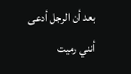بعد أن الرجل أدعى أنني رميت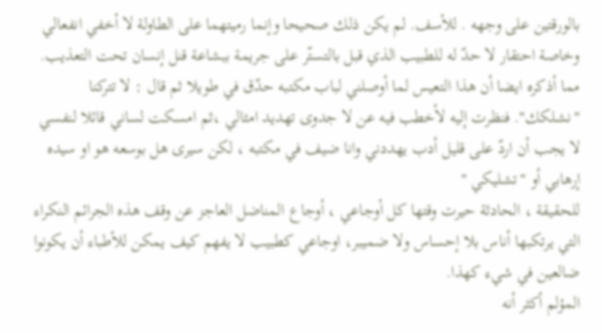بالورقتين على وجهه . للأسف. لم يكن ذلك صحيحا وإنما رميتهما على الطاولة لا أخفي انفعالي وخاصة احتقار لا حدّ له للطبيب الذي قبل بالتستّر على جريمة ببشاعة قنل إنسان تحت التعذيب.
مما أذكره ايضا أن هذا التعيس لما أوصلني لباب مكتبه حدّق في طويلا ثم قال : لا تتركنا "نشلكك". فنظرت إليه لأخطب فيه عن لا جدوى تهديد امثالي ،ثم امسكت لساني قائلا لنفسي لا يجب أن اردّ على قليل أدب يهددني وانا ضيف في مكتبه ، لكن سيرى هل بوسعه هو او سيده إرهابي أو "تشليكي "
للحقيقة ، الحادثة حيرت وقتها كل أوجاعي ، أوجاع المناضل العاجز عن وقف هذه الجرائم النكراء التي يرتكبها أناس بلا إحساس ولا ضميبر، اوجاعي كطبيب لا يفهم كيف يمكن للأطباء أن يكونوا ضالعين في شيء كهذا.
المؤلم أكثر أنه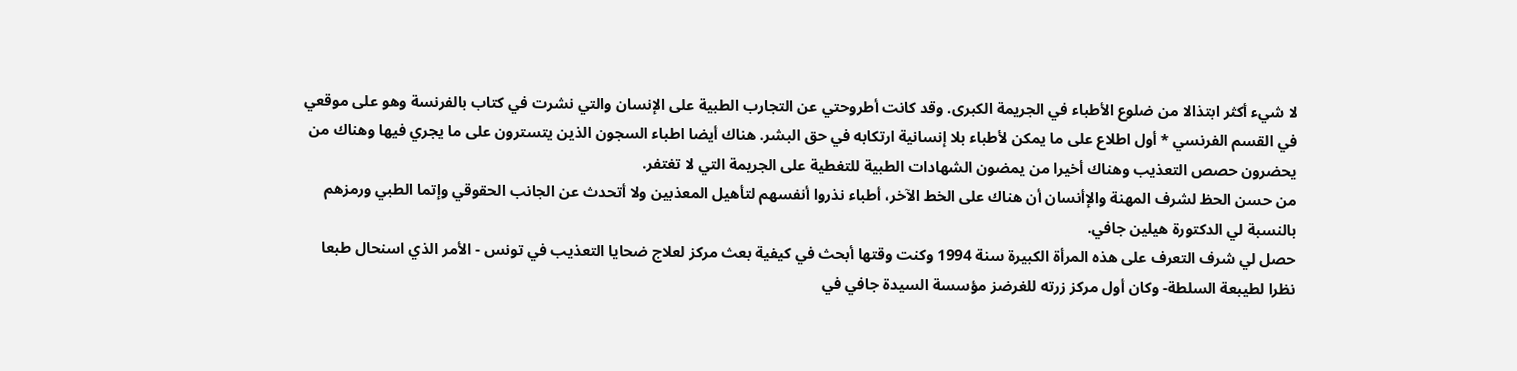لا شيء أكثر ابتذالا من ضلوع الأطباء في الجريمة الكبرى. وقد كانت أطروحتي عن التجارب الطبية على الإنسان والتي نشرت في كتاب بالفرنسة وهو على موقعي في القسم الفرنسي * أول اطلاع على ما يمكن لأطباء بلا إنسانية ارتكابه في حق البشر. هناك أيضا اطباء السجون الذين يتسترون على ما يجري فيها وهناك من يحضرون حصص التعذيب وهناك أخيرا من يمضون الشهادات الطبية للتغطية على الجريمة التي لا تغتفر.
من حسن الحظ لشرف المهنة والإأنسان أن هناك على الخط الآخر، أطباء نذروا أنفسهم لتأهيل المعذبين ولا أتحدث عن الجانب الحقوقي وإتما الطبي ورمزهم بالنسبة لي الدكتورة هيلين جافي.
حصل لي شرف التعرف على هذه المرأة الكبيرة سنة 1994 وكنت وقتها أبحث في كيفية بعث مركز لعلاج ضحايا التعذيب في تونس - الأمر الذي اسنحال طبعا نظرا لطيبعة السلطة- وكان أول مركز زرته للغرضز مؤسسة السيدة جافي في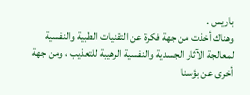باريس .
وهناك أخذت من جهة فكرة عن التقنيات الطبية والنفسية لمعالجة الآثار الجسدية والنفسية الرهيبة للتعذيب ، ومن جهة أخرى عن بؤسنا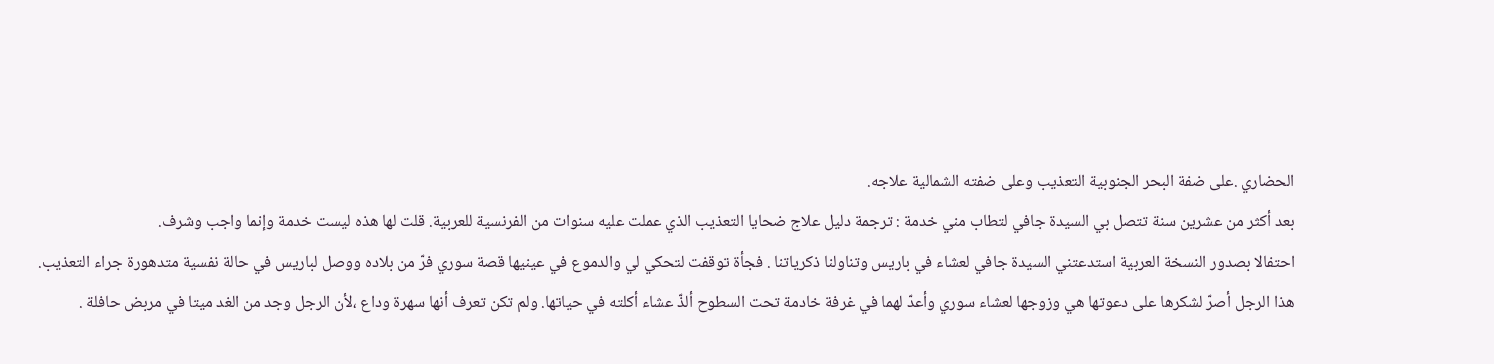الحضاري .على ضفة البحر الجنوبية التعذيب وعلى ضفته الشمالية علاجه.
بعد أكثر من عشرين سنة تتصل بي السيدة جافي لتطاب مني خدمة : ترجمة دليل علاج ضحايا التعذيب الذي عملت عليه سنوات من الفرنسية للعربية. قلت لها هذه ليست خدمة وإنما واجب وشرف.
احتفالا بصدور النسخة العربية استدعتني السيدة جافي لعشاء في باريس وتناولنا ذكرياتنا . فجأة توقفت لتحكي لي والدموع في عينيها قصة سوري فرّ من بلاده ووصل لباريس في حالة نفسية متدهورة جراء التعذيب.
هذا الرجل أصرّ لشكرها على دعوتها هي وزوجها لعشاء سوري وأعدّ لهما في غرفة خادمة تحت السطوح ألذّ عشاء أكلته في حياتها. ولم تكن تعرف أنها سهرة وداع ،لأن الرجل وجد من الغد ميتا في مربض حافلة .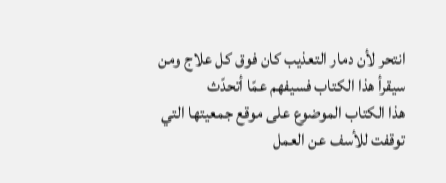انتحر لأن دمار التعذيب كان فوق كل علاج ومن سيقرأ هذا الكتاب فسيفهم عمّا أتحدّث
هذا الكتاب الموضوع على موقع جمعيتها التي توقفت للأسف عن العمل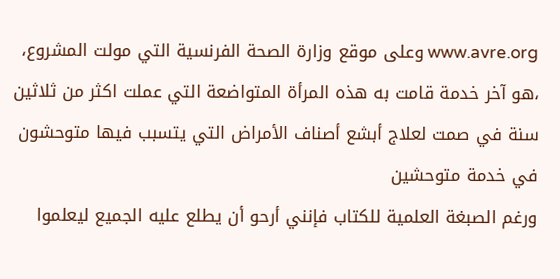www.avre.org وعلى موقع وزارة الصحة الفرنسية التي مولت المشروع، ،هو آخر خدمة قامت به هذه المرأة المتواضعة التي عملت اكثر من ثلاثين سنة في صمت لعلاج أبشع أصناف الأمراض التي يتسبب فيها متوحشون في خدمة متوحشين
ورغم الصبغة العلمية للكتاب فإنني أرحو أن يطلع عليه الجميع ليعلموا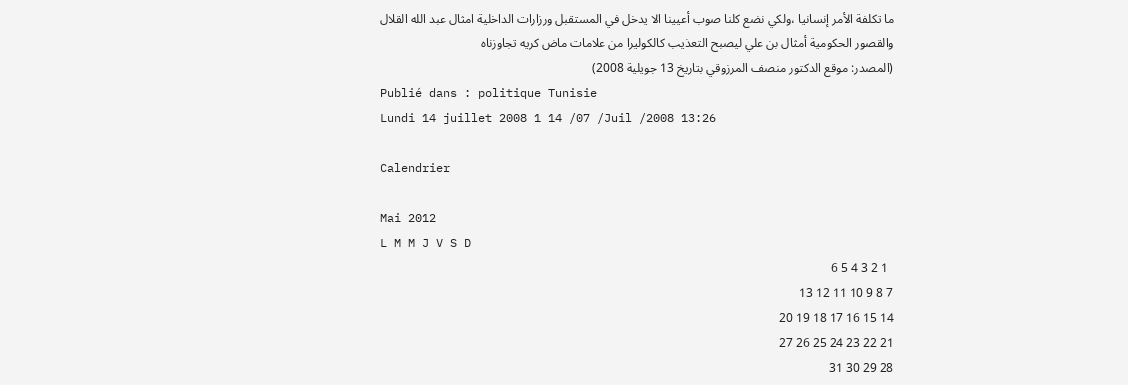ما تكلفة الأمر إنسانيا ،ولكي نضع كلنا صوب أعيينا الا يدخل في المستقبل ورزارات الداخلية امثال عبد الله القلال والقصور الحكومية أمثال بن علي ليصبح التعذيب كالكوليرا من علامات ماض كريه تجاوزناه
(المصدر: موقع الدكتور منصف المرزوقي بتاريخ 13 جويلية 2008)
Publié dans : politique Tunisie
Lundi 14 juillet 2008 1 14 /07 /Juil /2008 13:26

Calendrier

Mai 2012
L M M J V S D
  1 2 3 4 5 6
7 8 9 10 11 12 13
14 15 16 17 18 19 20
21 22 23 24 25 26 27
28 29 30 31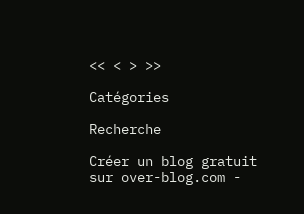<< < > >>

Catégories

Recherche

Créer un blog gratuit sur over-blog.com -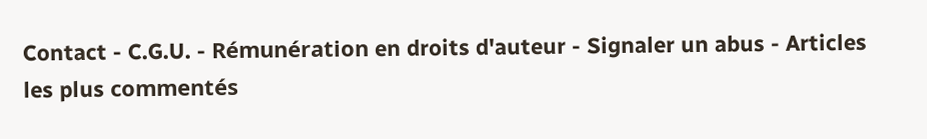Contact - C.G.U. - Rémunération en droits d'auteur - Signaler un abus - Articles les plus commentés